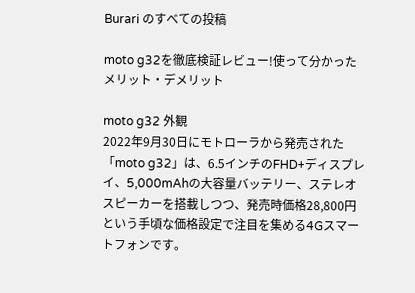Burari のすべての投稿

moto g32を徹底検証レビュー!使って分かったメリット・デメリット

moto g32 外観
2022年9月30日にモトローラから発売された「moto g32」は、6.5インチのFHD+ディスプレイ、5,000mAhの大容量バッテリー、ステレオスピーカーを搭載しつつ、発売時価格28,800円という手頃な価格設定で注目を集める4Gスマートフォンです。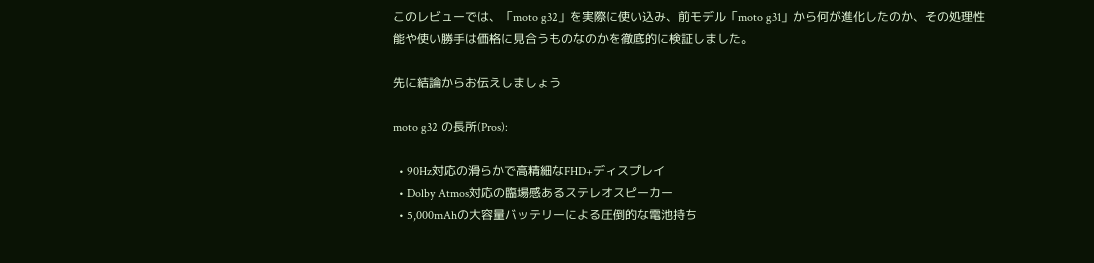このレビューでは、「moto g32」を実際に使い込み、前モデル「moto g31」から何が進化したのか、その処理性能や使い勝手は価格に見合うものなのかを徹底的に検証しました。

先に結論からお伝えしましょう

moto g32 の長所(Pros):

  • 90Hz対応の滑らかで高精細なFHD+ディスプレイ
  • Dolby Atmos対応の臨場感あるステレオスピーカー
  • 5,000mAhの大容量バッテリーによる圧倒的な電池持ち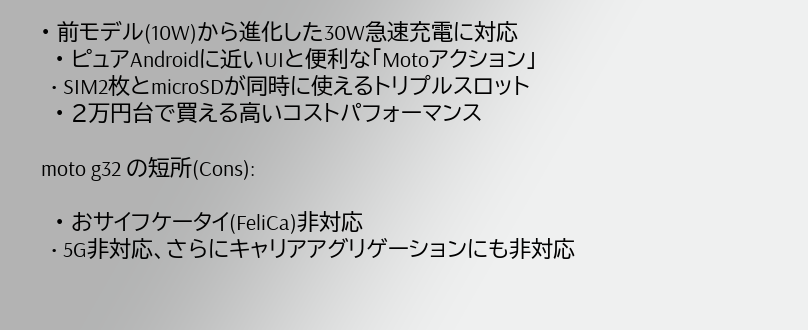• 前モデル(10W)から進化した30W急速充電に対応
  • ピュアAndroidに近いUIと便利な「Motoアクション」
  • SIM2枚とmicroSDが同時に使えるトリプルスロット
  • 2万円台で買える高いコストパフォーマンス

moto g32 の短所(Cons):

  • おサイフケータイ(FeliCa)非対応
  • 5G非対応、さらにキャリアアグリゲーションにも非対応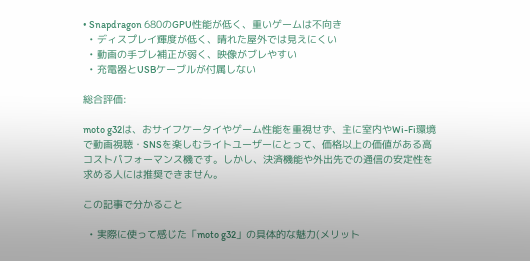• Snapdragon 680のGPU性能が低く、重いゲームは不向き
  • ディスプレイ輝度が低く、晴れた屋外では見えにくい
  • 動画の手ブレ補正が弱く、映像がブレやすい
  • 充電器とUSBケーブルが付属しない

総合評価:

moto g32は、おサイフケータイやゲーム性能を重視せず、主に室内やWi-Fi環境で動画視聴・SNSを楽しむライトユーザーにとって、価格以上の価値がある高コストパフォーマンス機です。しかし、決済機能や外出先での通信の安定性を求める人には推奨できません。

この記事で分かること

  • 実際に使って感じた「moto g32」の具体的な魅力(メリット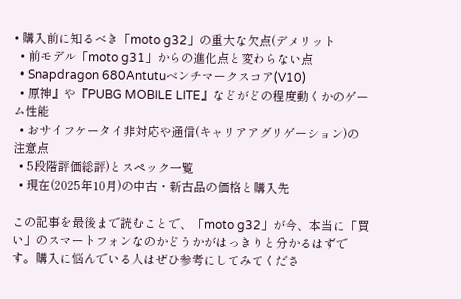• 購入前に知るべき「moto g32」の重大な欠点(デメリット
  • 前モデル「moto g31」からの進化点と変わらない点
  • Snapdragon 680Antutuベンチマークスコア(V10)
  • 原神』や『PUBG MOBILE LITE』などがどの程度動くかのゲーム性能
  • おサイフケータイ非対応や通信(キャリアアグリゲーション)の注意点
  • 5段階評価総評)とスペック一覧
  • 現在(2025年10月)の中古・新古品の価格と購入先

この記事を最後まで読むことで、「moto g32」が今、本当に「買い」のスマートフォンなのかどうかがはっきりと分かるはずです。購入に悩んでいる人はぜひ参考にしてみてくださ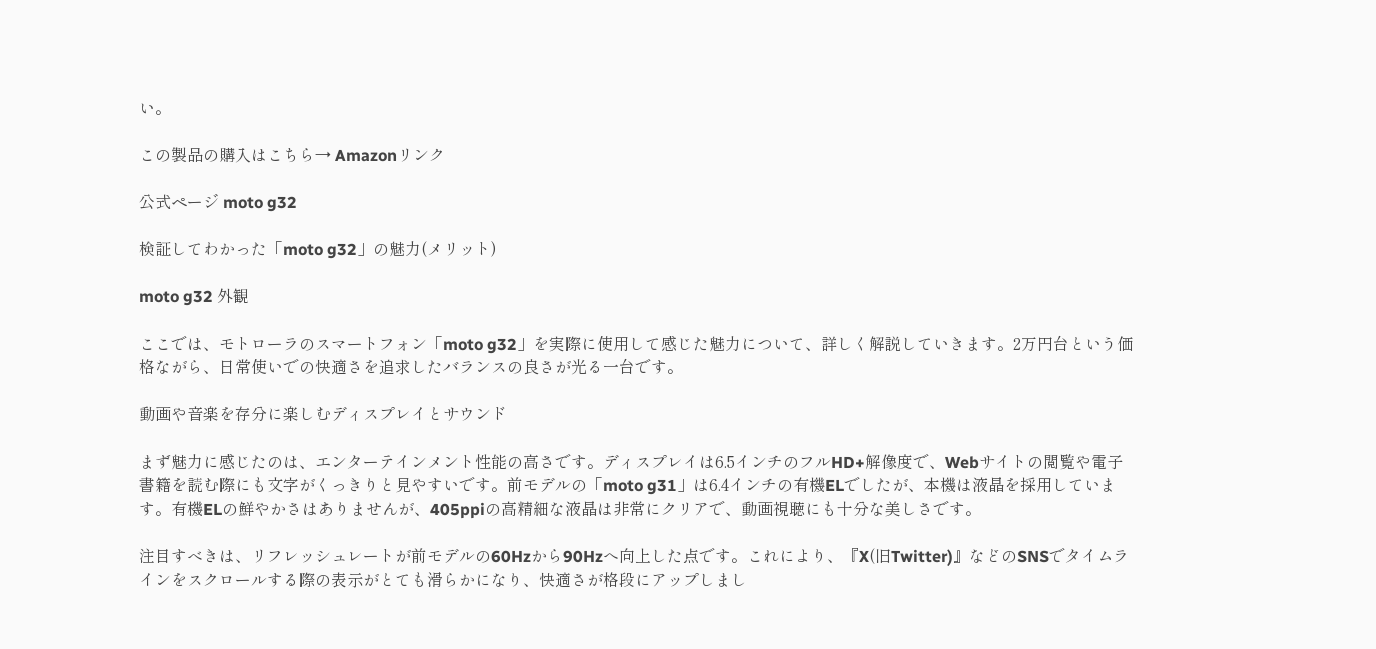い。

この製品の購入はこちら→ Amazonリンク

公式ページ moto g32

検証してわかった「moto g32」の魅力(メリット)

moto g32 外観

ここでは、モトローラのスマートフォン「moto g32」を実際に使用して感じた魅力について、詳しく解説していきます。2万円台という価格ながら、日常使いでの快適さを追求したバランスの良さが光る一台です。

動画や音楽を存分に楽しむディスプレイとサウンド

まず魅力に感じたのは、エンターテインメント性能の高さです。ディスプレイは6.5インチのフルHD+解像度で、Webサイトの閲覧や電子書籍を読む際にも文字がくっきりと見やすいです。前モデルの「moto g31」は6.4インチの有機ELでしたが、本機は液晶を採用しています。有機ELの鮮やかさはありませんが、405ppiの高精細な液晶は非常にクリアで、動画視聴にも十分な美しさです。

注目すべきは、リフレッシュレートが前モデルの60Hzから90Hzへ向上した点です。これにより、『X(旧Twitter)』などのSNSでタイムラインをスクロールする際の表示がとても滑らかになり、快適さが格段にアップしまし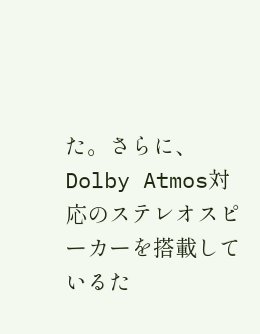た。さらに、Dolby Atmos対応のステレオスピーカーを搭載しているた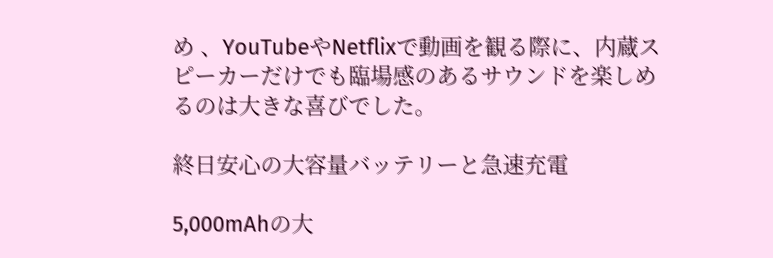め 、YouTubeやNetflixで動画を観る際に、内蔵スピーカーだけでも臨場感のあるサウンドを楽しめるのは大きな喜びでした。

終日安心の大容量バッテリーと急速充電

5,000mAhの大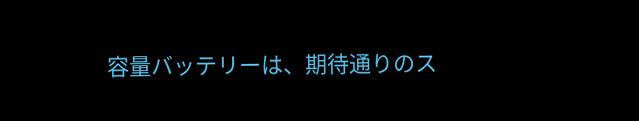容量バッテリーは、期待通りのス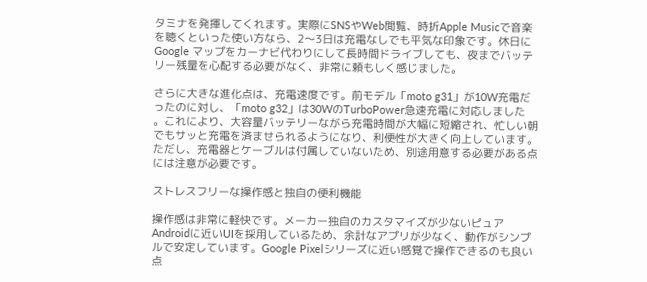タミナを発揮してくれます。実際にSNSやWeb閲覧、時折Apple Musicで音楽を聴くといった使い方なら、2〜3日は充電なしでも平気な印象です。休日にGoogle マップをカーナビ代わりにして長時間ドライブしても、夜までバッテリー残量を心配する必要がなく、非常に頼もしく感じました。

さらに大きな進化点は、充電速度です。前モデル「moto g31」が10W充電だったのに対し、「moto g32」は30WのTurboPower急速充電に対応しました 。これにより、大容量バッテリーながら充電時間が大幅に短縮され、忙しい朝でもサッと充電を済ませられるようになり、利便性が大きく向上しています。ただし、充電器とケーブルは付属していないため、別途用意する必要がある点には注意が必要です。

ストレスフリーな操作感と独自の便利機能

操作感は非常に軽快です。メーカー独自のカスタマイズが少ないピュアAndroidに近いUIを採用しているため、余計なアプリが少なく、動作がシンプルで安定しています。Google Pixelシリーズに近い感覚で操作できるのも良い点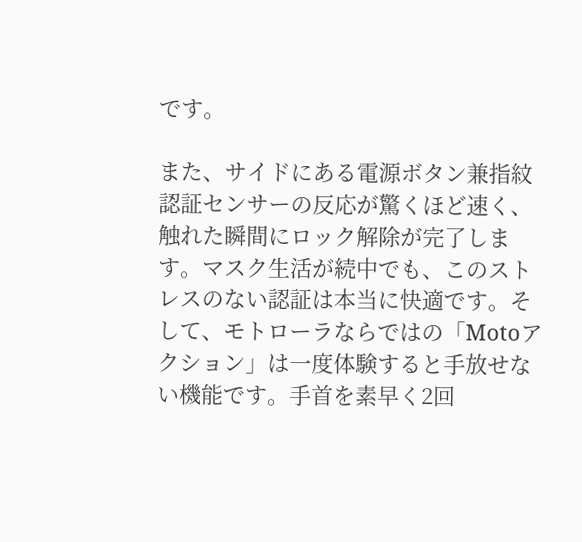です。

また、サイドにある電源ボタン兼指紋認証センサーの反応が驚くほど速く、触れた瞬間にロック解除が完了します。マスク生活が続中でも、このストレスのない認証は本当に快適です。そして、モトローラならではの「Motoアクション」は一度体験すると手放せない機能です。手首を素早く2回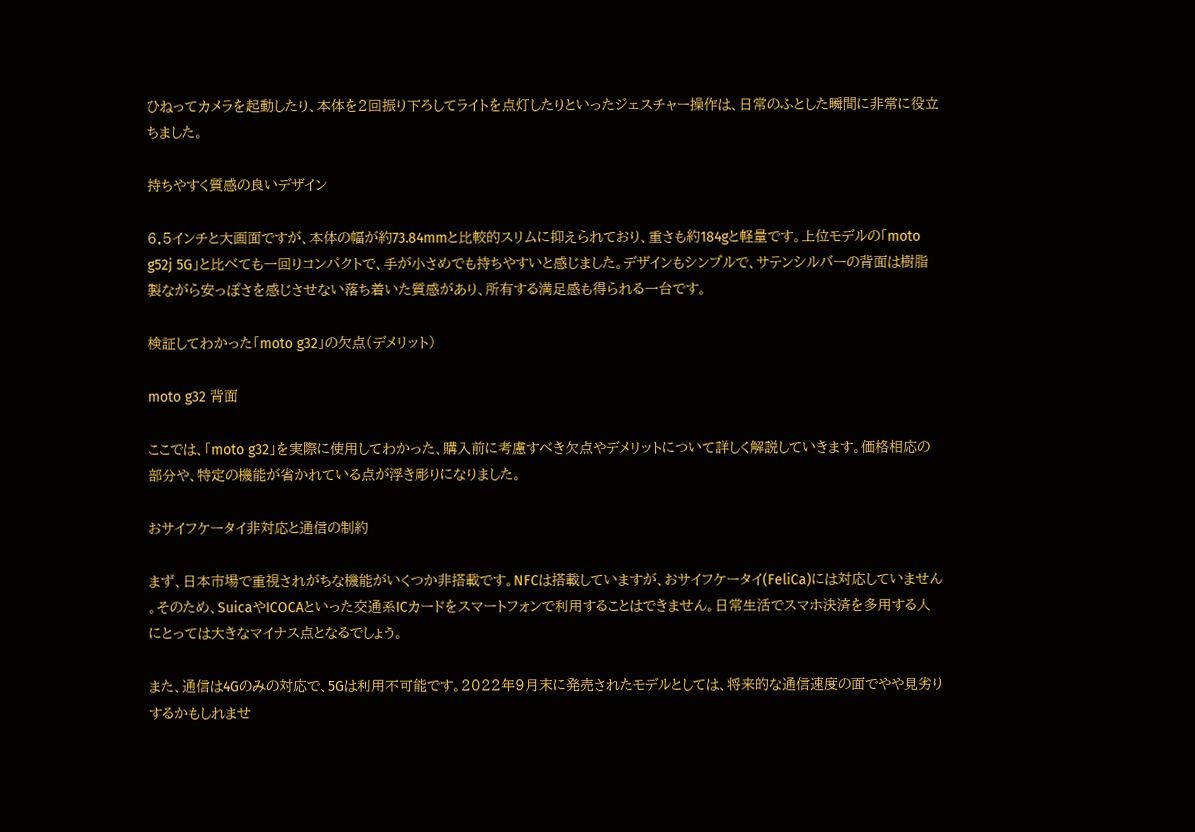ひねってカメラを起動したり、本体を2回振り下ろしてライトを点灯したりといったジェスチャー操作は、日常のふとした瞬間に非常に役立ちました。

持ちやすく質感の良いデザイン

6.5インチと大画面ですが、本体の幅が約73.84mmと比較的スリムに抑えられており、重さも約184gと軽量です。上位モデルの「moto g52j 5G」と比べても一回りコンパクトで、手が小さめでも持ちやすいと感じました。デザインもシンプルで、サテンシルバーの背面は樹脂製ながら安っぽさを感じさせない落ち着いた質感があり、所有する満足感も得られる一台です。

検証してわかった「moto g32」の欠点(デメリット)

moto g32 背面

ここでは、「moto g32」を実際に使用してわかった、購入前に考慮すべき欠点やデメリットについて詳しく解説していきます。価格相応の部分や、特定の機能が省かれている点が浮き彫りになりました。

おサイフケータイ非対応と通信の制約

まず、日本市場で重視されがちな機能がいくつか非搭載です。NFCは搭載していますが、おサイフケータイ(FeliCa)には対応していません 。そのため、SuicaやICOCAといった交通系ICカードをスマートフォンで利用することはできません。日常生活でスマホ決済を多用する人にとっては大きなマイナス点となるでしょう。

また、通信は4Gのみの対応で、5Gは利用不可能です。2022年9月末に発売されたモデルとしては、将来的な通信速度の面でやや見劣りするかもしれませ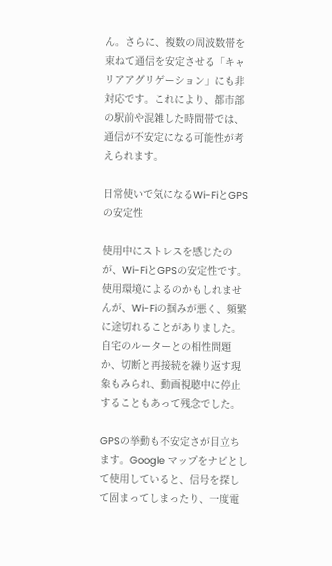ん。さらに、複数の周波数帯を束ねて通信を安定させる「キャリアアグリゲーション」にも非対応です。これにより、都市部の駅前や混雑した時間帯では、通信が不安定になる可能性が考えられます。

日常使いで気になるWi-FiとGPSの安定性

使用中にストレスを感じたのが、Wi-FiとGPSの安定性です。使用環境によるのかもしれませんが、Wi-Fiの掴みが悪く、頻繁に途切れることがありました。自宅のルーターとの相性問題か、切断と再接続を繰り返す現象もみられ、動画視聴中に停止することもあって残念でした。

GPSの挙動も不安定さが目立ちます。Google マップをナビとして使用していると、信号を探して固まってしまったり、一度電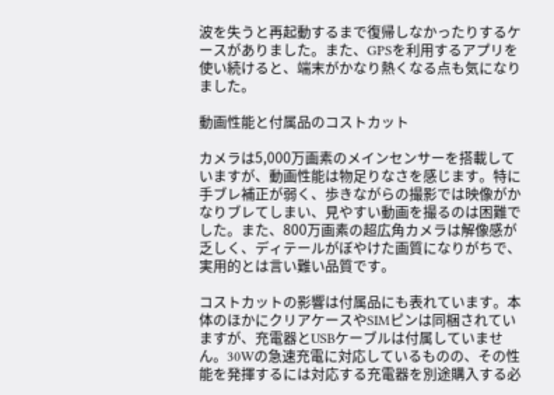波を失うと再起動するまで復帰しなかったりするケースがありました。また、GPSを利用するアプリを使い続けると、端末がかなり熱くなる点も気になりました。

動画性能と付属品のコストカット

カメラは5,000万画素のメインセンサーを搭載していますが、動画性能は物足りなさを感じます。特に手ブレ補正が弱く、歩きながらの撮影では映像がかなりブレてしまい、見やすい動画を撮るのは困難でした。また、800万画素の超広角カメラは解像感が乏しく、ディテールがぼやけた画質になりがちで、実用的とは言い難い品質です。

コストカットの影響は付属品にも表れています。本体のほかにクリアケースやSIMピンは同梱されていますが、充電器とUSBケーブルは付属していません。30Wの急速充電に対応しているものの、その性能を発揮するには対応する充電器を別途購入する必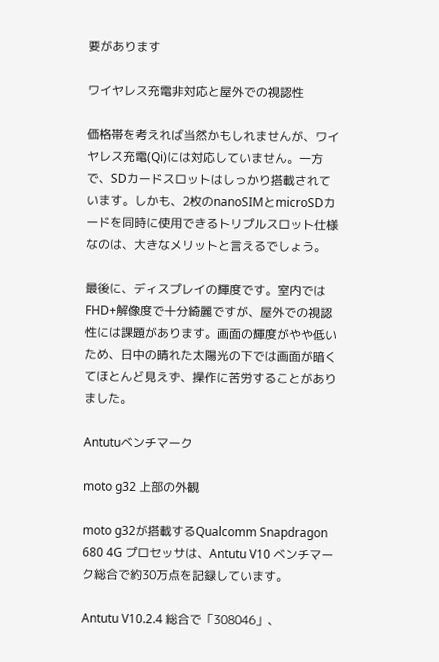要があります

ワイヤレス充電非対応と屋外での視認性

価格帯を考えれば当然かもしれませんが、ワイヤレス充電(Qi)には対応していません。一方で、SDカードスロットはしっかり搭載されています。しかも、2枚のnanoSIMとmicroSDカードを同時に使用できるトリプルスロット仕様なのは、大きなメリットと言えるでしょう。

最後に、ディスプレイの輝度です。室内ではFHD+解像度で十分綺麗ですが、屋外での視認性には課題があります。画面の輝度がやや低いため、日中の晴れた太陽光の下では画面が暗くてほとんど見えず、操作に苦労することがありました。

Antutuベンチマーク

moto g32 上部の外観

moto g32が搭載するQualcomm Snapdragon 680 4G プロセッサは、Antutu V10 ベンチマーク総合で約30万点を記録しています。

Antutu V10.2.4 総合で「308046」、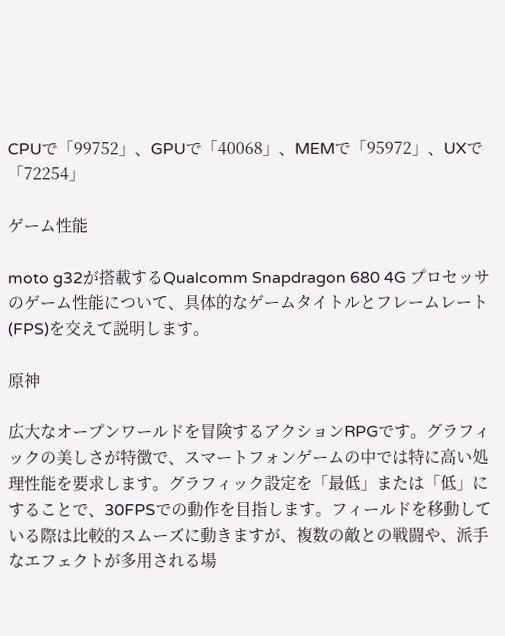CPUで「99752」、GPUで「40068」、MEMで「95972」、UXで「72254」

ゲーム性能

moto g32が搭載するQualcomm Snapdragon 680 4G プロセッサのゲーム性能について、具体的なゲームタイトルとフレームレート(FPS)を交えて説明します。

原神

広大なオープンワールドを冒険するアクションRPGです。グラフィックの美しさが特徴で、スマートフォンゲームの中では特に高い処理性能を要求します。グラフィック設定を「最低」または「低」にすることで、30FPSでの動作を目指します。フィールドを移動している際は比較的スムーズに動きますが、複数の敵との戦闘や、派手なエフェクトが多用される場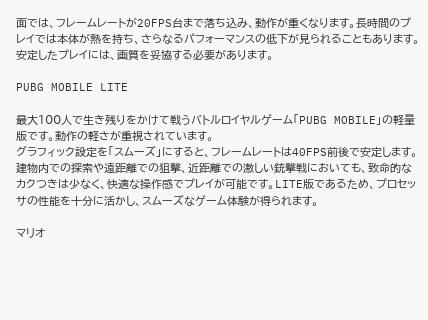面では、フレームレートが20FPS台まで落ち込み、動作が重くなります。長時間のプレイでは本体が熱を持ち、さらなるパフォーマンスの低下が見られることもあります。安定したプレイには、画質を妥協する必要があります。

PUBG MOBILE LITE

最大100人で生き残りをかけて戦うバトルロイヤルゲーム「PUBG MOBILE」の軽量版です。動作の軽さが重視されています。
グラフィック設定を「スムーズ」にすると、フレームレートは40FPS前後で安定します。建物内での探索や遠距離での狙撃、近距離での激しい銃撃戦においても、致命的なカクつきは少なく、快適な操作感でプレイが可能です。LITE版であるため、プロセッサの性能を十分に活かし、スムーズなゲーム体験が得られます。

マリオ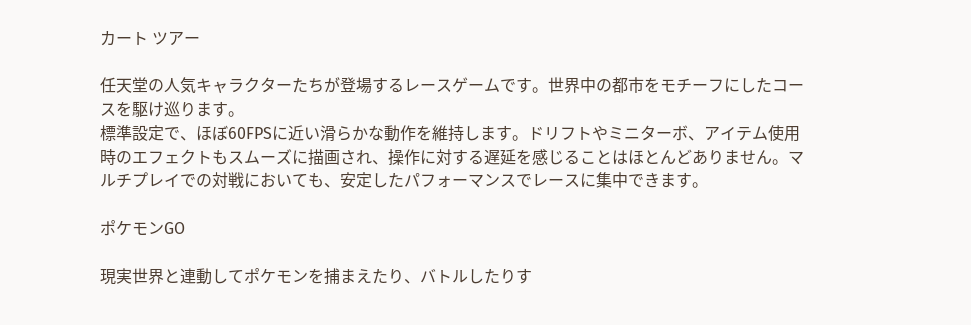カート ツアー

任天堂の人気キャラクターたちが登場するレースゲームです。世界中の都市をモチーフにしたコースを駆け巡ります。
標準設定で、ほぼ60FPSに近い滑らかな動作を維持します。ドリフトやミニターボ、アイテム使用時のエフェクトもスムーズに描画され、操作に対する遅延を感じることはほとんどありません。マルチプレイでの対戦においても、安定したパフォーマンスでレースに集中できます。

ポケモンGO

現実世界と連動してポケモンを捕まえたり、バトルしたりす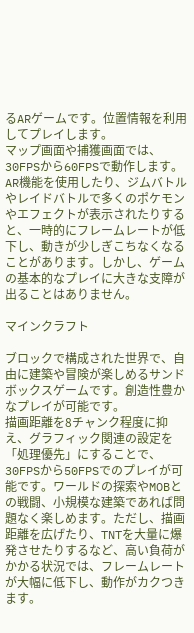るARゲームです。位置情報を利用してプレイします。
マップ画面や捕獲画面では、30FPSから60FPSで動作します。AR機能を使用したり、ジムバトルやレイドバトルで多くのポケモンやエフェクトが表示されたりすると、一時的にフレームレートが低下し、動きが少しぎこちなくなることがあります。しかし、ゲームの基本的なプレイに大きな支障が出ることはありません。

マインクラフト

ブロックで構成された世界で、自由に建築や冒険が楽しめるサンドボックスゲームです。創造性豊かなプレイが可能です。
描画距離を8チャンク程度に抑え、グラフィック関連の設定を「処理優先」にすることで、30FPSから50FPSでのプレイが可能です。ワールドの探索やMOBとの戦闘、小規模な建築であれば問題なく楽しめます。ただし、描画距離を広げたり、TNTを大量に爆発させたりするなど、高い負荷がかかる状況では、フレームレートが大幅に低下し、動作がカクつきます。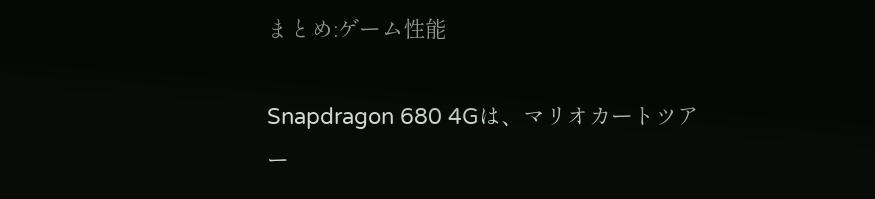まとめ:ゲーム性能

Snapdragon 680 4Gは、マリオカートツアー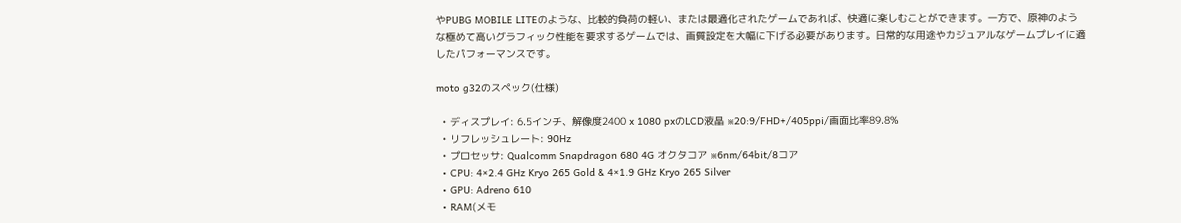やPUBG MOBILE LITEのような、比較的負荷の軽い、または最適化されたゲームであれば、快適に楽しむことができます。一方で、原神のような極めて高いグラフィック性能を要求するゲームでは、画質設定を大幅に下げる必要があります。日常的な用途やカジュアルなゲームプレイに適したパフォーマンスです。

moto g32のスペック(仕様)

  • ディスプレイ: 6.5インチ、解像度2400 x 1080 pxのLCD液晶 ※20:9/FHD+/405ppi/画面比率89.8%
  • リフレッシュレート: 90Hz
  • プロセッサ: Qualcomm Snapdragon 680 4G オクタコア ※6nm/64bit/8コア
  • CPU: 4×2.4 GHz Kryo 265 Gold & 4×1.9 GHz Kryo 265 Silver
  • GPU: Adreno 610
  • RAM(メモ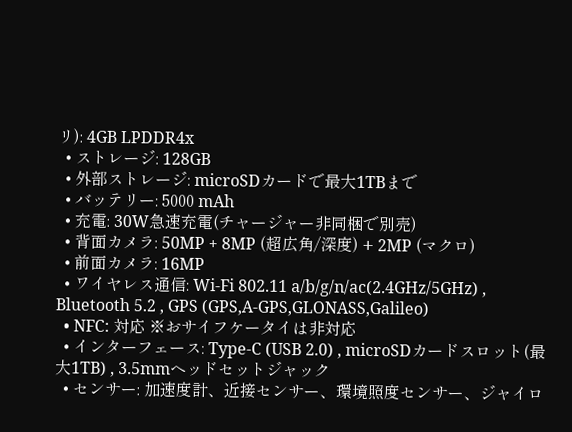リ): 4GB LPDDR4x
  • ストレージ: 128GB
  • 外部ストレージ: microSDカードで最大1TBまで
  • バッテリー: 5000 mAh
  • 充電: 30W急速充電(チャージャー非同梱で別売)
  • 背面カメラ: 50MP + 8MP (超広角/深度) + 2MP (マクロ)
  • 前面カメラ: 16MP
  • ワイヤレス通信: Wi-Fi 802.11 a/b/g/n/ac(2.4GHz/5GHz) , Bluetooth 5.2 , GPS (GPS,A-GPS,GLONASS,Galileo)
  • NFC: 対応 ※おサイフケータイは非対応
  • インターフェース: Type-C (USB 2.0) , microSDカードスロット(最大1TB) , 3.5mmヘッドセットジャック
  • センサー: 加速度計、近接センサー、環境照度センサー、ジャイロ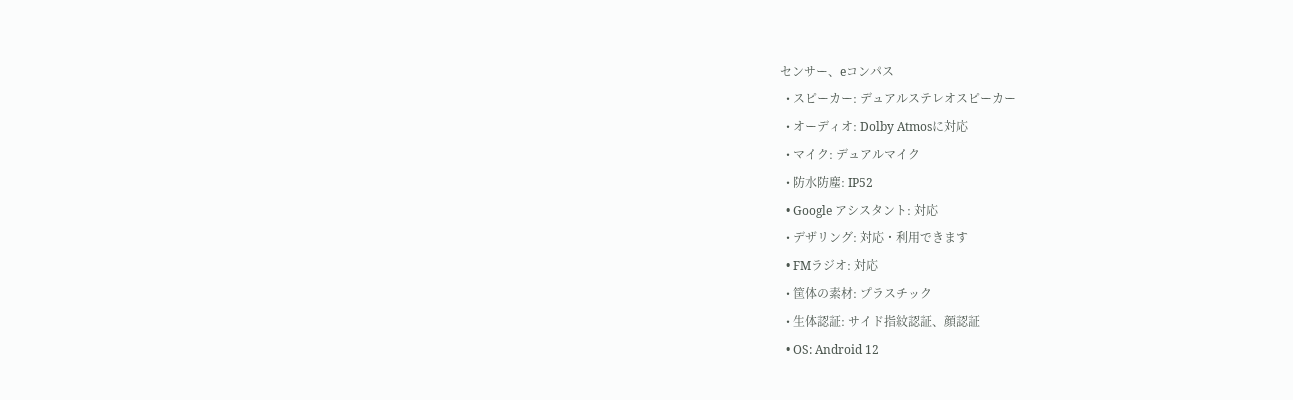センサー、eコンパス
  • スピーカー: デュアルステレオスピーカー
  • オーディオ: Dolby Atmosに対応
  • マイク: デュアルマイク
  • 防水防塵: IP52
  • Google アシスタント: 対応
  • デザリング: 対応・利用できます
  • FMラジオ: 対応
  • 筐体の素材: プラスチック
  • 生体認証: サイド指紋認証、顔認証
  • OS: Android 12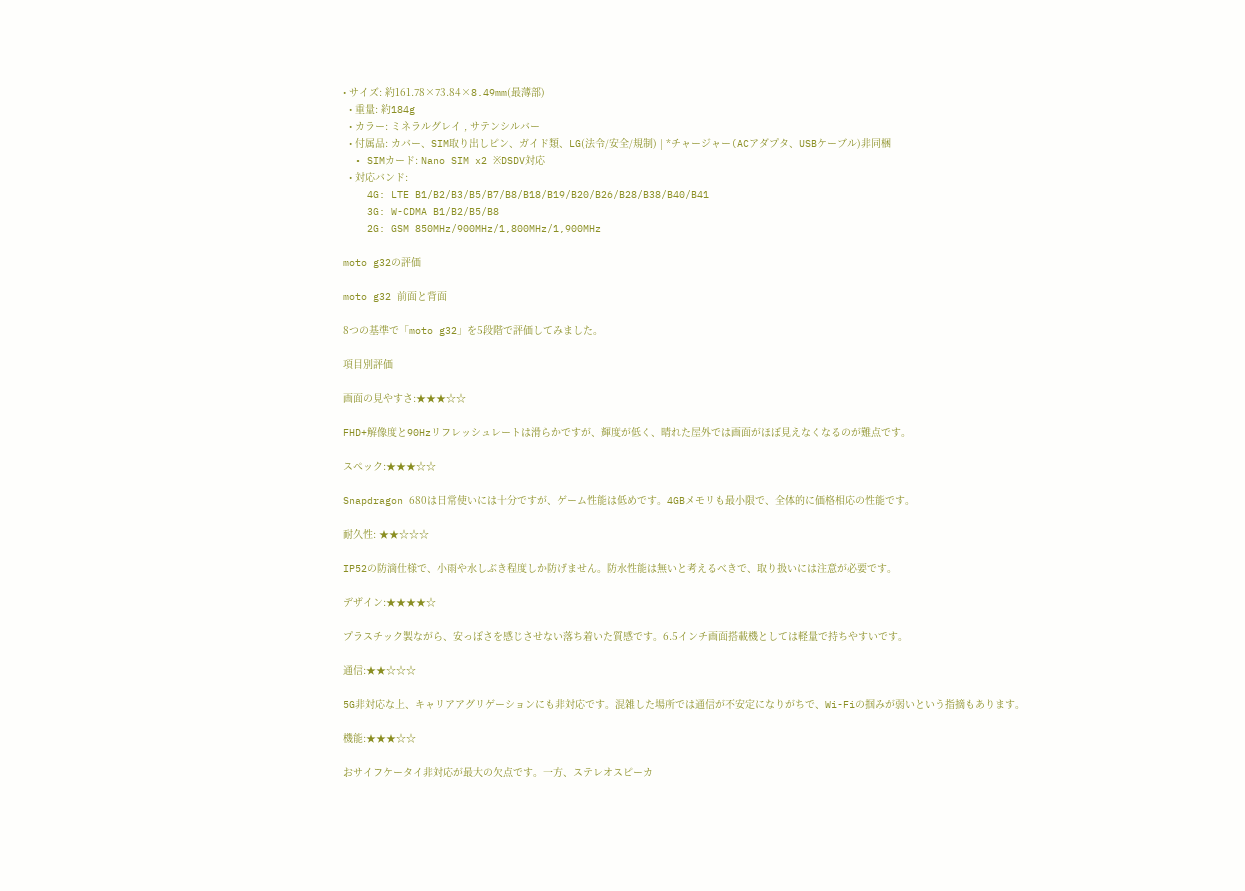• サイズ: 約161.78×73.84×8.49mm(最薄部)
  • 重量: 約184g
  • カラー: ミネラルグレイ , サテンシルバー
  • 付属品: カバー、SIM取り出しピン、ガイド類、LG(法令/安全/規制) | *チャージャー(ACアダプタ、USBケーブル)非同梱
  • SIMカード: Nano SIM x2 ※DSDV対応
  • 対応バンド:
    4G: LTE B1/B2/B3/B5/B7/B8/B18/B19/B20/B26/B28/B38/B40/B41
    3G: W-CDMA B1/B2/B5/B8
    2G: GSM 850MHz/900MHz/1,800MHz/1,900MHz

moto g32の評価

moto g32 前面と背面

8つの基準で「moto g32」を5段階で評価してみました。

項目別評価

画面の見やすさ:★★★☆☆

FHD+解像度と90Hzリフレッシュレートは滑らかですが、輝度が低く、晴れた屋外では画面がほぼ見えなくなるのが難点です。

スペック:★★★☆☆

Snapdragon 680は日常使いには十分ですが、ゲーム性能は低めです。4GBメモリも最小限で、全体的に価格相応の性能です。

耐久性: ★★☆☆☆

IP52の防滴仕様で、小雨や水しぶき程度しか防げません。防水性能は無いと考えるべきで、取り扱いには注意が必要です。

デザイン:★★★★☆

プラスチック製ながら、安っぽさを感じさせない落ち着いた質感です。6.5インチ画面搭載機としては軽量で持ちやすいです。

通信:★★☆☆☆

5G非対応な上、キャリアアグリゲーションにも非対応です。混雑した場所では通信が不安定になりがちで、Wi-Fiの掴みが弱いという指摘もあります。

機能:★★★☆☆

おサイフケータイ非対応が最大の欠点です。一方、ステレオスピーカ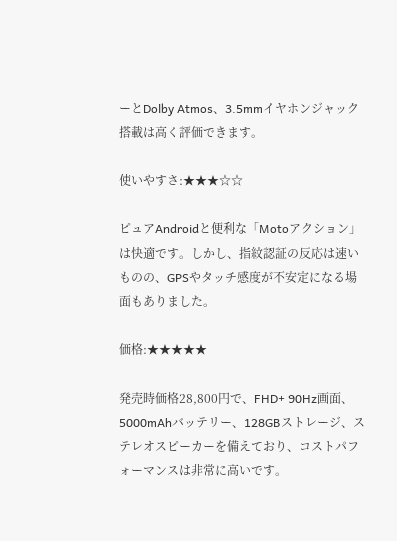ーとDolby Atmos、3.5mmイヤホンジャック搭載は高く評価できます。

使いやすさ:★★★☆☆

ピュアAndroidと便利な「Motoアクション」は快適です。しかし、指紋認証の反応は速いものの、GPSやタッチ感度が不安定になる場面もありました。

価格:★★★★★

発売時価格28,800円で、FHD+ 90Hz画面、5000mAhバッテリー、128GBストレージ、ステレオスピーカーを備えており、コストパフォーマンスは非常に高いです。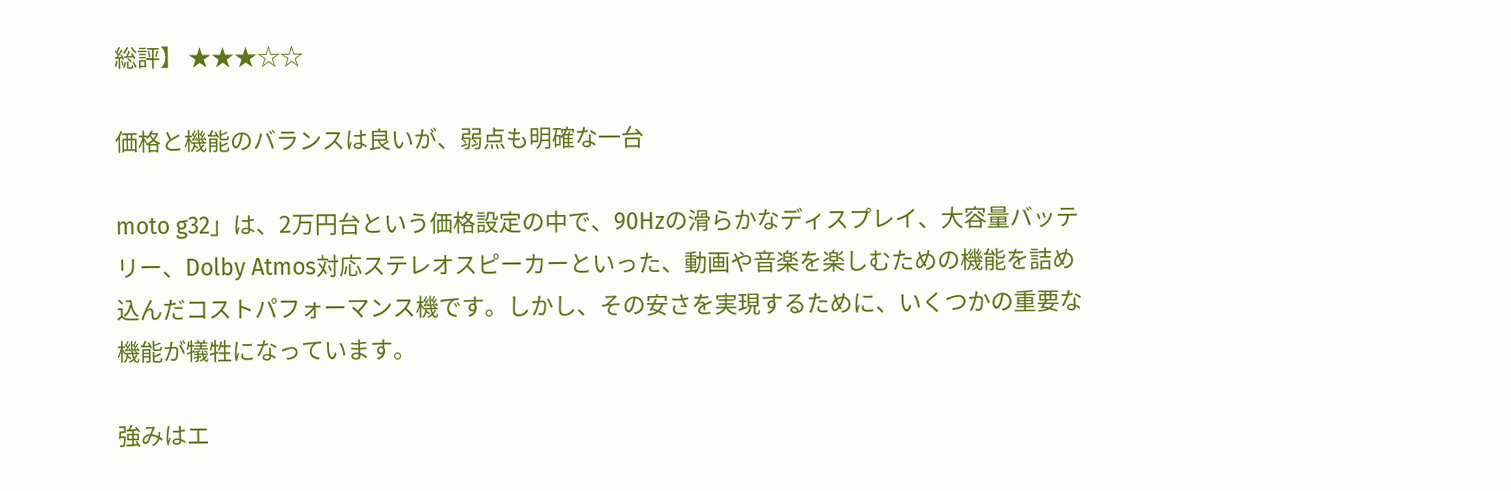総評】 ★★★☆☆

価格と機能のバランスは良いが、弱点も明確な一台

moto g32」は、2万円台という価格設定の中で、90Hzの滑らかなディスプレイ、大容量バッテリー、Dolby Atmos対応ステレオスピーカーといった、動画や音楽を楽しむための機能を詰め込んだコストパフォーマンス機です。しかし、その安さを実現するために、いくつかの重要な機能が犠牲になっています。

強みはエ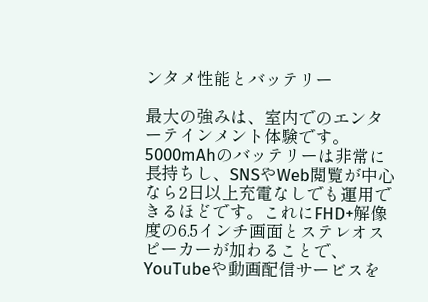ンタメ性能とバッテリー

最大の強みは、室内でのエンターテインメント体験です。5000mAhのバッテリーは非常に長持ちし、SNSやWeb閲覧が中心なら2日以上充電なしでも運用できるほどです。これにFHD+解像度の6.5インチ画面とステレオスピーカーが加わることで、YouTubeや動画配信サービスを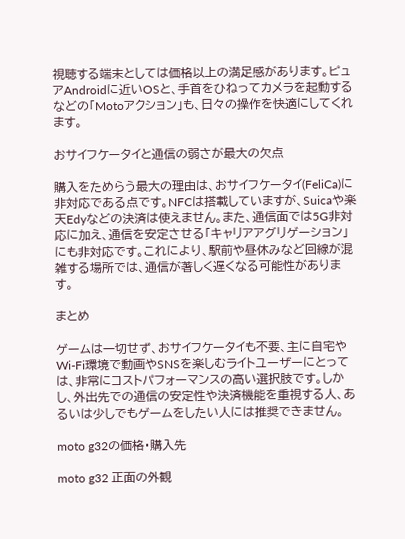視聴する端末としては価格以上の満足感があります。ピュアAndroidに近いOSと、手首をひねってカメラを起動するなどの「Motoアクション」も、日々の操作を快適にしてくれます。

おサイフケータイと通信の弱さが最大の欠点

購入をためらう最大の理由は、おサイフケータイ(FeliCa)に非対応である点です。NFCは搭載していますが、Suicaや楽天Edyなどの決済は使えません。また、通信面では5G非対応に加え、通信を安定させる「キャリアアグリゲーション」にも非対応です。これにより、駅前や昼休みなど回線が混雑する場所では、通信が著しく遅くなる可能性があります。

まとめ

ゲームは一切せず、おサイフケータイも不要、主に自宅やWi-Fi環境で動画やSNSを楽しむライトユーザーにとっては、非常にコストパフォーマンスの高い選択肢です。しかし、外出先での通信の安定性や決済機能を重視する人、あるいは少しでもゲームをしたい人には推奨できません。

moto g32の価格・購入先

moto g32 正面の外観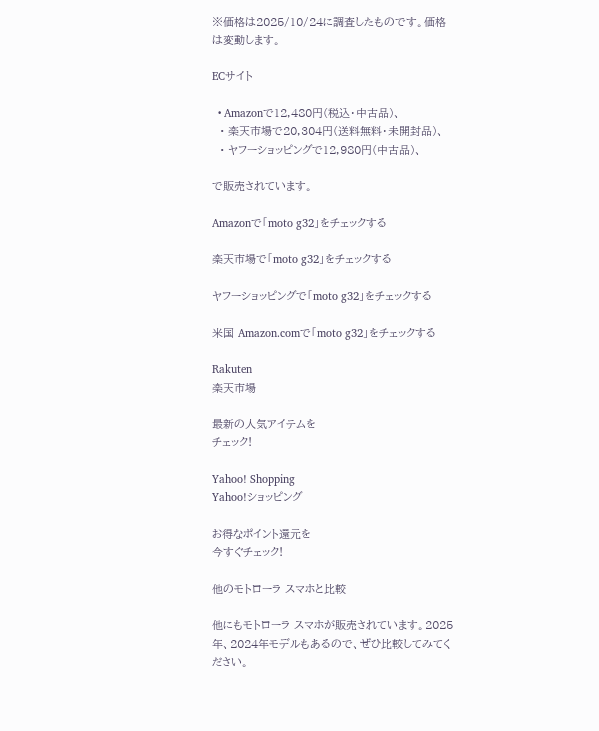※価格は2025/10/24に調査したものです。価格は変動します。

ECサイト

  • Amazonで12,480円(税込・中古品)、
  • 楽天市場で20,304円(送料無料・未開封品)、
  • ヤフーショッピングで12,980円(中古品)、

で販売されています。

Amazonで「moto g32」をチェックする

楽天市場で「moto g32」をチェックする

ヤフーショッピングで「moto g32」をチェックする

米国 Amazon.comで「moto g32」をチェックする

Rakuten
楽天市場

最新の人気アイテムを
チェック!

Yahoo! Shopping
Yahoo!ショッピング

お得なポイント還元を
今すぐチェック!

他のモトローラ スマホと比較

他にもモトローラ スマホが販売されています。2025年、2024年モデルもあるので、ぜひ比較してみてください。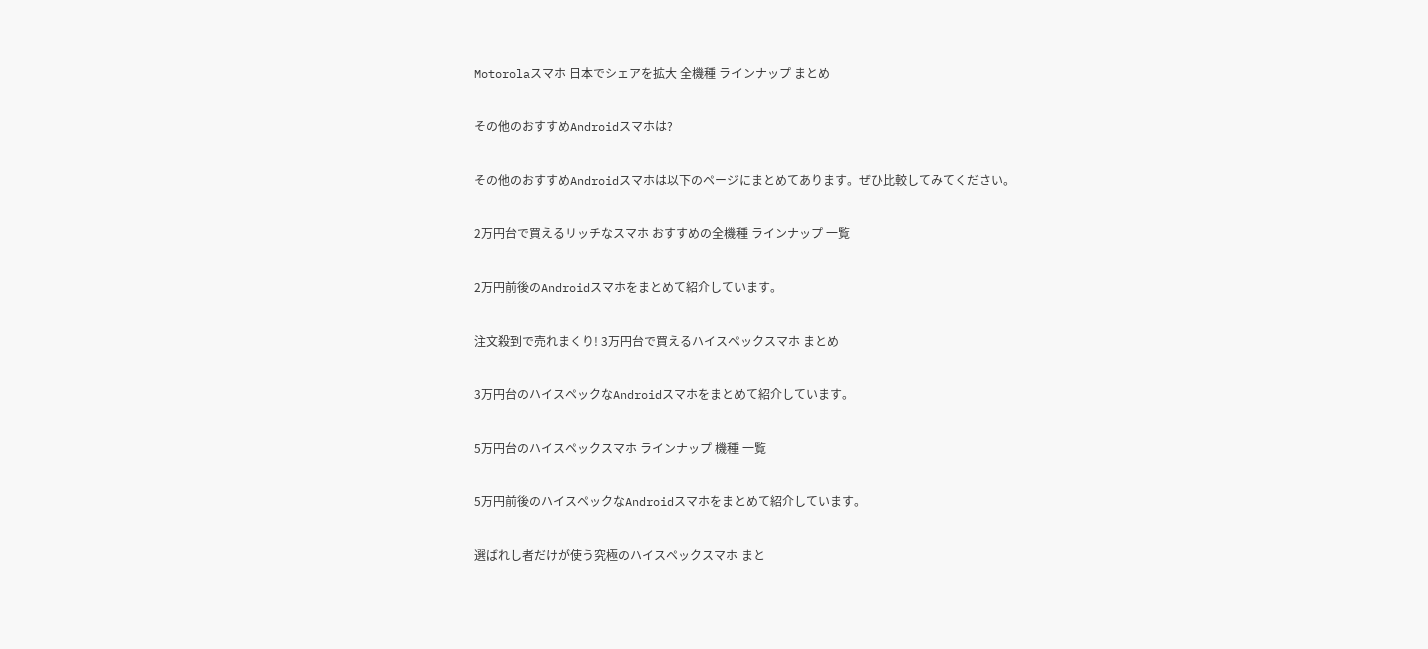Motorolaスマホ 日本でシェアを拡大 全機種 ラインナップ まとめ

その他のおすすめAndroidスマホは?

その他のおすすめAndroidスマホは以下のページにまとめてあります。ぜひ比較してみてください。

2万円台で買えるリッチなスマホ おすすめの全機種 ラインナップ 一覧

2万円前後のAndroidスマホをまとめて紹介しています。

注文殺到で売れまくり! 3万円台で買えるハイスペックスマホ まとめ

3万円台のハイスペックなAndroidスマホをまとめて紹介しています。

5万円台のハイスペックスマホ ラインナップ 機種 一覧

5万円前後のハイスペックなAndroidスマホをまとめて紹介しています。

選ばれし者だけが使う究極のハイスペックスマホ まと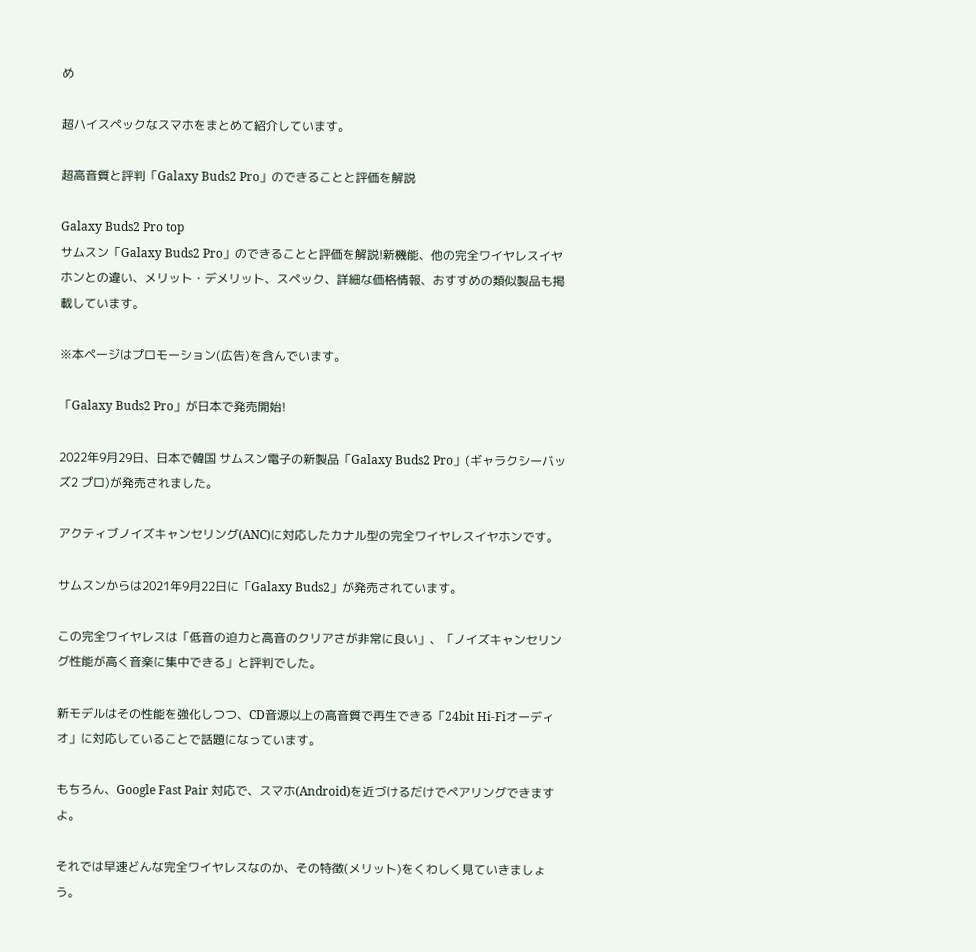め

超ハイスペックなスマホをまとめて紹介しています。

超高音質と評判「Galaxy Buds2 Pro」のできることと評価を解説

Galaxy Buds2 Pro top
サムスン「Galaxy Buds2 Pro」のできることと評価を解説!新機能、他の完全ワイヤレスイヤホンとの違い、メリット・デメリット、スペック、詳細な価格情報、おすすめの類似製品も掲載しています。

※本ページはプロモーション(広告)を含んでいます。

「Galaxy Buds2 Pro」が日本で発売開始!

2022年9月29日、日本で韓国 サムスン電子の新製品「Galaxy Buds2 Pro」(ギャラクシーバッズ2 プロ)が発売されました。

アクティブノイズキャンセリング(ANC)に対応したカナル型の完全ワイヤレスイヤホンです。

サムスンからは2021年9月22日に「Galaxy Buds2」が発売されています。

この完全ワイヤレスは「低音の迫力と高音のクリアさが非常に良い」、「ノイズキャンセリング性能が高く音楽に集中できる」と評判でした。

新モデルはその性能を強化しつつ、CD音源以上の高音質で再生できる「24bit Hi-Fiオーディオ」に対応していることで話題になっています。

もちろん、Google Fast Pair 対応で、スマホ(Android)を近づけるだけでペアリングできますよ。

それでは早速どんな完全ワイヤレスなのか、その特徴(メリット)をくわしく見ていきましょう。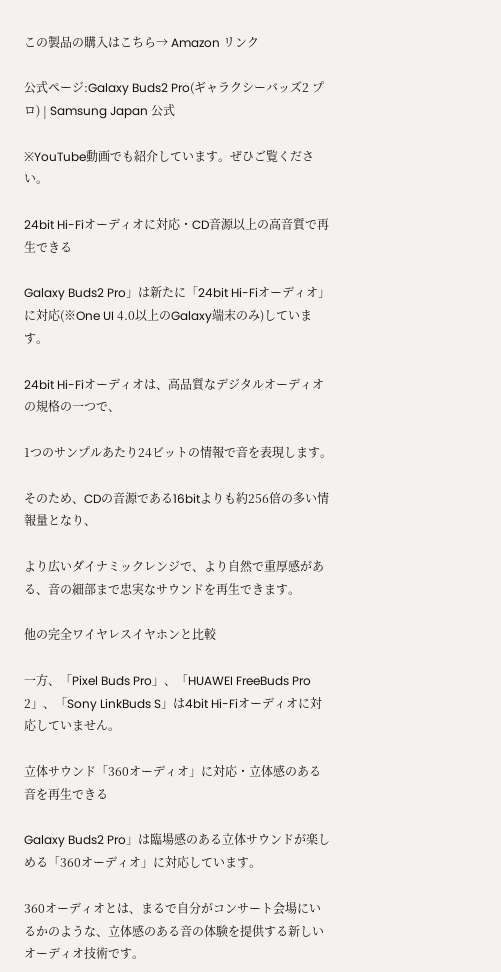この製品の購入はこちら→ Amazon リンク

公式ページ:Galaxy Buds2 Pro(ギャラクシーバッズ2 プロ) | Samsung Japan 公式

※YouTube動画でも紹介しています。ぜひご覧ください。

24bit Hi-Fiオーディオに対応・CD音源以上の高音質で再生できる

Galaxy Buds2 Pro」は新たに「24bit Hi-Fiオーディオ」に対応(※One UI 4.0以上のGalaxy端末のみ)しています。

24bit Hi-Fiオーディオは、高品質なデジタルオーディオの規格の一つで、

1つのサンプルあたり24ビットの情報で音を表現します。

そのため、CDの音源である16bitよりも約256倍の多い情報量となり、

より広いダイナミックレンジで、より自然で重厚感がある、音の細部まで忠実なサウンドを再生できます。

他の完全ワイヤレスイヤホンと比較

一方、「Pixel Buds Pro」、「HUAWEI FreeBuds Pro 2」、「Sony LinkBuds S」は4bit Hi-Fiオーディオに対応していません。

立体サウンド「360オーディオ」に対応・立体感のある音を再生できる

Galaxy Buds2 Pro」は臨場感のある立体サウンドが楽しめる「360オーディオ」に対応しています。

360オーディオとは、まるで自分がコンサート会場にいるかのような、立体感のある音の体験を提供する新しいオーディオ技術です。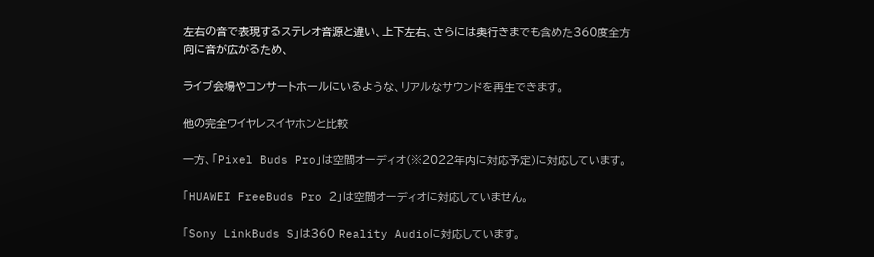左右の音で表現するステレオ音源と違い、上下左右、さらには奥行きまでも含めた360度全方向に音が広がるため、

ライブ会場やコンサートホールにいるような、リアルなサウンドを再生できます。

他の完全ワイヤレスイヤホンと比較

一方、「Pixel Buds Pro」は空間オーディオ(※2022年内に対応予定)に対応しています。

「HUAWEI FreeBuds Pro 2」は空間オーディオに対応していません。

「Sony LinkBuds S」は360 Reality Audioに対応しています。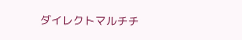ダイレクトマルチチ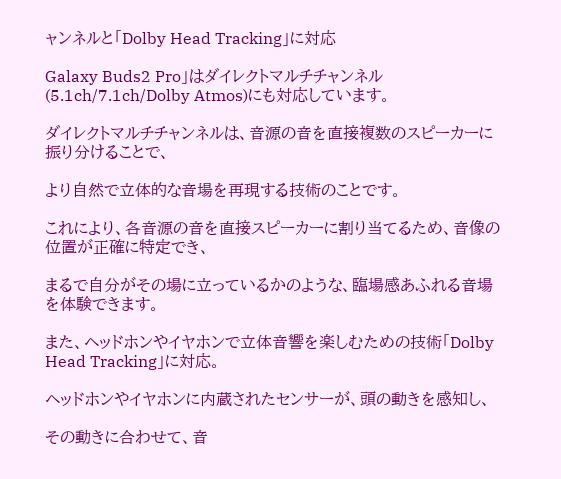ャンネルと「Dolby Head Tracking」に対応

Galaxy Buds2 Pro」はダイレクトマルチチャンネル(5.1ch/7.1ch/Dolby Atmos)にも対応しています。

ダイレクトマルチチャンネルは、音源の音を直接複数のスピーカーに振り分けることで、

より自然で立体的な音場を再現する技術のことです。

これにより、各音源の音を直接スピーカーに割り当てるため、音像の位置が正確に特定でき、

まるで自分がその場に立っているかのような、臨場感あふれる音場を体験できます。

また、ヘッドホンやイヤホンで立体音響を楽しむための技術「Dolby Head Tracking」に対応。

ヘッドホンやイヤホンに内蔵されたセンサーが、頭の動きを感知し、

その動きに合わせて、音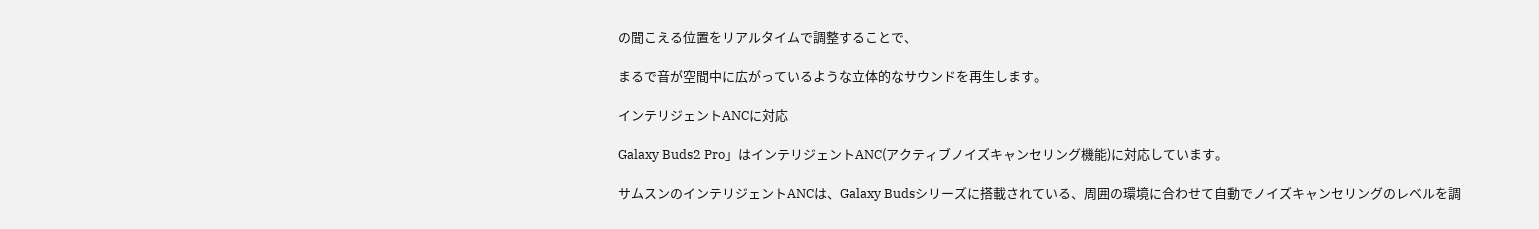の聞こえる位置をリアルタイムで調整することで、

まるで音が空間中に広がっているような立体的なサウンドを再生します。

インテリジェントANCに対応

Galaxy Buds2 Pro」はインテリジェントANC(アクティブノイズキャンセリング機能)に対応しています。

サムスンのインテリジェントANCは、Galaxy Budsシリーズに搭載されている、周囲の環境に合わせて自動でノイズキャンセリングのレベルを調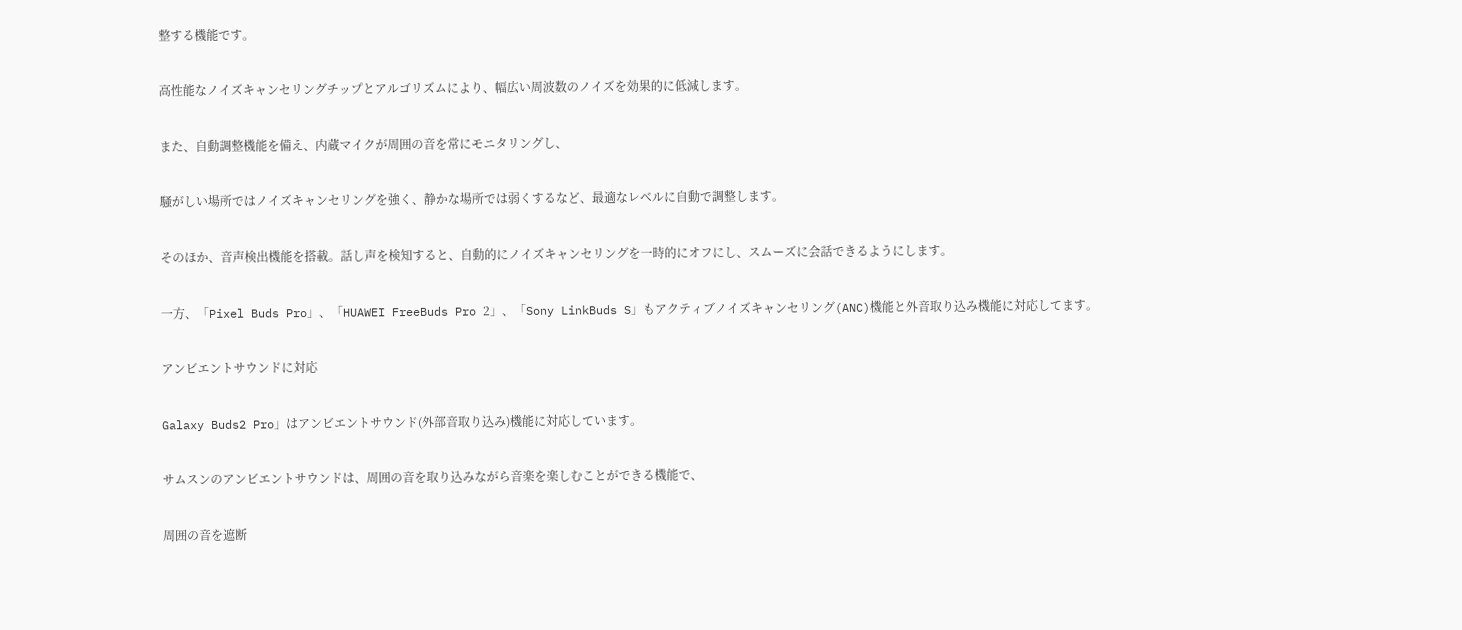整する機能です。

高性能なノイズキャンセリングチップとアルゴリズムにより、幅広い周波数のノイズを効果的に低減します。

また、自動調整機能を備え、内蔵マイクが周囲の音を常にモニタリングし、

騒がしい場所ではノイズキャンセリングを強く、静かな場所では弱くするなど、最適なレベルに自動で調整します。

そのほか、音声検出機能を搭載。話し声を検知すると、自動的にノイズキャンセリングを一時的にオフにし、スムーズに会話できるようにします。

一方、「Pixel Buds Pro」、「HUAWEI FreeBuds Pro 2」、「Sony LinkBuds S」もアクティブノイズキャンセリング(ANC)機能と外音取り込み機能に対応してます。

アンビエントサウンドに対応

Galaxy Buds2 Pro」はアンビエントサウンド(外部音取り込み)機能に対応しています。

サムスンのアンビエントサウンドは、周囲の音を取り込みながら音楽を楽しむことができる機能で、

周囲の音を遮断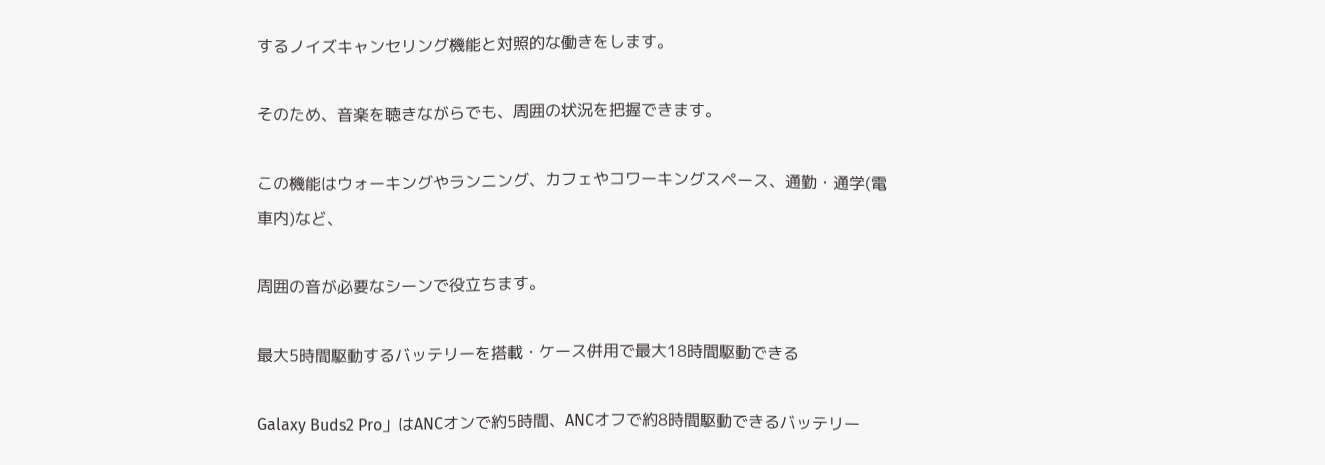するノイズキャンセリング機能と対照的な働きをします。

そのため、音楽を聴きながらでも、周囲の状況を把握できます。

この機能はウォーキングやランニング、カフェやコワーキングスペース、通勤・通学(電車内)など、

周囲の音が必要なシーンで役立ちます。

最大5時間駆動するバッテリーを搭載・ケース併用で最大18時間駆動できる

Galaxy Buds2 Pro」はANCオンで約5時間、ANCオフで約8時間駆動できるバッテリー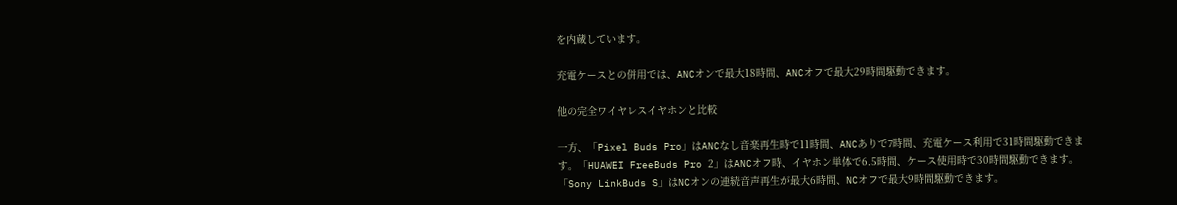を内蔵しています。

充電ケースとの併用では、ANCオンで最大18時間、ANCオフで最大29時間駆動できます。

他の完全ワイヤレスイヤホンと比較

一方、「Pixel Buds Pro」はANCなし音楽再生時で11時間、ANCありで7時間、充電ケース利用で31時間駆動できます。「HUAWEI FreeBuds Pro 2」はANCオフ時、イヤホン単体で6.5時間、ケース使用時で30時間駆動できます。「Sony LinkBuds S」はNCオンの連続音声再生が最大6時間、NCオフで最大9時間駆動できます。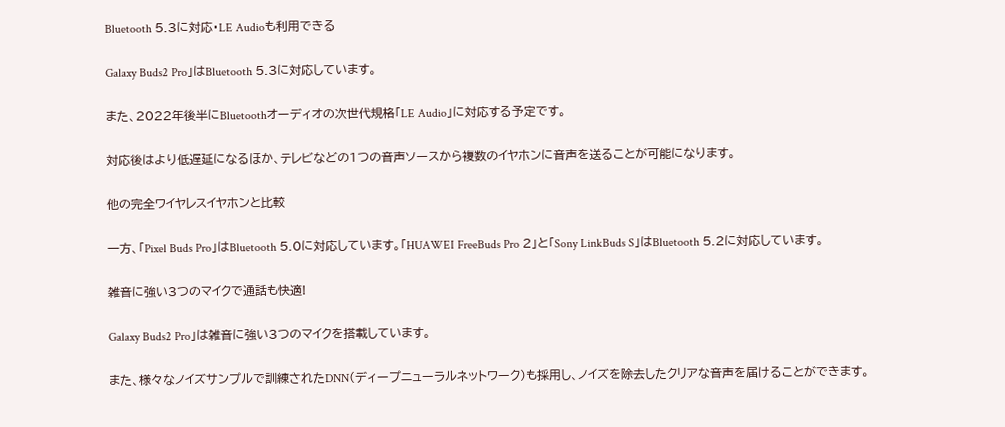Bluetooth 5.3に対応・LE Audioも利用できる

Galaxy Buds2 Pro」はBluetooth 5.3に対応しています。

また、2022年後半にBluetoothオーディオの次世代規格「LE Audio」に対応する予定です。

対応後はより低遅延になるほか、テレビなどの1つの音声ソースから複数のイヤホンに音声を送ることが可能になります。

他の完全ワイヤレスイヤホンと比較

一方、「Pixel Buds Pro」はBluetooth 5.0に対応しています。「HUAWEI FreeBuds Pro 2」と「Sony LinkBuds S」はBluetooth 5.2に対応しています。

雑音に強い3つのマイクで通話も快適!

Galaxy Buds2 Pro」は雑音に強い3つのマイクを搭載しています。

また、様々なノイズサンプルで訓練されたDNN(ディープニューラルネットワーク)も採用し、ノイズを除去したクリアな音声を届けることができます。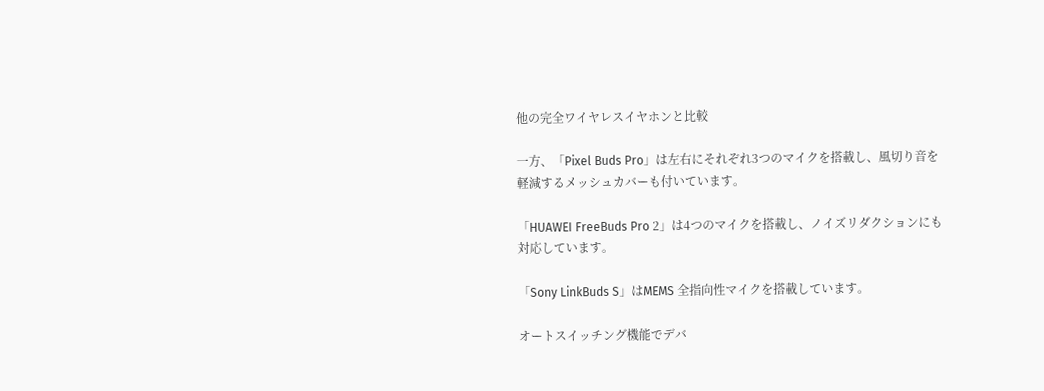他の完全ワイヤレスイヤホンと比較

一方、「Pixel Buds Pro」は左右にそれぞれ3つのマイクを搭載し、風切り音を軽減するメッシュカバーも付いています。

「HUAWEI FreeBuds Pro 2」は4つのマイクを搭載し、ノイズリダクションにも対応しています。

「Sony LinkBuds S」はMEMS 全指向性マイクを搭載しています。

オートスイッチング機能でデバ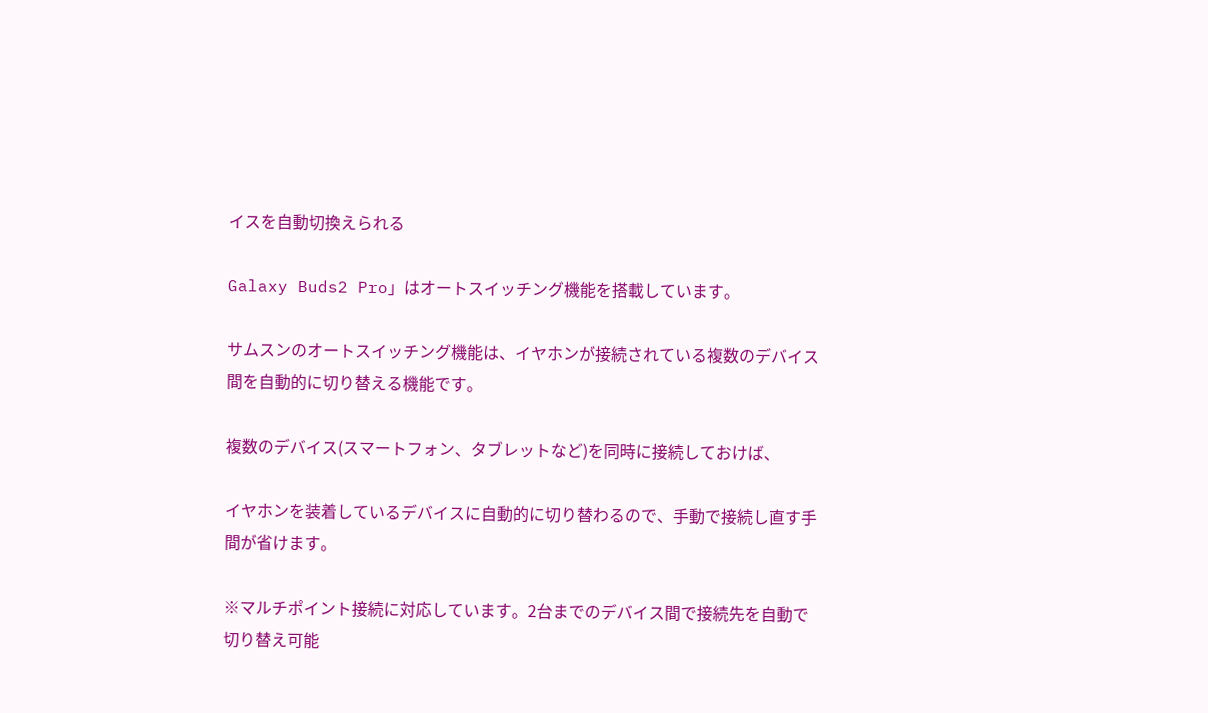イスを自動切換えられる

Galaxy Buds2 Pro」はオートスイッチング機能を搭載しています。

サムスンのオートスイッチング機能は、イヤホンが接続されている複数のデバイス間を自動的に切り替える機能です。

複数のデバイス(スマートフォン、タブレットなど)を同時に接続しておけば、

イヤホンを装着しているデバイスに自動的に切り替わるので、手動で接続し直す手間が省けます。

※マルチポイント接続に対応しています。2台までのデバイス間で接続先を自動で切り替え可能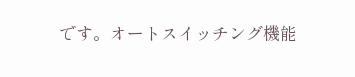です。オートスイッチング機能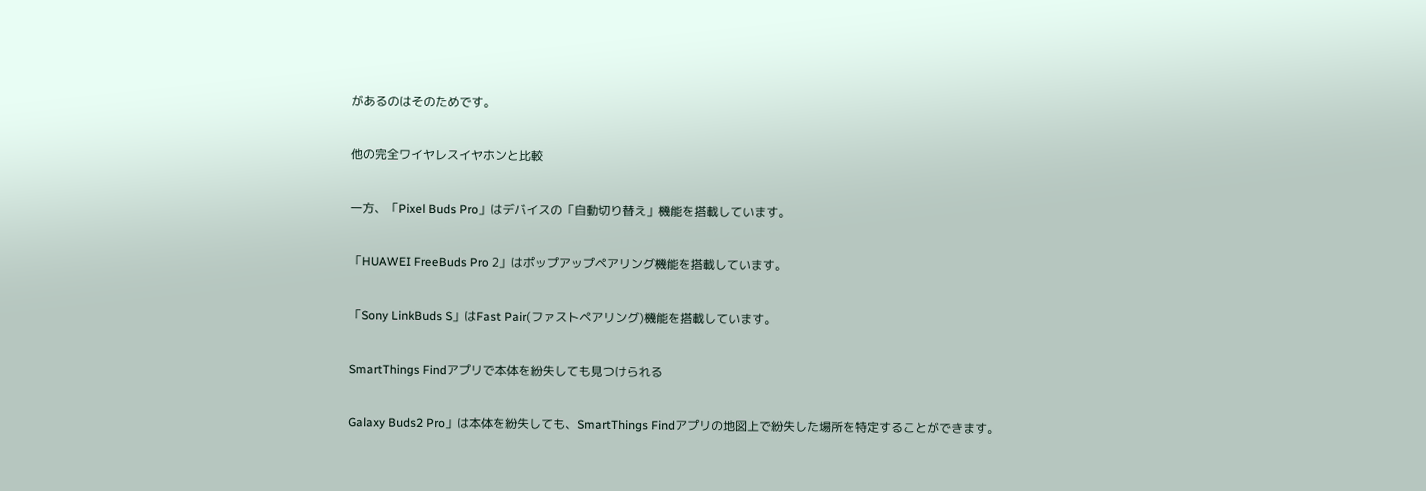があるのはそのためです。

他の完全ワイヤレスイヤホンと比較

一方、「Pixel Buds Pro」はデバイスの「自動切り替え」機能を搭載しています。

「HUAWEI FreeBuds Pro 2」はポップアップペアリング機能を搭載しています。

「Sony LinkBuds S」はFast Pair(ファストペアリング)機能を搭載しています。

SmartThings Findアプリで本体を紛失しても見つけられる

Galaxy Buds2 Pro」は本体を紛失しても、SmartThings Findアプリの地図上で紛失した場所を特定することができます。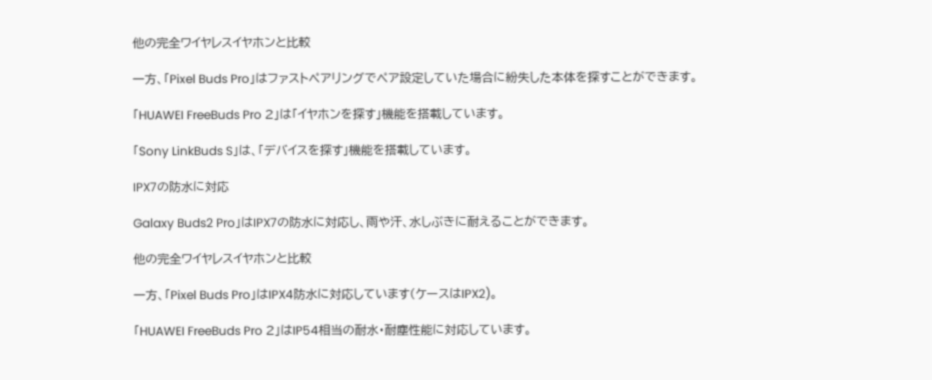他の完全ワイヤレスイヤホンと比較

一方、「Pixel Buds Pro」はファストペアリングでペア設定していた場合に紛失した本体を探すことができます。

「HUAWEI FreeBuds Pro 2」は「イヤホンを探す」機能を搭載しています。

「Sony LinkBuds S」は、「デバイスを探す」機能を搭載しています。

IPX7の防水に対応

Galaxy Buds2 Pro」はIPX7の防水に対応し、雨や汗、水しぶきに耐えることができます。

他の完全ワイヤレスイヤホンと比較

一方、「Pixel Buds Pro」はIPX4防水に対応しています(ケースはIPX2)。

「HUAWEI FreeBuds Pro 2」はIP54相当の耐水・耐塵性能に対応しています。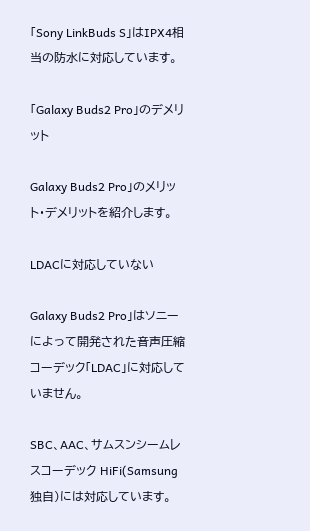「Sony LinkBuds S」はIPX4相当の防水に対応しています。

「Galaxy Buds2 Pro」のデメリット

Galaxy Buds2 Pro」のメリット・デメリットを紹介します。

LDACに対応していない

Galaxy Buds2 Pro」はソニーによって開発された音声圧縮コーデック「LDAC」に対応していません。

SBC、AAC、サムスンシームレスコーデック HiFi(Samsung独自)には対応しています。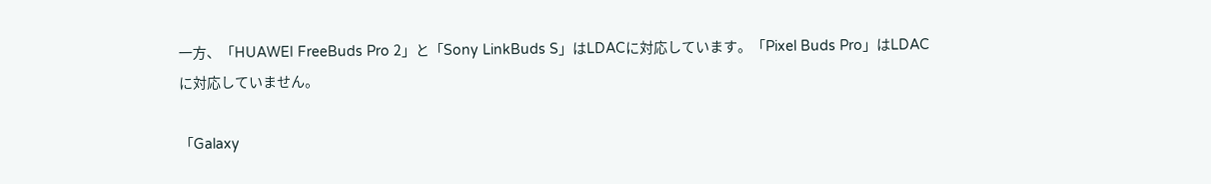一方、「HUAWEI FreeBuds Pro 2」と「Sony LinkBuds S」はLDACに対応しています。「Pixel Buds Pro」はLDACに対応していません。

「Galaxy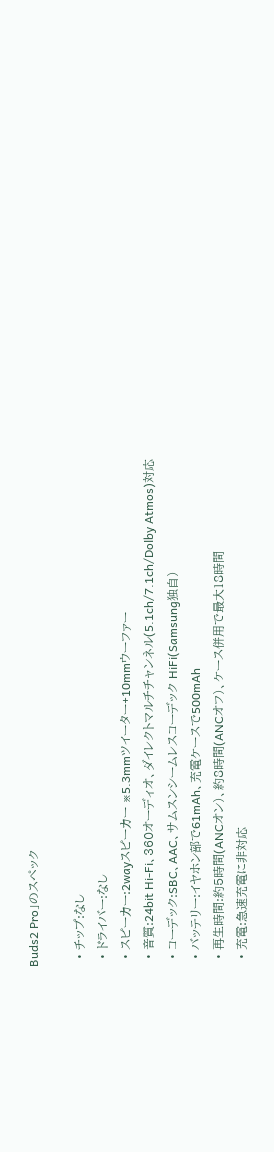Buds2 Pro」のスペック

  • チップ:なし
  • ドライバー:なし
  • スピーカー:2wayスピーカー ※5.3mmツイーター+10mmウーファー
  • 音質:24bit Hi-Fi、360オーディオ、ダイレクトマルチチャンネル(5.1ch/7.1ch/Dolby Atmos)対応
  • コーデック:SBC、AAC、サムスンシームレスコーデック HiFi(Samsung独自)
  • バッテリー:イヤホン部で61mAh、充電ケースで500mAh
  • 再生時間:約5時間(ANCオン)、約8時間(ANCオフ)、ケース併用で最大18時間
  • 充電:急速充電に非対応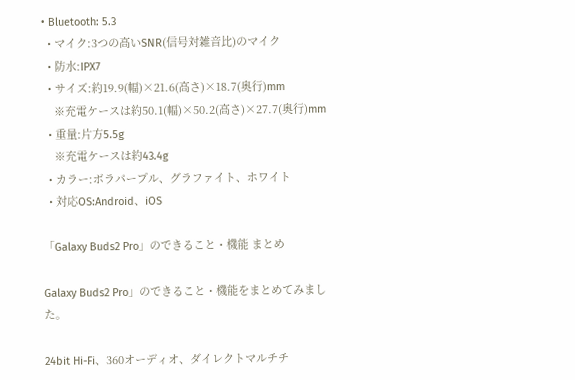• Bluetooth: 5.3
  • マイク:3つの高いSNR(信号対雑音比)のマイク
  • 防水:IPX7
  • サイズ:約19.9(幅)×21.6(高さ)×18.7(奥行)mm
    ※充電ケースは約50.1(幅)×50.2(高さ)×27.7(奥行)mm
  • 重量:片方5.5g
    ※充電ケースは約43.4g
  • カラー:ボラパープル、グラファイト、ホワイト
  • 対応OS:Android、iOS

「Galaxy Buds2 Pro」のできること・機能 まとめ

Galaxy Buds2 Pro」のできること・機能をまとめてみました。

24bit Hi-Fi、360オーディオ、ダイレクトマルチチ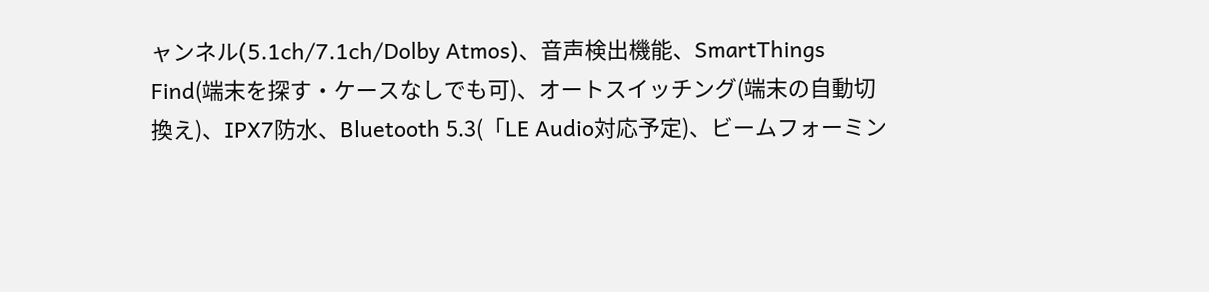ャンネル(5.1ch/7.1ch/Dolby Atmos)、音声検出機能、SmartThings Find(端末を探す・ケースなしでも可)、オートスイッチング(端末の自動切換え)、IPX7防水、Bluetooth 5.3(「LE Audio対応予定)、ビームフォーミン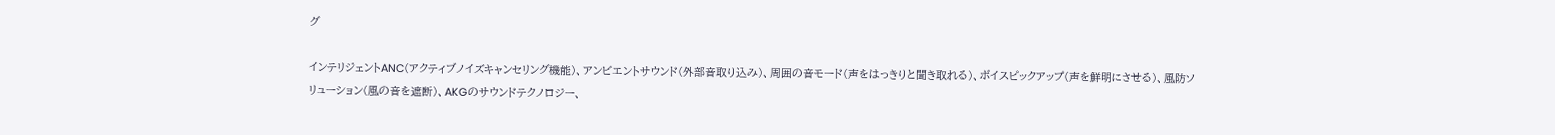グ

インテリジェントANC(アクティブノイズキャンセリング機能)、アンビエントサウンド(外部音取り込み)、周囲の音モード(声をはっきりと聞き取れる)、ボイスピックアップ(声を鮮明にさせる)、風防ソリューション(風の音を遮断)、AKGのサウンドテクノロジー、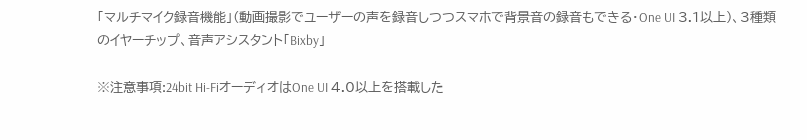「マルチマイク録音機能」(動画撮影でユーザーの声を録音しつつスマホで背景音の録音もできる・One UI 3.1以上)、3種類のイヤーチップ、音声アシスタント「Bixby」

※注意事項:24bit Hi-FiオーディオはOne UI 4.0以上を搭載した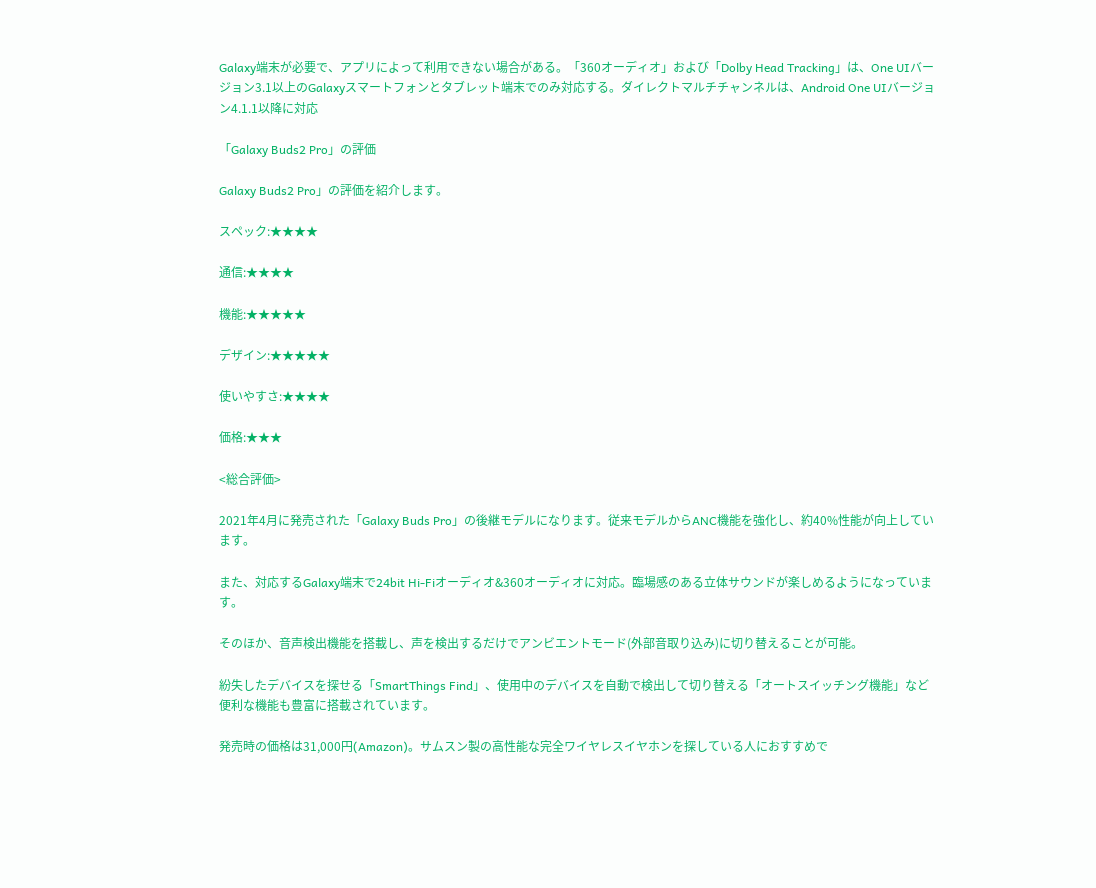Galaxy端末が必要で、アプリによって利用できない場合がある。「360オーディオ」および「Dolby Head Tracking」は、One UIバージョン3.1以上のGalaxyスマートフォンとタブレット端末でのみ対応する。ダイレクトマルチチャンネルは、Android One UIバージョン4.1.1以降に対応

「Galaxy Buds2 Pro」の評価

Galaxy Buds2 Pro」の評価を紹介します。

スペック:★★★★

通信:★★★★

機能:★★★★★

デザイン:★★★★★

使いやすさ:★★★★

価格:★★★

<総合評価>

2021年4月に発売された「Galaxy Buds Pro」の後継モデルになります。従来モデルからANC機能を強化し、約40%性能が向上しています。

また、対応するGalaxy端末で24bit Hi-Fiオーディオ&360オーディオに対応。臨場感のある立体サウンドが楽しめるようになっています。

そのほか、音声検出機能を搭載し、声を検出するだけでアンビエントモード(外部音取り込み)に切り替えることが可能。

紛失したデバイスを探せる「SmartThings Find」、使用中のデバイスを自動で検出して切り替える「オートスイッチング機能」など便利な機能も豊富に搭載されています。

発売時の価格は31,000円(Amazon)。サムスン製の高性能な完全ワイヤレスイヤホンを探している人におすすめで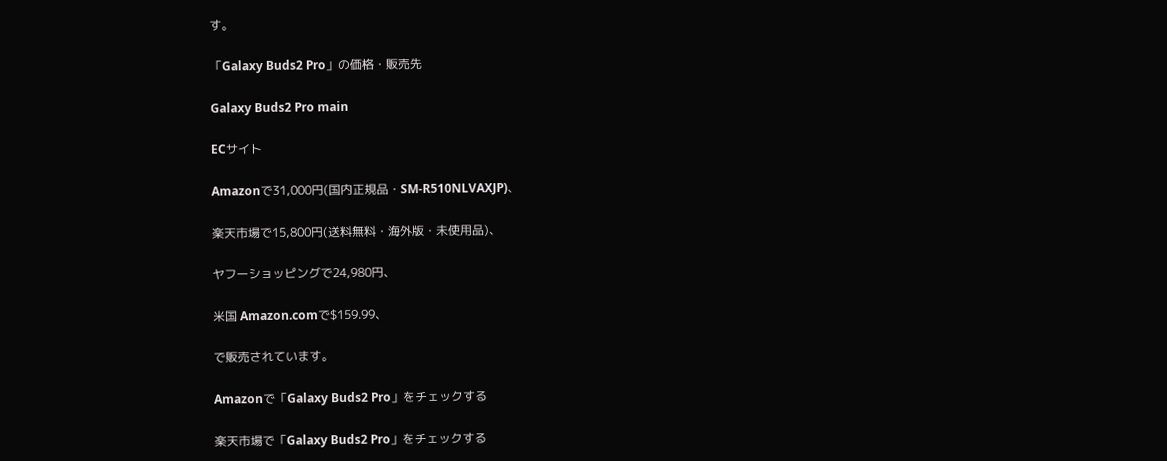す。

「Galaxy Buds2 Pro」の価格・販売先

Galaxy Buds2 Pro main

ECサイト

Amazonで31,000円(国内正規品・SM-R510NLVAXJP)、

楽天市場で15,800円(送料無料・海外版・未使用品)、

ヤフーショッピングで24,980円、

米国 Amazon.comで$159.99、

で販売されています。

Amazonで「Galaxy Buds2 Pro」をチェックする

楽天市場で「Galaxy Buds2 Pro」をチェックする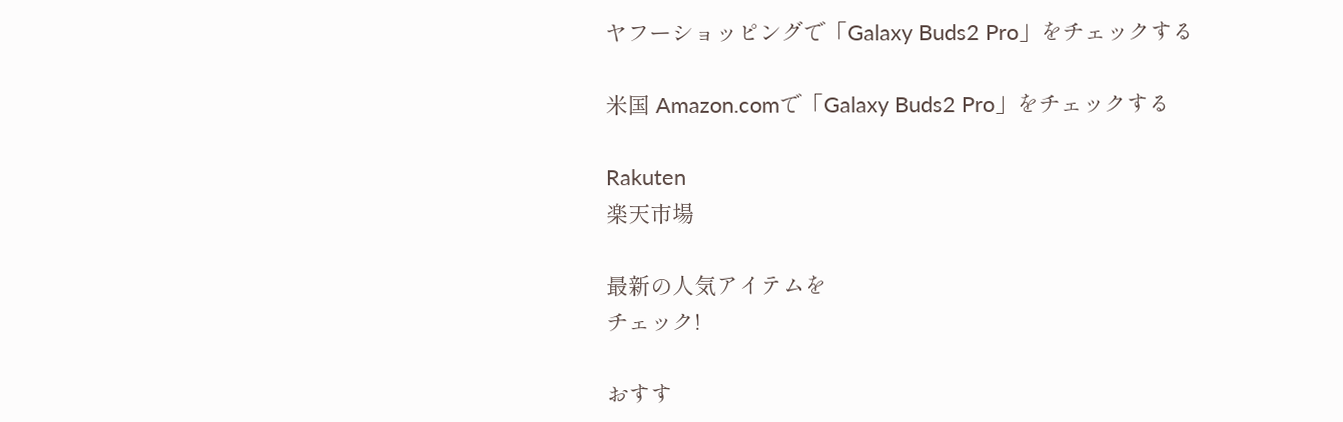ヤフーショッピングで「Galaxy Buds2 Pro」をチェックする

米国 Amazon.comで「Galaxy Buds2 Pro」をチェックする

Rakuten
楽天市場

最新の人気アイテムを
チェック!

おすす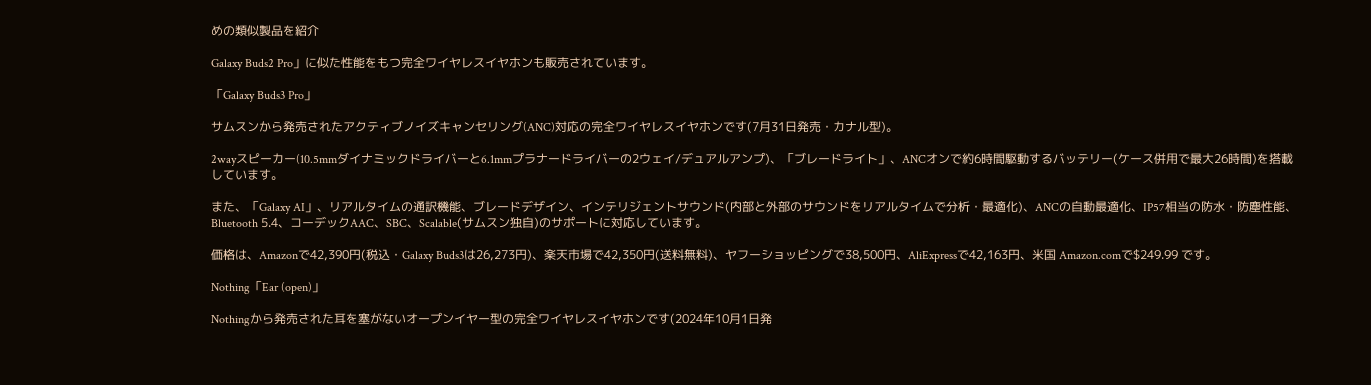めの類似製品を紹介

Galaxy Buds2 Pro」に似た性能をもつ完全ワイヤレスイヤホンも販売されています。

「Galaxy Buds3 Pro」

サムスンから発売されたアクティブノイズキャンセリング(ANC)対応の完全ワイヤレスイヤホンです(7月31日発売・カナル型)。

2wayスピーカー(10.5mmダイナミックドライバーと6.1mmプラナードライバーの2ウェイ/デュアルアンプ)、「ブレードライト」、ANCオンで約6時間駆動するバッテリー(ケース併用で最大26時間)を搭載しています。

また、「Galaxy AI」、リアルタイムの通訳機能、ブレードデザイン、インテリジェントサウンド(内部と外部のサウンドをリアルタイムで分析・最適化)、ANCの自動最適化、IP57相当の防水・防塵性能、Bluetooth 5.4、コーデックAAC、SBC、Scalable(サムスン独自)のサポートに対応しています。

価格は、Amazonで42,390円(税込・Galaxy Buds3は26,273円)、楽天市場で42,350円(送料無料)、ヤフーショッピングで38,500円、AliExpressで42,163円、米国 Amazon.comで$249.99 です。

Nothing「Ear (open)」

Nothingから発売された耳を塞がないオープンイヤー型の完全ワイヤレスイヤホンです(2024年10月1日発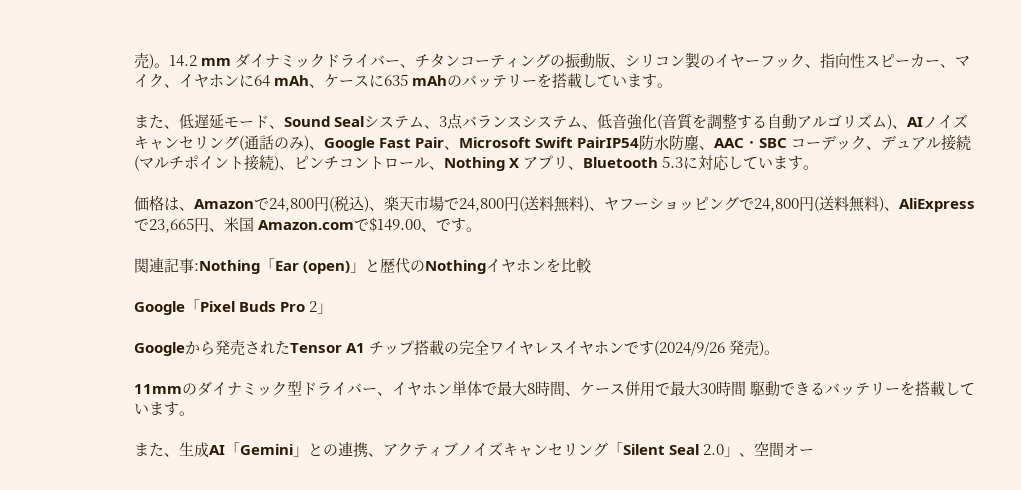売)。14.2 mm ダイナミックドライバー、チタンコーティングの振動版、シリコン製のイヤーフック、指向性スピーカー、マイク、イヤホンに64 mAh、ケースに635 mAhのバッテリーを搭載しています。

また、低遅延モード、Sound Sealシステム、3点バランスシステム、低音強化(音質を調整する自動アルゴリズム)、AIノイズキャンセリング(通話のみ)、Google Fast Pair、Microsoft Swift PairIP54防水防塵、AAC・SBC コーデック、デュアル接続(マルチポイント接続)、ピンチコントロール、Nothing X アプリ、Bluetooth 5.3に対応しています。

価格は、Amazonで24,800円(税込)、楽天市場で24,800円(送料無料)、ヤフーショッピングで24,800円(送料無料)、AliExpressで23,665円、米国 Amazon.comで$149.00、です。

関連記事:Nothing「Ear (open)」と歴代のNothingイヤホンを比較

Google「Pixel Buds Pro 2」

Googleから発売されたTensor A1 チップ搭載の完全ワイヤレスイヤホンです(2024/9/26 発売)。

11mmのダイナミック型ドライバー、イヤホン単体で最大8時間、ケース併用で最大30時間 駆動できるバッテリーを搭載しています。

また、生成AI「Gemini」との連携、アクティブノイズキャンセリング「Silent Seal 2.0」、空間オー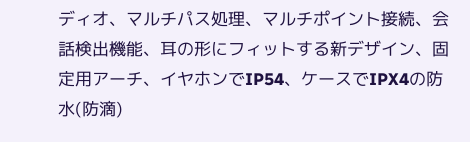ディオ、マルチパス処理、マルチポイント接続、会話検出機能、耳の形にフィットする新デザイン、固定用アーチ、イヤホンでIP54、ケースでIPX4の防水(防滴)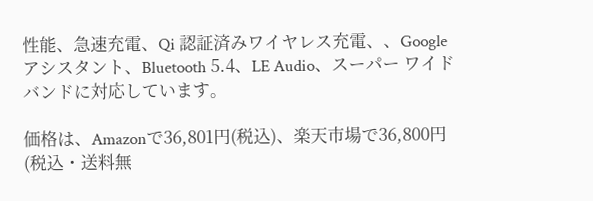性能、急速充電、Qi 認証済みワイヤレス充電、、Googleアシスタント、Bluetooth 5.4、LE Audio、スーパー ワイドバンドに対応しています。

価格は、Amazonで36,801円(税込)、楽天市場で36,800円(税込・送料無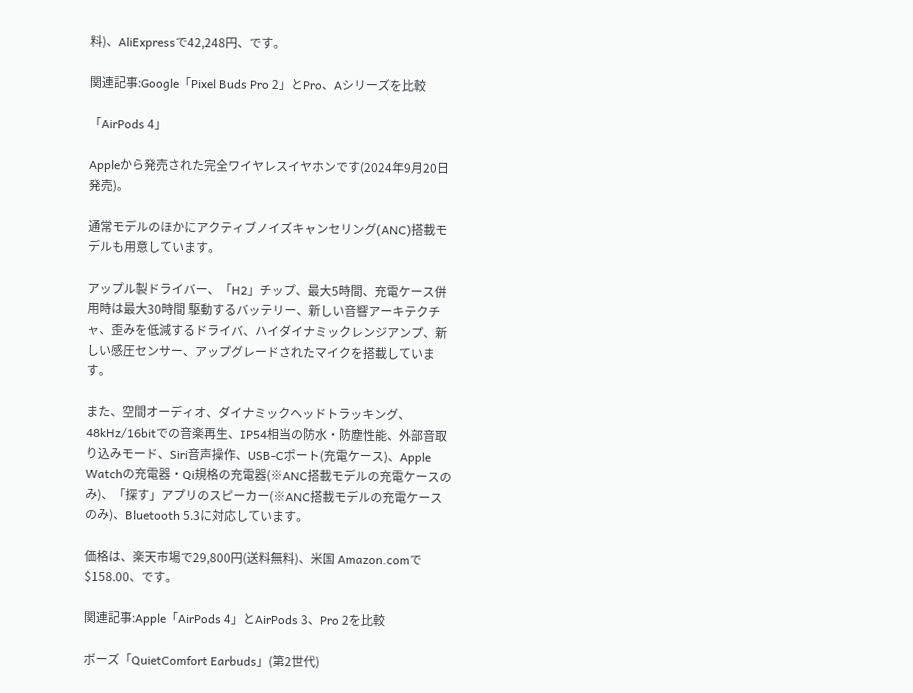料)、AliExpressで42,248円、です。

関連記事:Google「Pixel Buds Pro 2」とPro、Aシリーズを比較

「AirPods 4」

Appleから発売された完全ワイヤレスイヤホンです(2024年9月20日 発売)。

通常モデルのほかにアクティブノイズキャンセリング(ANC)搭載モデルも用意しています。

アップル製ドライバー、「H2」チップ、最大5時間、充電ケース併用時は最大30時間 駆動するバッテリー、新しい音響アーキテクチャ、歪みを低減するドライバ、ハイダイナミックレンジアンプ、新しい感圧センサー、アップグレードされたマイクを搭載しています。

また、空間オーディオ、ダイナミックヘッドトラッキング、48kHz/16bitでの音楽再生、IP54相当の防水・防塵性能、外部音取り込みモード、Siri音声操作、USB-Cポート(充電ケース)、Apple Watchの充電器・Qi規格の充電器(※ANC搭載モデルの充電ケースのみ)、「探す」アプリのスピーカー(※ANC搭載モデルの充電ケースのみ)、Bluetooth 5.3に対応しています。

価格は、楽天市場で29,800円(送料無料)、米国 Amazon.comで$158.00、です。

関連記事:Apple「AirPods 4」とAirPods 3、Pro 2を比較

ボーズ「QuietComfort Earbuds」(第2世代)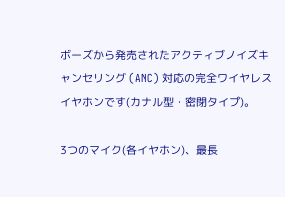ボーズから発売されたアクティブノイズキャンセリング (ANC) 対応の完全ワイヤレスイヤホンです(カナル型・密閉タイプ)。

3つのマイク(各イヤホン)、最長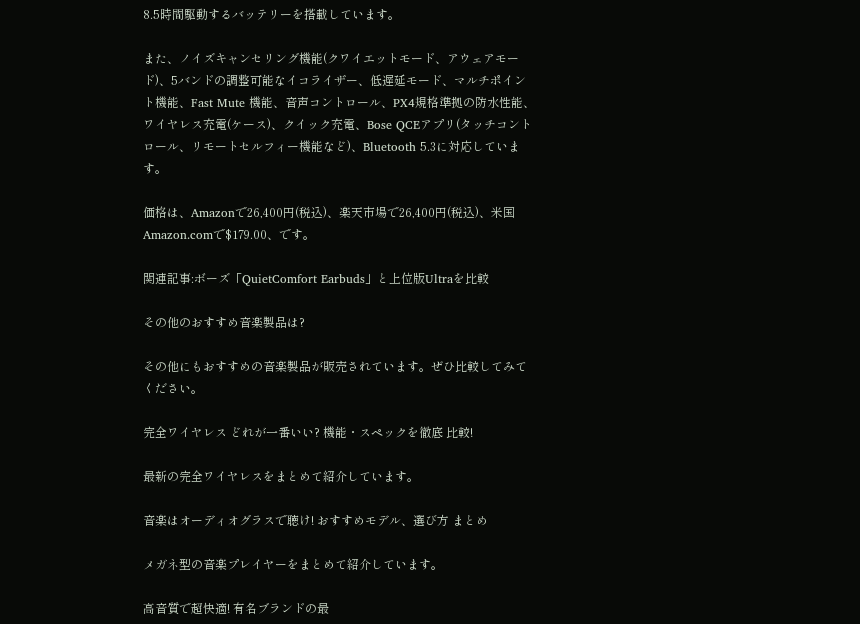8.5時間駆動するバッテリーを搭載しています。

また、ノイズキャンセリング機能(クワイエットモード、アウェアモード)、5バンドの調整可能なイコライザー、低遅延モード、マルチポイント機能、Fast Mute 機能、音声コントロール、PX4規格準拠の防水性能、ワイヤレス充電(ケース)、クイック充電、Bose QCEアプリ(タッチコントロール、リモートセルフィー機能など)、Bluetooth 5.3に対応しています。

価格は、Amazonで26,400円(税込)、楽天市場で26,400円(税込)、米国 Amazon.comで$179.00、です。

関連記事:ボーズ「QuietComfort Earbuds」と上位版Ultraを比較

その他のおすすめ音楽製品は?

その他にもおすすめの音楽製品が販売されています。ぜひ比較してみてください。

完全ワイヤレス どれが一番いい? 機能・スペックを徹底 比較!

最新の完全ワイヤレスをまとめて紹介しています。

音楽はオーディオグラスで聴け! おすすめモデル、選び方 まとめ

メガネ型の音楽プレイヤーをまとめて紹介しています。

高音質で超快適! 有名ブランドの最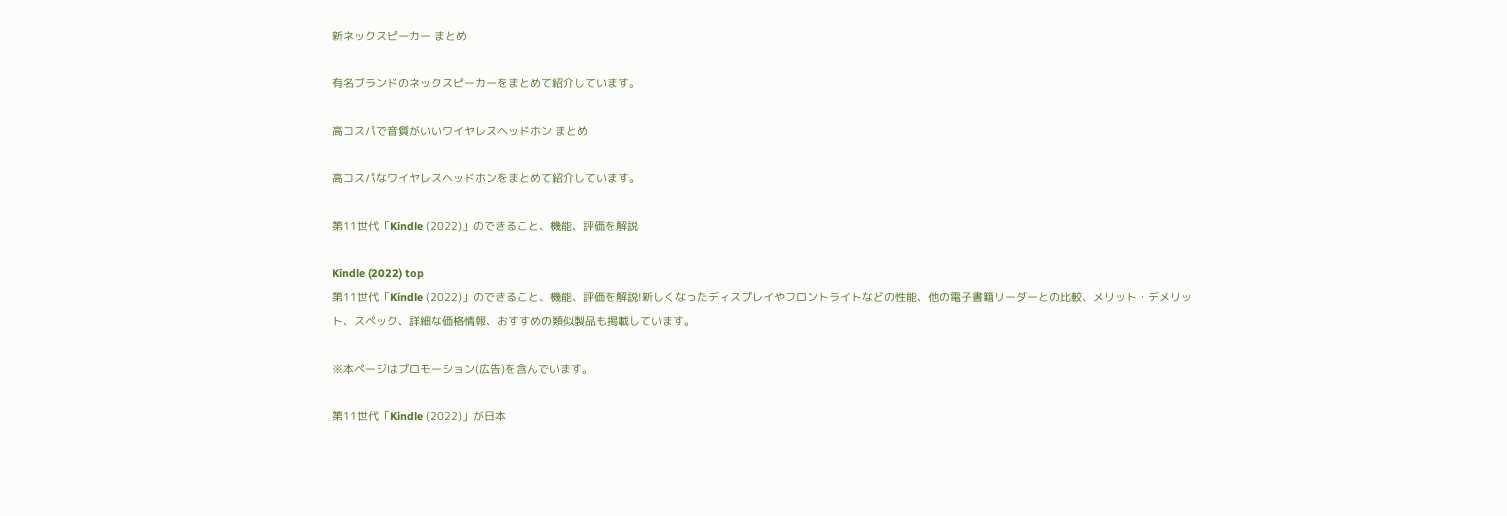新ネックスピーカー まとめ

有名ブランドのネックスピーカーをまとめて紹介しています。

高コスパで音質がいいワイヤレスヘッドホン まとめ

高コスパなワイヤレスヘッドホンをまとめて紹介しています。

第11世代「Kindle (2022)」のできること、機能、評価を解説

Kindle (2022) top
第11世代「Kindle (2022)」のできること、機能、評価を解説!新しくなったディスプレイやフロントライトなどの性能、他の電子書籍リーダーとの比較、メリット・デメリット、スペック、詳細な価格情報、おすすめの類似製品も掲載しています。

※本ページはプロモーション(広告)を含んでいます。

第11世代「Kindle (2022)」が日本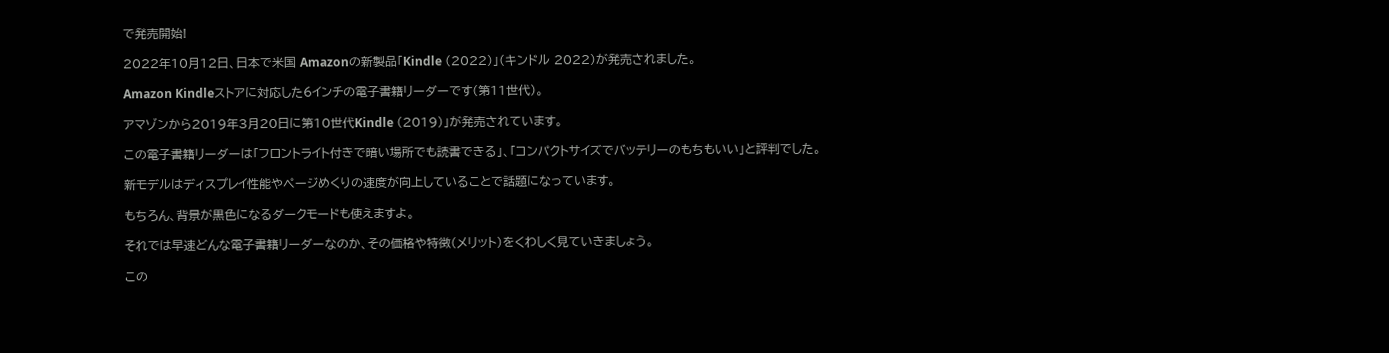で発売開始!

2022年10月12日、日本で米国 Amazonの新製品「Kindle (2022)」(キンドル 2022)が発売されました。

Amazon Kindleストアに対応した6インチの電子書籍リーダーです(第11世代)。

アマゾンから2019年3月20日に第10世代Kindle (2019)」が発売されています。

この電子書籍リーダーは「フロントライト付きで暗い場所でも読書できる」、「コンパクトサイズでバッテリーのもちもいい」と評判でした。

新モデルはディスプレイ性能やページめくりの速度が向上していることで話題になっています。

もちろん、背景が黒色になるダークモードも使えますよ。

それでは早速どんな電子書籍リーダーなのか、その価格や特徴(メリット)をくわしく見ていきましょう。

この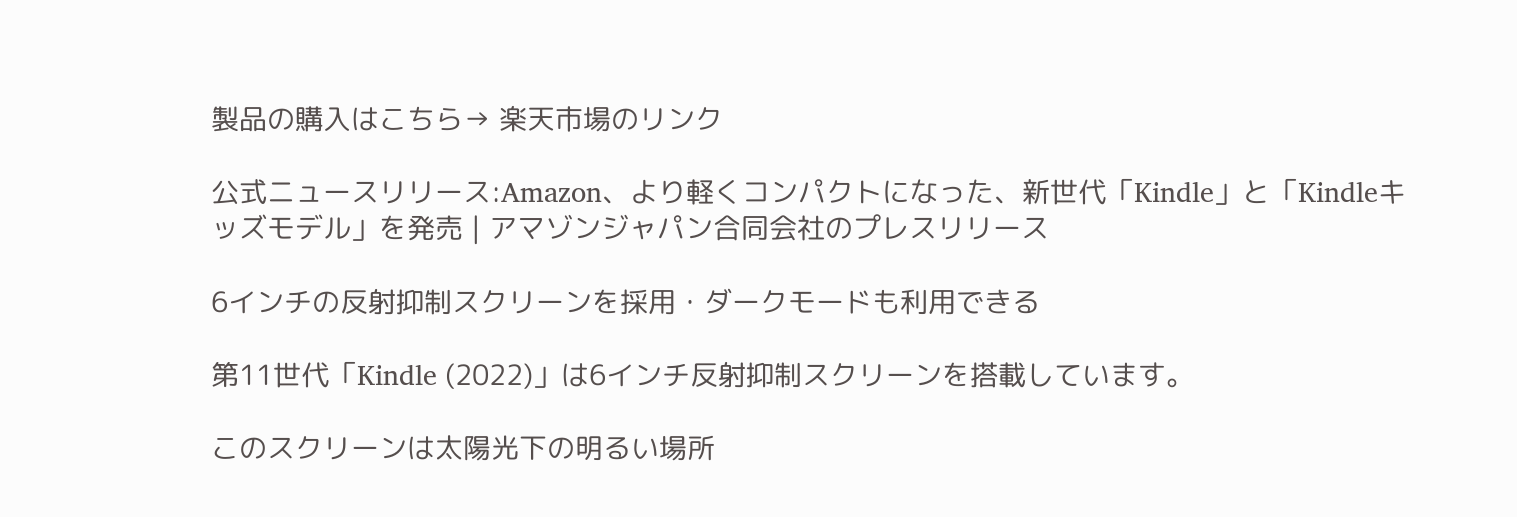製品の購入はこちら→ 楽天市場のリンク

公式ニュースリリース:Amazon、より軽くコンパクトになった、新世代「Kindle」と「Kindleキッズモデル」を発売 | アマゾンジャパン合同会社のプレスリリース

6インチの反射抑制スクリーンを採用・ダークモードも利用できる

第11世代「Kindle (2022)」は6インチ反射抑制スクリーンを搭載しています。

このスクリーンは太陽光下の明るい場所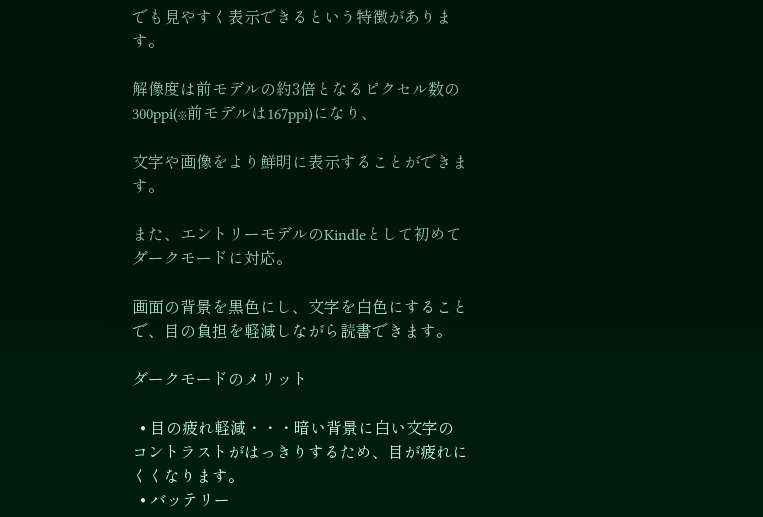でも見やすく表示できるという特徴があります。

解像度は前モデルの約3倍となるピクセル数の300ppi(※前モデルは167ppi)になり、

文字や画像をより鮮明に表示することができます。

また、エントリーモデルのKindleとして初めてダークモードに対応。

画面の背景を黒色にし、文字を白色にすることで、目の負担を軽減しながら読書できます。

ダークモードのメリット

  • 目の疲れ軽減・・・暗い背景に白い文字のコントラストがはっきりするため、目が疲れにくくなります。
  • バッテリー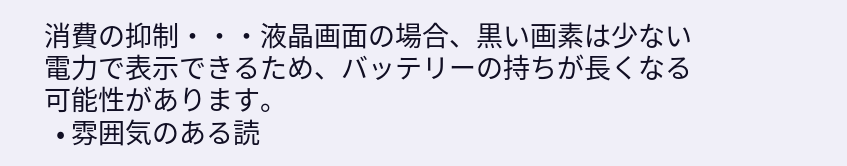消費の抑制・・・液晶画面の場合、黒い画素は少ない電力で表示できるため、バッテリーの持ちが長くなる可能性があります。
  • 雰囲気のある読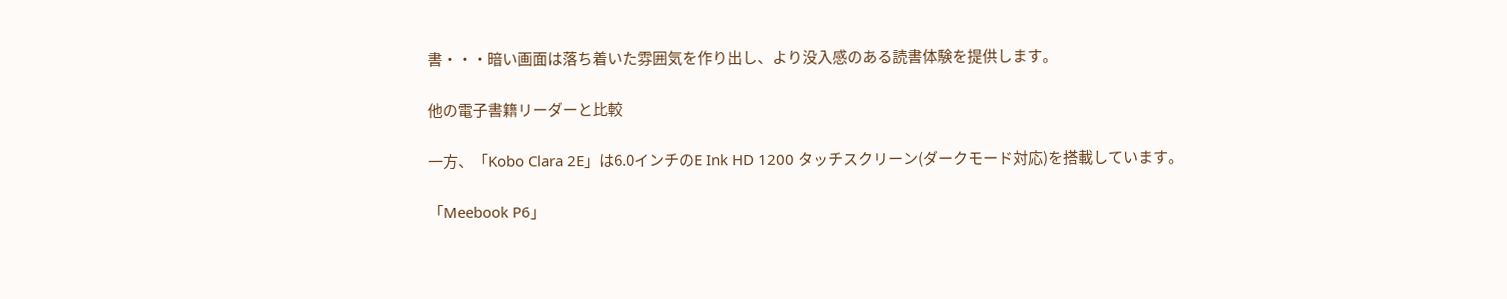書・・・暗い画面は落ち着いた雰囲気を作り出し、より没入感のある読書体験を提供します。

他の電子書籍リーダーと比較

一方、「Kobo Clara 2E」は6.0インチのE Ink HD 1200 タッチスクリーン(ダークモード対応)を搭載しています。

「Meebook P6」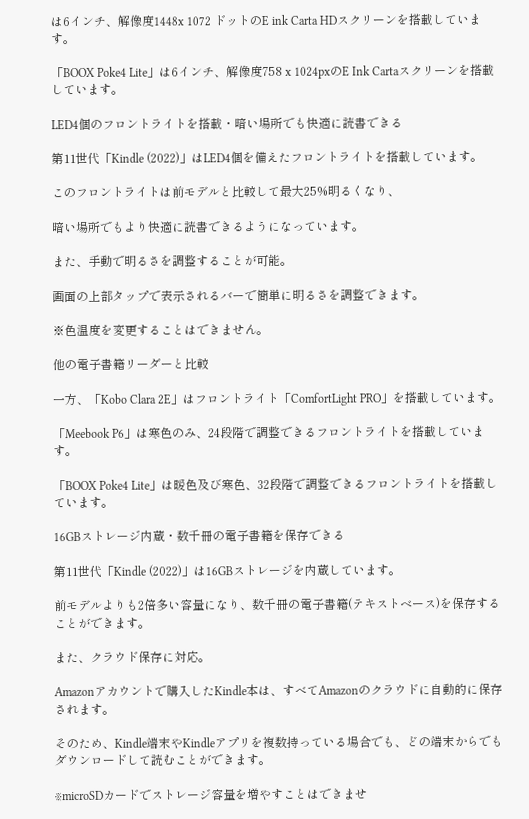は6インチ、解像度1448x 1072 ドットのE ink Carta HDスクリーンを搭載しています。

「BOOX Poke4 Lite」は6インチ、解像度758 x 1024pxのE Ink Cartaスクリーンを搭載しています。

LED4個のフロントライトを搭載・暗い場所でも快適に読書できる

第11世代「Kindle (2022)」はLED4個を備えたフロントライトを搭載しています。

このフロントライトは前モデルと比較して最大25%明るくなり、

暗い場所でもより快適に読書できるようになっています。

また、手動で明るさを調整することが可能。

画面の上部タップで表示されるバーで簡単に明るさを調整できます。

※色温度を変更することはできません。

他の電子書籍リーダーと比較

一方、「Kobo Clara 2E」はフロントライト「ComfortLight PRO」を搭載しています。

「Meebook P6」は寒色のみ、24段階で調整できるフロントライトを搭載しています。

「BOOX Poke4 Lite」は暖色及び寒色、32段階で調整できるフロントライトを搭載しています。

16GBストレージ内蔵・数千冊の電子書籍を保存できる

第11世代「Kindle (2022)」は16GBストレージを内蔵しています。

前モデルよりも2倍多い容量になり、数千冊の電子書籍(テキストベース)を保存することができます。

また、クラウド保存に対応。

Amazonアカウントで購入したKindle本は、すべてAmazonのクラウドに自動的に保存されます。

そのため、Kindle端末やKindleアプリを複数持っている場合でも、どの端末からでもダウンロードして読むことができます。

※microSDカードでストレージ容量を増やすことはできませ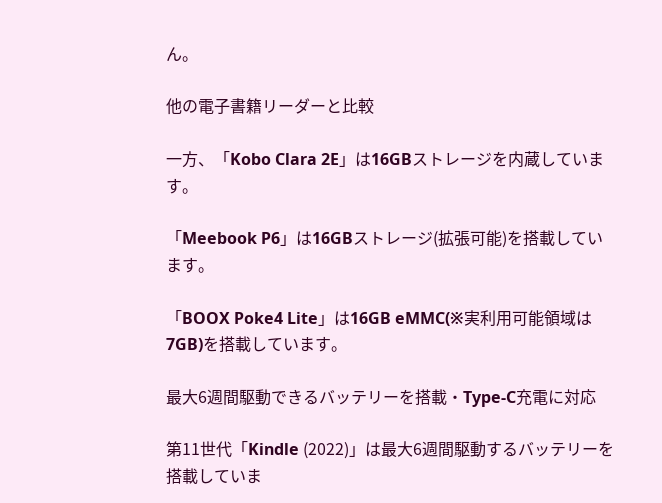ん。

他の電子書籍リーダーと比較

一方、「Kobo Clara 2E」は16GBストレージを内蔵しています。

「Meebook P6」は16GBストレージ(拡張可能)を搭載しています。

「BOOX Poke4 Lite」は16GB eMMC(※実利用可能領域は7GB)を搭載しています。

最大6週間駆動できるバッテリーを搭載・Type-C充電に対応

第11世代「Kindle (2022)」は最大6週間駆動するバッテリーを搭載していま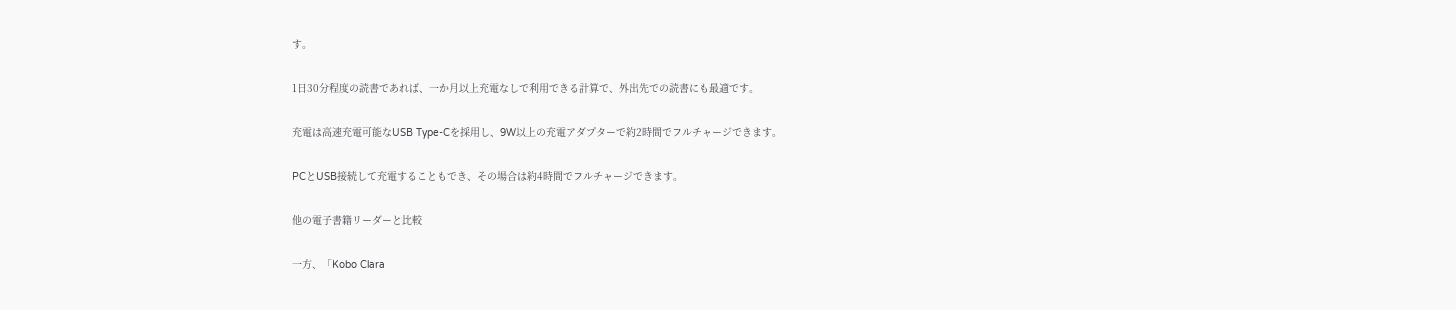す。

1日30分程度の読書であれば、一か月以上充電なしで利用できる計算で、外出先での読書にも最適です。

充電は高速充電可能なUSB Type-Cを採用し、9W以上の充電アダプターで約2時間でフルチャージできます。

PCとUSB接続して充電することもでき、その場合は約4時間でフルチャージできます。

他の電子書籍リーダーと比較

一方、「Kobo Clara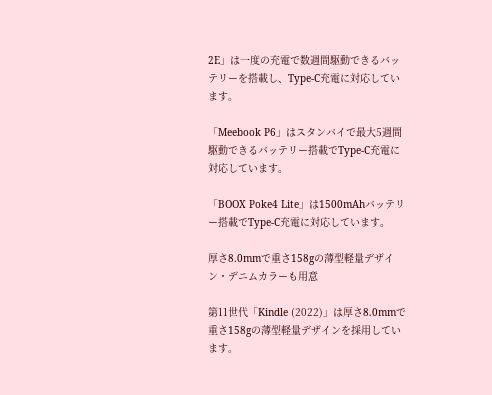2E」は一度の充電で数週間駆動できるバッテリーを搭載し、Type-C充電に対応しています。

「Meebook P6」はスタンバイで最大5週間駆動できるバッテリー搭載でType-C充電に対応しています。

「BOOX Poke4 Lite」は1500mAhバッテリー搭載でType-C充電に対応しています。

厚さ8.0mmで重さ158gの薄型軽量デザイン・デニムカラーも用意

第11世代「Kindle (2022)」は厚さ8.0mmで重さ158gの薄型軽量デザインを採用しています。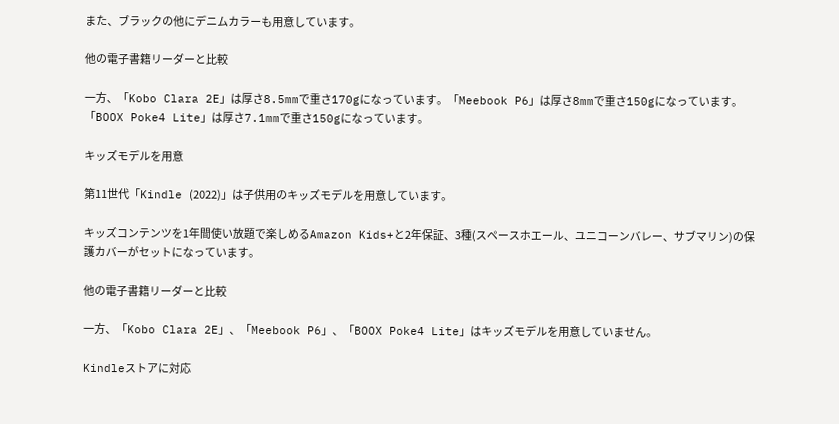また、ブラックの他にデニムカラーも用意しています。

他の電子書籍リーダーと比較

一方、「Kobo Clara 2E」は厚さ8.5mmで重さ170gになっています。「Meebook P6」は厚さ8mmで重さ150gになっています。「BOOX Poke4 Lite」は厚さ7.1mmで重さ150gになっています。

キッズモデルを用意

第11世代「Kindle (2022)」は子供用のキッズモデルを用意しています。

キッズコンテンツを1年間使い放題で楽しめるAmazon Kids+と2年保証、3種(スペースホエール、ユニコーンバレー、サブマリン)の保護カバーがセットになっています。

他の電子書籍リーダーと比較

一方、「Kobo Clara 2E」、「Meebook P6」、「BOOX Poke4 Lite」はキッズモデルを用意していません。

Kindleストアに対応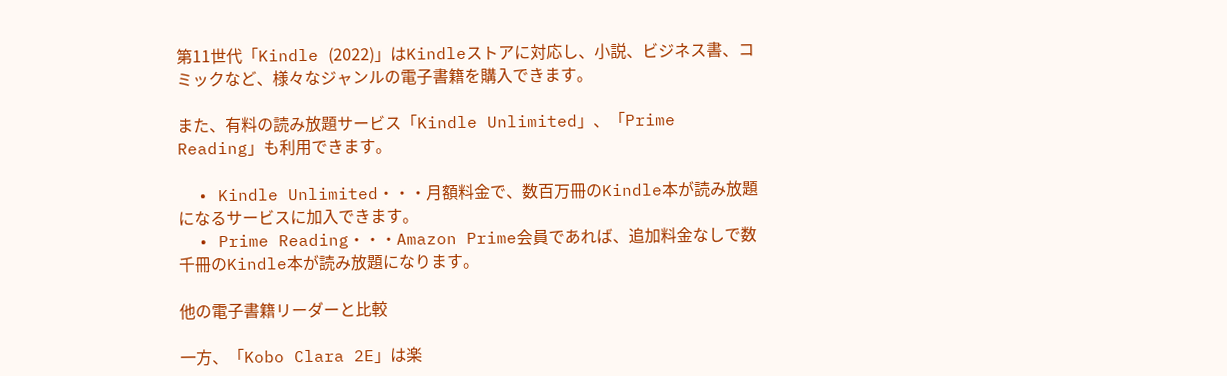第11世代「Kindle (2022)」はKindleストアに対応し、小説、ビジネス書、コミックなど、様々なジャンルの電子書籍を購入できます。

また、有料の読み放題サービス「Kindle Unlimited」、「Prime Reading」も利用できます。

  • Kindle Unlimited・・・月額料金で、数百万冊のKindle本が読み放題になるサービスに加入できます。
  • Prime Reading・・・Amazon Prime会員であれば、追加料金なしで数千冊のKindle本が読み放題になります。

他の電子書籍リーダーと比較

一方、「Kobo Clara 2E」は楽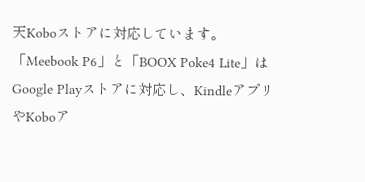天Koboストアに対応しています。「Meebook P6」と「BOOX Poke4 Lite」はGoogle Playストアに対応し、KindleアプリやKoboア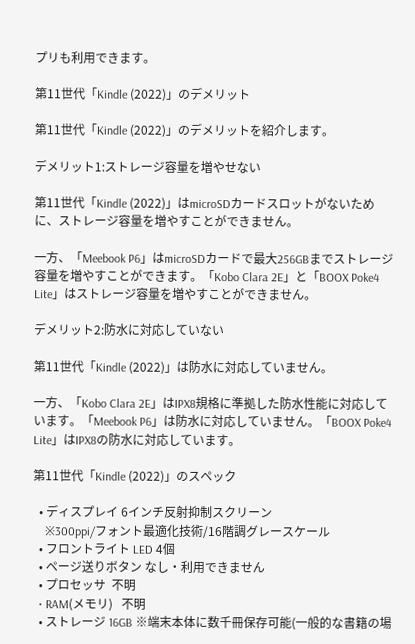プリも利用できます。

第11世代「Kindle (2022)」のデメリット

第11世代「Kindle (2022)」のデメリットを紹介します。

デメリット1:ストレージ容量を増やせない

第11世代「Kindle (2022)」はmicroSDカードスロットがないために、ストレージ容量を増やすことができません。

一方、「Meebook P6」はmicroSDカードで最大256GBまでストレージ容量を増やすことができます。「Kobo Clara 2E」と「BOOX Poke4 Lite」はストレージ容量を増やすことができません。

デメリット2:防水に対応していない

第11世代「Kindle (2022)」は防水に対応していません。

一方、「Kobo Clara 2E」はIPX8規格に準拠した防水性能に対応しています。「Meebook P6」は防水に対応していません。「BOOX Poke4 Lite」はIPX8の防水に対応しています。

第11世代「Kindle (2022)」のスペック

  • ディスプレイ 6インチ反射抑制スクリーン
    ※300ppi/フォント最適化技術/16階調グレースケール
  • フロントライト LED 4個
  • ページ送りボタン なし・利用できません
  • プロセッサ  不明
  • RAM(メモリ)   不明
  • ストレージ 16GB ※端末本体に数千冊保存可能(一般的な書籍の場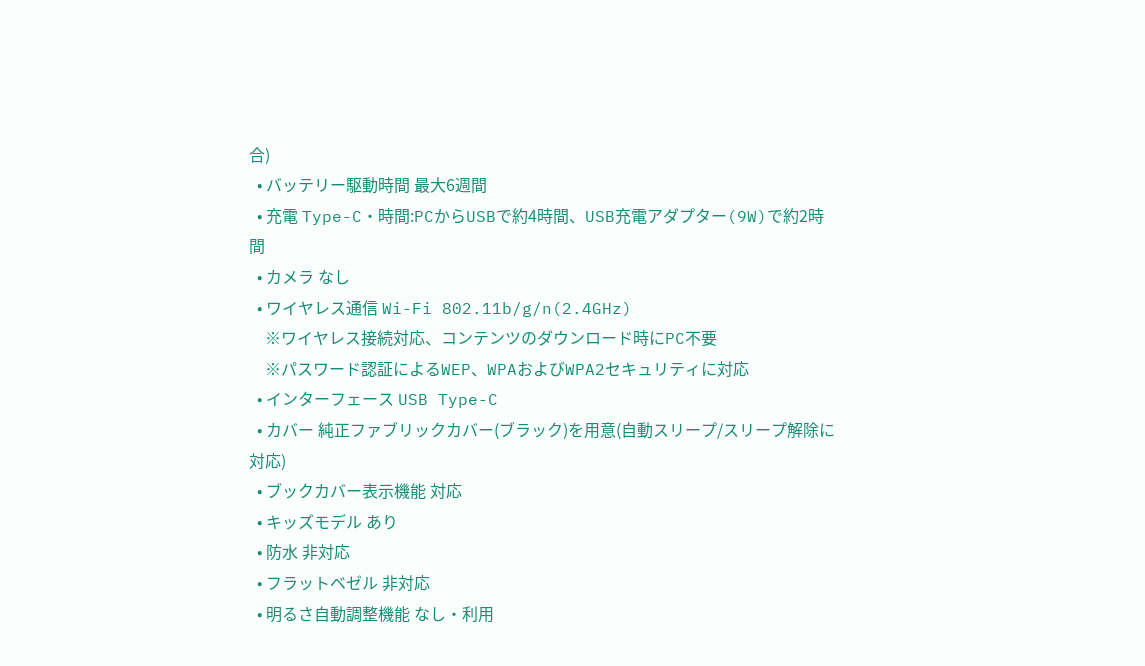合)
  • バッテリー駆動時間 最大6週間
  • 充電 Type-C・時間:PCからUSBで約4時間、USB充電アダプター(9W)で約2時間
  • カメラ なし
  • ワイヤレス通信 Wi-Fi 802.11b/g/n(2.4GHz)
    ※ワイヤレス接続対応、コンテンツのダウンロード時にPC不要
    ※パスワード認証によるWEP、WPAおよびWPA2セキュリティに対応
  • インターフェース USB Type-C
  • カバー 純正ファブリックカバー(ブラック)を用意(自動スリープ/スリープ解除に対応)
  • ブックカバー表示機能 対応
  • キッズモデル あり
  • 防水 非対応
  • フラットベゼル 非対応
  • 明るさ自動調整機能 なし・利用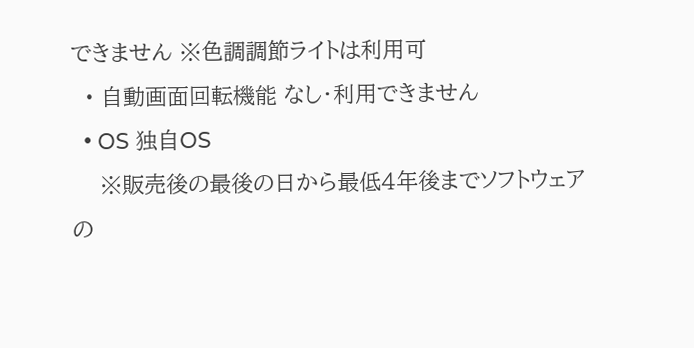できません ※色調調節ライトは利用可
  • 自動画面回転機能 なし・利用できません
  • OS 独自OS
    ※販売後の最後の日から最低4年後までソフトウェアの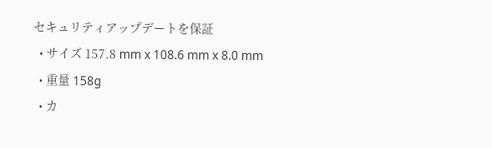セキュリティアップデートを保証
  • サイズ 157.8 mm x 108.6 mm x 8.0 mm
  • 重量 158g
  • カ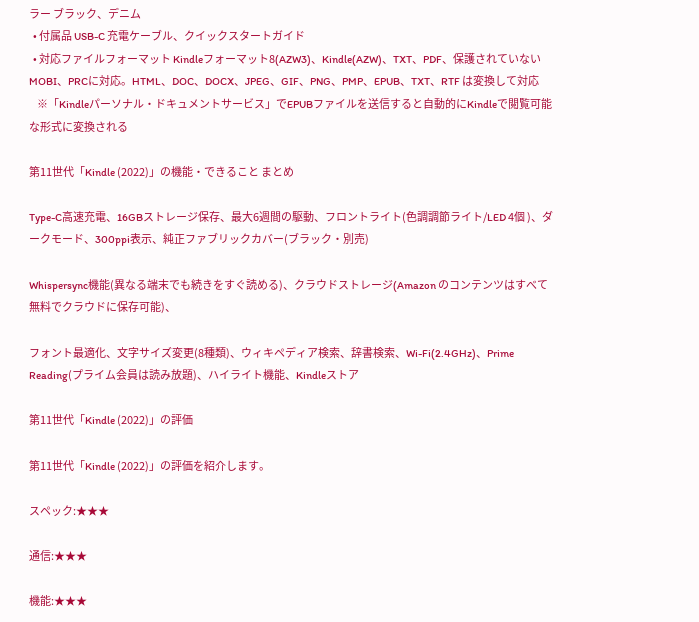ラー ブラック、デニム
  • 付属品 USB-C 充電ケーブル、クイックスタートガイド
  • 対応ファイルフォーマット Kindleフォーマット8(AZW3)、Kindle(AZW)、TXT、PDF、保護されていないMOBI、PRCに対応。HTML、DOC、DOCX、JPEG、GIF、PNG、PMP、EPUB、TXT、RTF は変換して対応
    ※「Kindleパーソナル・ドキュメントサービス」でEPUBファイルを送信すると自動的にKindleで閲覧可能な形式に変換される

第11世代「Kindle (2022)」の機能・できること まとめ

Type-C高速充電、16GBストレージ保存、最大6週間の駆動、フロントライト(色調調節ライト/LED 4個 )、ダークモード、300ppi表示、純正ファブリックカバー(ブラック・別売)

Whispersync機能(異なる端末でも続きをすぐ読める)、クラウドストレージ(Amazon のコンテンツはすべて無料でクラウドに保存可能)、

フォント最適化、文字サイズ変更(8種類)、ウィキペディア検索、辞書検索、Wi-Fi(2.4GHz)、Prime Reading(プライム会員は読み放題)、ハイライト機能、Kindleストア

第11世代「Kindle (2022)」の評価

第11世代「Kindle (2022)」の評価を紹介します。

スペック:★★★

通信:★★★

機能:★★★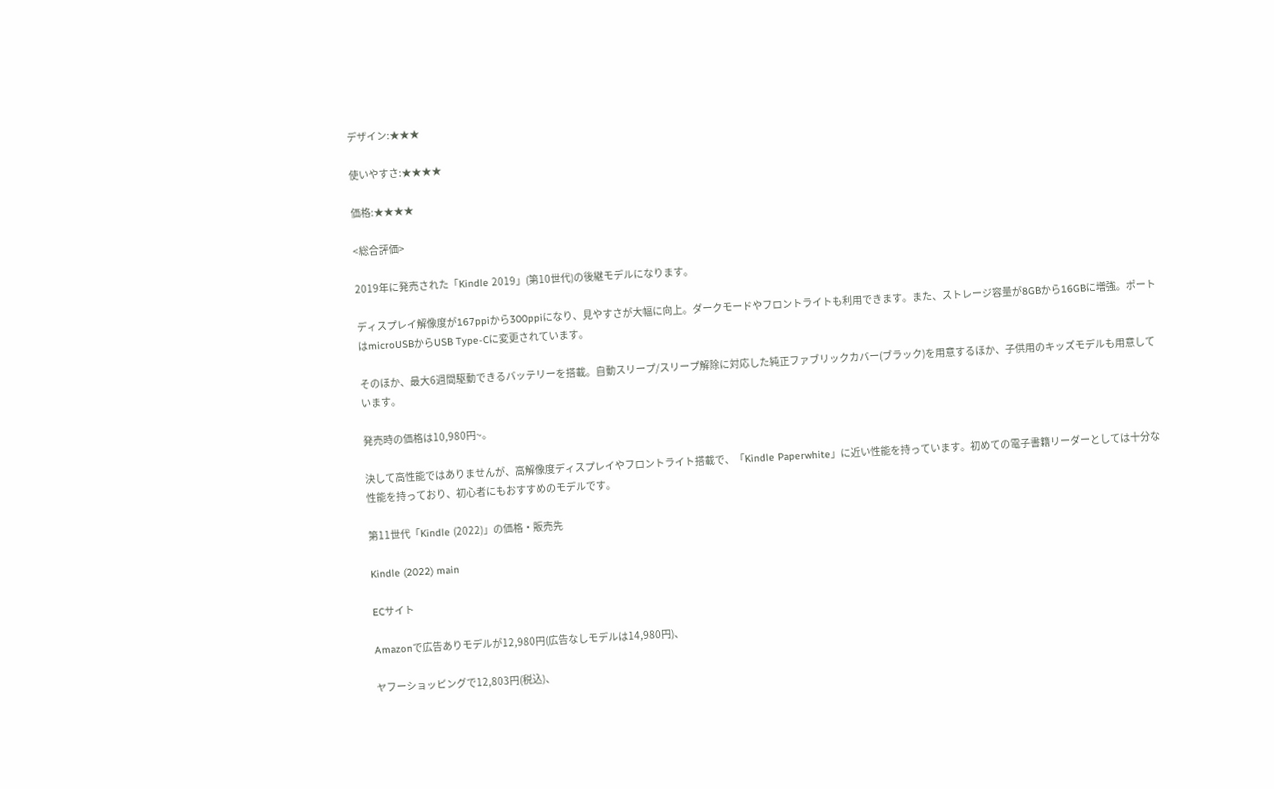デザイン:★★★

使いやすさ:★★★★

価格:★★★★

<総合評価>

2019年に発売された「Kindle 2019」(第10世代)の後継モデルになります。

ディスプレイ解像度が167ppiから300ppiになり、見やすさが大幅に向上。ダークモードやフロントライトも利用できます。また、ストレージ容量が8GBから16GBに増強。ポートはmicroUSBからUSB Type-Cに変更されています。

そのほか、最大6週間駆動できるバッテリーを搭載。自動スリープ/スリープ解除に対応した純正ファブリックカバー(ブラック)を用意するほか、子供用のキッズモデルも用意しています。

発売時の価格は10,980円~。

決して高性能ではありませんが、高解像度ディスプレイやフロントライト搭載で、「Kindle Paperwhite」に近い性能を持っています。初めての電子書籍リーダーとしては十分な性能を持っており、初心者にもおすすめのモデルです。

第11世代「Kindle (2022)」の価格・販売先

Kindle (2022) main

ECサイト

Amazonで広告ありモデルが12,980円(広告なしモデルは14,980円)、

ヤフーショッピングで12,803円(税込)、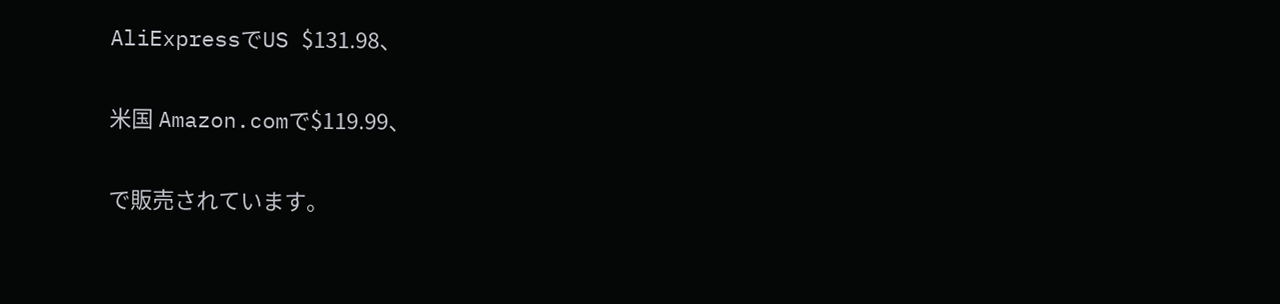AliExpressでUS $131.98、

米国 Amazon.comで$119.99、

で販売されています。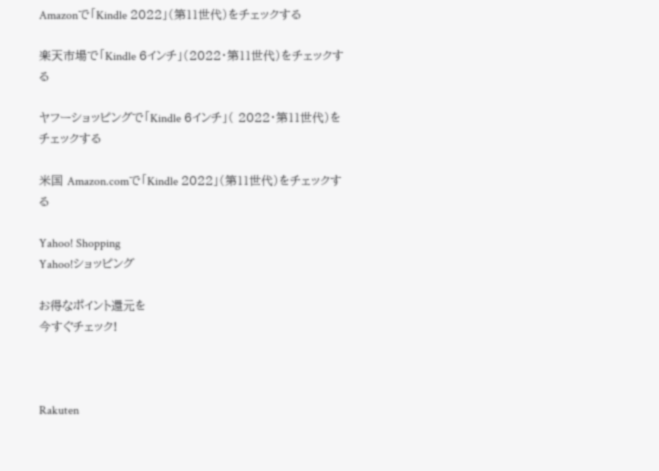Amazonで「Kindle 2022」(第11世代)をチェックする

楽天市場で「Kindle 6インチ」(2022・第11世代)をチェックする

ヤフーショッピングで「Kindle 6インチ」( 2022・第11世代)をチェックする

米国 Amazon.comで「Kindle 2022」(第11世代)をチェックする

Yahoo! Shopping
Yahoo!ショッピング

お得なポイント還元を
今すぐチェック!



Rakuten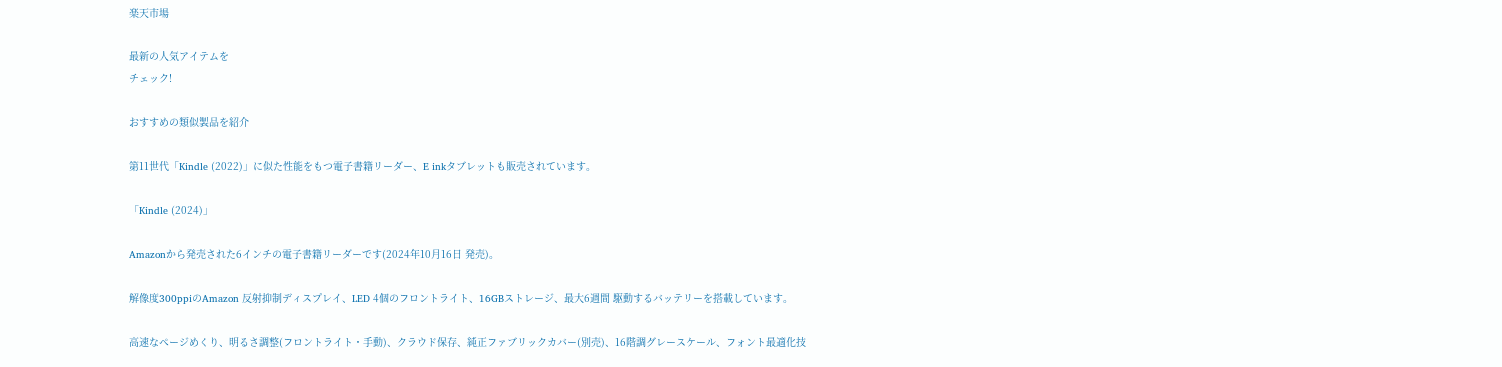楽天市場

最新の人気アイテムを
チェック!

おすすめの類似製品を紹介

第11世代「Kindle (2022)」に似た性能をもつ電子書籍リーダー、E inkタブレットも販売されています。

「Kindle (2024)」

Amazonから発売された6インチの電子書籍リーダーです(2024年10月16日 発売)。

解像度300ppiのAmazon 反射抑制ディスプレイ、LED 4個のフロントライト、16GBストレージ、最大6週間 駆動するバッテリーを搭載しています。

高速なページめくり、明るさ調整(フロントライト・手動)、クラウド保存、純正ファブリックカバー(別売)、16階調グレースケール、フォント最適化技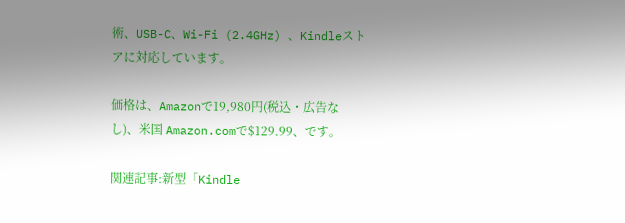術、USB-C、Wi-Fi (2.4GHz) 、Kindleストアに対応しています。

価格は、Amazonで19,980円(税込・広告なし)、米国 Amazon.comで$129.99、です。

関連記事:新型「Kindle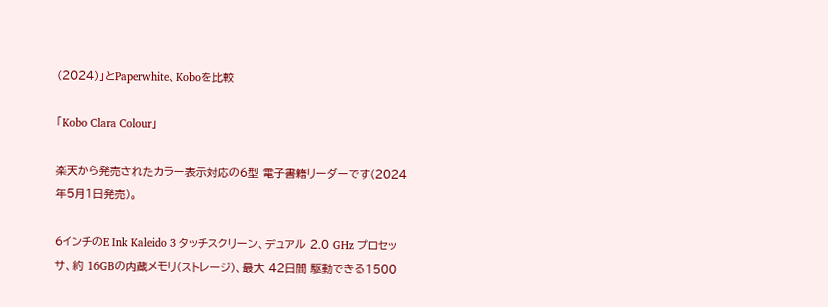(2024)」とPaperwhite、Koboを比較

「Kobo Clara Colour」

楽天から発売されたカラー表示対応の6型 電子書籍リーダーです(2024年5月1日発売)。

6インチのE Ink Kaleido 3 タッチスクリーン、デュアル 2.0 GHz プロセッサ、約 16GBの内蔵メモリ(ストレージ)、最大 42日間 駆動できる1500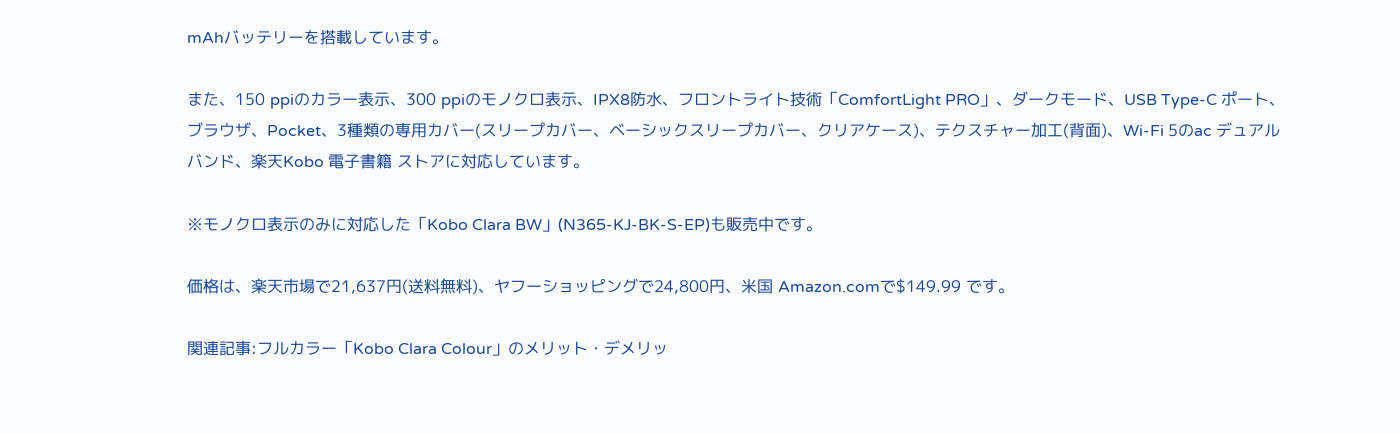mAhバッテリーを搭載しています。

また、150 ppiのカラー表示、300 ppiのモノクロ表示、IPX8防水、フロントライト技術「ComfortLight PRO」、ダークモード、USB Type-C ポート、ブラウザ、Pocket、3種類の専用カバー(スリープカバー、ベーシックスリープカバー、クリアケース)、テクスチャー加工(背面)、Wi-Fi 5のac デュアルバンド、楽天Kobo 電子書籍 ストアに対応しています。

※モノクロ表示のみに対応した「Kobo Clara BW」(N365-KJ-BK-S-EP)も販売中です。

価格は、楽天市場で21,637円(送料無料)、ヤフーショッピングで24,800円、米国 Amazon.comで$149.99 です。

関連記事:フルカラー「Kobo Clara Colour」のメリット・デメリッ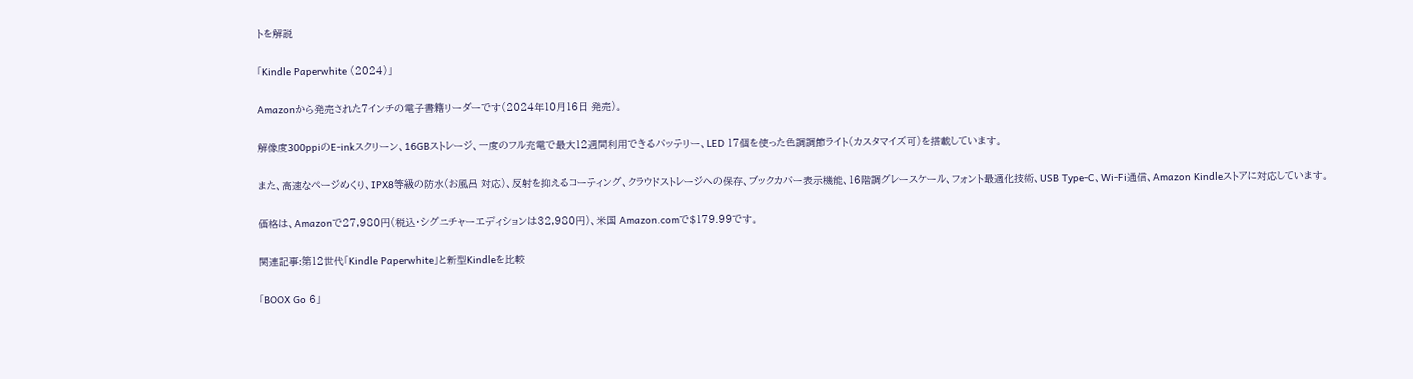トを解説

「Kindle Paperwhite (2024)」

Amazonから発売された7インチの電子書籍リーダーです(2024年10月16日 発売)。

解像度300ppiのE-inkスクリーン、16GBストレージ、一度のフル充電で最大12週間利用できるバッテリー、LED 17個を使った色調調節ライト(カスタマイズ可)を搭載しています。

また、高速なページめくり、IPX8等級の防水(お風呂 対応)、反射を抑えるコーティング、クラウドストレージへの保存、ブックカバー表示機能、16階調グレースケール、フォント最適化技術、USB Type-C、Wi-Fi通信、Amazon Kindleストアに対応しています。

価格は、Amazonで27,980円(税込・シグニチャーエディションは32,980円)、米国 Amazon.comで$179.99です。

関連記事:第12世代「Kindle Paperwhite」と新型Kindleを比較

「BOOX Go 6」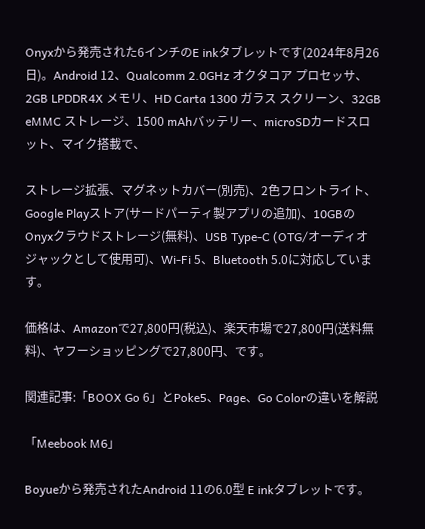Onyxから発売された6インチのE inkタブレットです(2024年8月26日)。Android 12、Qualcomm 2.0GHz オクタコア プロセッサ、2GB LPDDR4X メモリ、HD Carta 1300 ガラス スクリーン、32GB eMMC ストレージ、1500 mAhバッテリー、microSDカードスロット、マイク搭載で、

ストレージ拡張、マグネットカバー(別売)、2色フロントライト、Google Playストア(サードパーティ製アプリの追加)、10GBのOnyxクラウドストレージ(無料)、USB Type-C (OTG/オーディオ ジャックとして使用可)、Wi-Fi 5、Bluetooth 5.0に対応しています。

価格は、Amazonで27,800円(税込)、楽天市場で27,800円(送料無料)、ヤフーショッピングで27,800円、です。

関連記事:「BOOX Go 6」とPoke5、Page、Go Colorの違いを解説

「Meebook M6」

Boyueから発売されたAndroid 11の6.0型 E inkタブレットです。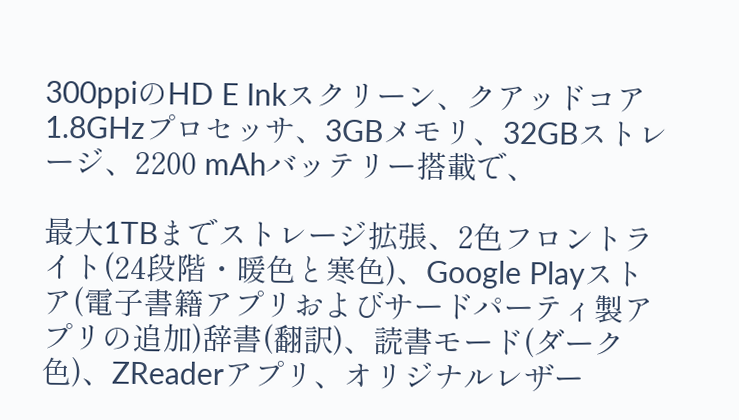300ppiのHD E Inkスクリーン、クアッドコア 1.8GHzプロセッサ、3GBメモリ、32GBストレージ、2200 mAhバッテリー搭載で、

最大1TBまでストレージ拡張、2色フロントライト(24段階・暖色と寒色)、Google Playストア(電子書籍アプリおよびサードパーティ製アプリの追加)辞書(翻訳)、読書モード(ダーク色)、ZReaderアプリ、オリジナルレザー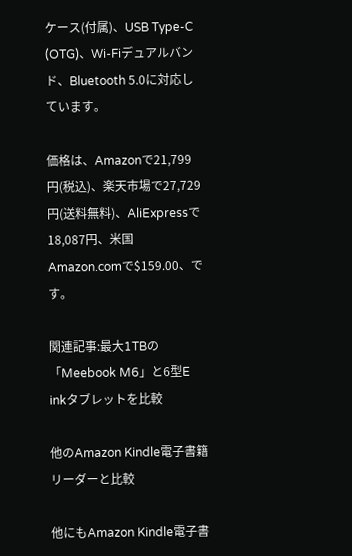ケース(付属)、USB Type-C (OTG)、Wi-Fiデュアルバンド、Bluetooth 5.0に対応しています。

価格は、Amazonで21,799円(税込)、楽天市場で27,729円(送料無料)、AliExpressで18,087円、米国 Amazon.comで$159.00、です。

関連記事:最大1TBの「Meebook M6」と6型E inkタブレットを比較

他のAmazon Kindle電子書籍リーダーと比較

他にもAmazon Kindle電子書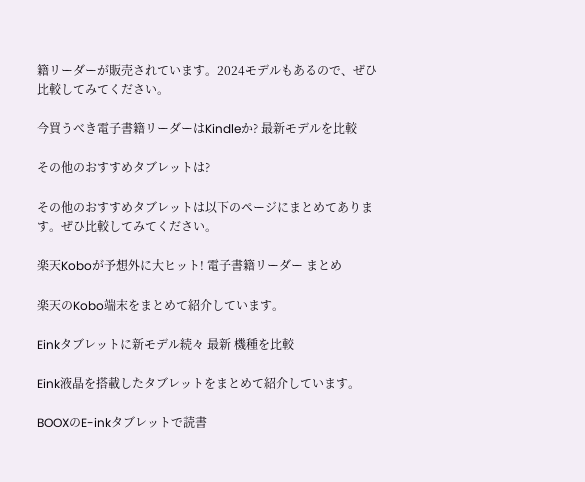籍リーダーが販売されています。2024モデルもあるので、ぜひ比較してみてください。

今買うべき電子書籍リーダーはKindleか? 最新モデルを比較

その他のおすすめタブレットは?

その他のおすすめタブレットは以下のページにまとめてあります。ぜひ比較してみてください。

楽天Koboが予想外に大ヒット! 電子書籍リーダー まとめ

楽天のKobo端末をまとめて紹介しています。

Einkタブレットに新モデル続々 最新 機種を比較

Eink液晶を搭載したタブレットをまとめて紹介しています。

BOOXのE-inkタブレットで読書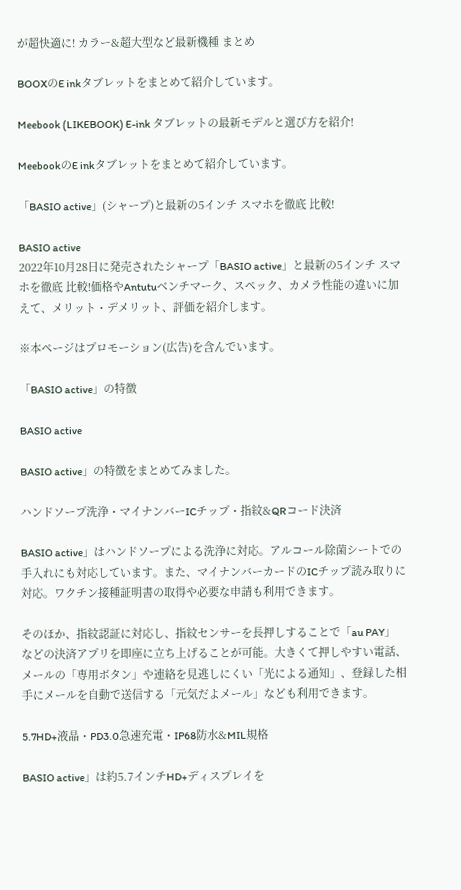が超快適に! カラー&超大型など最新機種 まとめ

BOOXのE inkタブレットをまとめて紹介しています。

Meebook (LIKEBOOK) E-ink タブレットの最新モデルと選び方を紹介!

MeebookのE inkタブレットをまとめて紹介しています。

「BASIO active」(シャープ)と最新の5インチ スマホを徹底 比較!

BASIO active
2022年10月28日に発売されたシャープ「BASIO active」と最新の5インチ スマホを徹底 比較!価格やAntutuベンチマーク、スペック、カメラ性能の違いに加えて、メリット・デメリット、評価を紹介します。

※本ページはプロモーション(広告)を含んでいます。

「BASIO active」の特徴

BASIO active

BASIO active」の特徴をまとめてみました。

ハンドソープ洗浄・マイナンバーICチップ・指紋&QRコード決済

BASIO active」はハンドソープによる洗浄に対応。アルコール除菌シートでの手入れにも対応しています。また、マイナンバーカードのICチップ読み取りに対応。ワクチン接種証明書の取得や必要な申請も利用できます。

そのほか、指紋認証に対応し、指紋センサーを長押しすることで「au PAY」などの決済アプリを即座に立ち上げることが可能。大きくて押しやすい電話、メールの「専用ボタン」や連絡を見逃しにくい「光による通知」、登録した相手にメールを自動で送信する「元気だよメール」なども利用できます。

5.7HD+液晶・PD3.0急速充電・IP68防水&MIL規格

BASIO active」は約5.7インチHD+ディスプレイを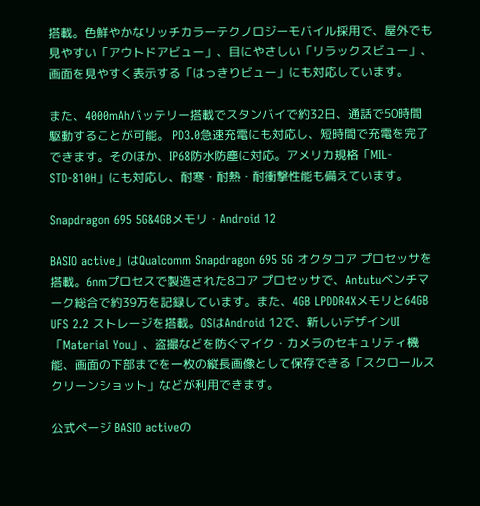搭載。色鮮やかなリッチカラーテクノロジーモバイル採用で、屋外でも見やすい「アウトドアビュー」、目にやさしい「リラックスビュー」、画面を見やすく表示する「はっきりビュー」にも対応しています。

また、4000mAhバッテリー搭載でスタンバイで約32日、通話で50時間 駆動することが可能。 PD3.0急速充電にも対応し、短時間で充電を完了できます。そのほか、IP68防水防塵に対応。アメリカ規格「MIL-STD-810H」にも対応し、耐寒・耐熱・耐衝撃性能も備えています。

Snapdragon 695 5G&4GBメモリ・Android 12

BASIO active」はQualcomm Snapdragon 695 5G オクタコア プロセッサを搭載。6nmプロセスで製造された8コア プロセッサで、Antutuベンチマーク総合で約39万を記録しています。また、4GB LPDDR4Xメモリと64GB UFS 2.2 ストレージを搭載。OSはAndroid 12で、新しいデザインUI「Material You」、盗撮などを防ぐマイク・カメラのセキュリティ機能、画面の下部までを一枚の縦長画像として保存できる「スクロールスクリーンショット」などが利用できます。

公式ページ BASIO activeの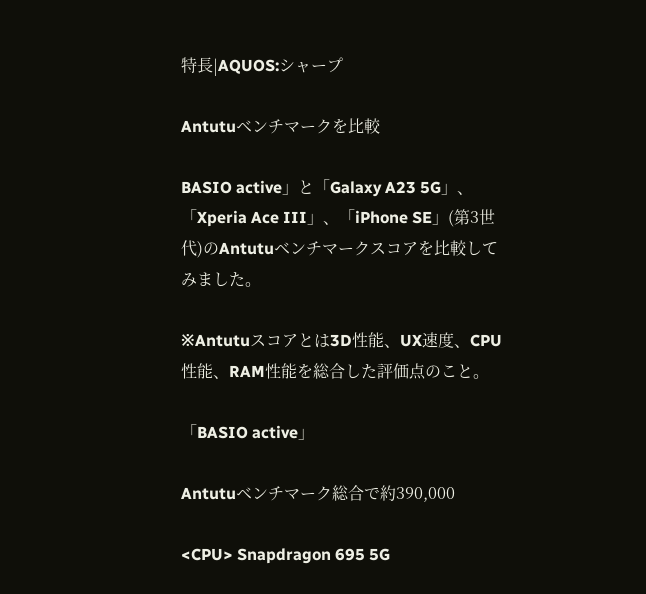特長|AQUOS:シャープ

Antutuベンチマークを比較

BASIO active」と「Galaxy A23 5G」、「Xperia Ace III」、「iPhone SE」(第3世代)のAntutuベンチマークスコアを比較してみました。

※Antutuスコアとは3D性能、UX速度、CPU性能、RAM性能を総合した評価点のこと。

「BASIO active」

Antutuベンチマーク総合で約390,000

<CPU> Snapdragon 695 5G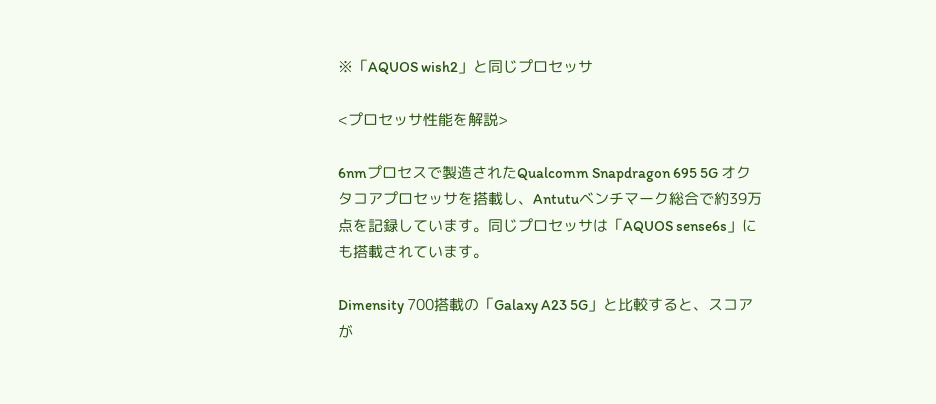※「AQUOS wish2」と同じプロセッサ

<プロセッサ性能を解説>

6nmプロセスで製造されたQualcomm Snapdragon 695 5G オクタコアプロセッサを搭載し、Antutuベンチマーク総合で約39万点を記録しています。同じプロセッサは「AQUOS sense6s」にも搭載されています。

Dimensity 700搭載の「Galaxy A23 5G」と比較すると、スコアが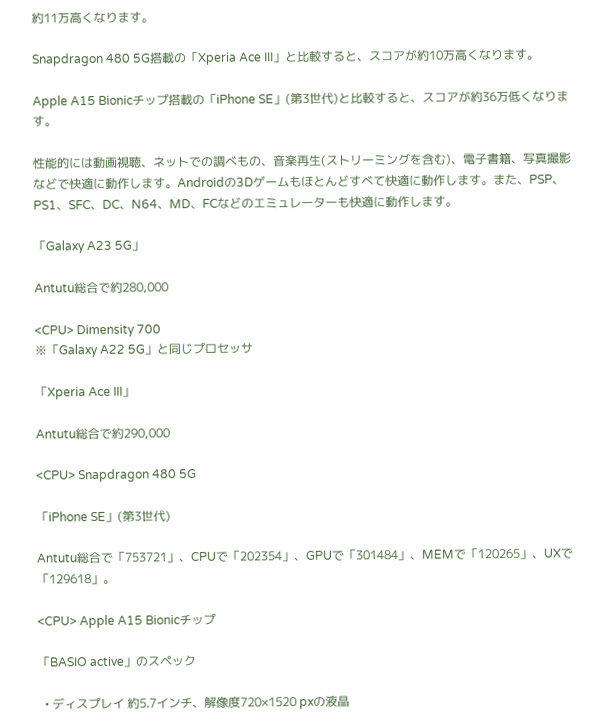約11万高くなります。

Snapdragon 480 5G搭載の「Xperia Ace III」と比較すると、スコアが約10万高くなります。

Apple A15 Bionicチップ搭載の「iPhone SE」(第3世代)と比較すると、スコアが約36万低くなります。

性能的には動画視聴、ネットでの調べもの、音楽再生(ストリーミングを含む)、電子書籍、写真撮影などで快適に動作します。Androidの3Dゲームもほとんどすべて快適に動作します。また、PSP、PS1、SFC、DC、N64、MD、FCなどのエミュレーターも快適に動作します。

「Galaxy A23 5G」

Antutu総合で約280,000

<CPU> Dimensity 700
※「Galaxy A22 5G」と同じプロセッサ

「Xperia Ace III」

Antutu総合で約290,000

<CPU> Snapdragon 480 5G

「iPhone SE」(第3世代)

Antutu総合で「753721」、CPUで「202354」、GPUで「301484」、MEMで「120265」、UXで「129618」。

<CPU> Apple A15 Bionicチップ

「BASIO active」のスペック

  • ディスプレイ 約5.7インチ、解像度720×1520 pxの液晶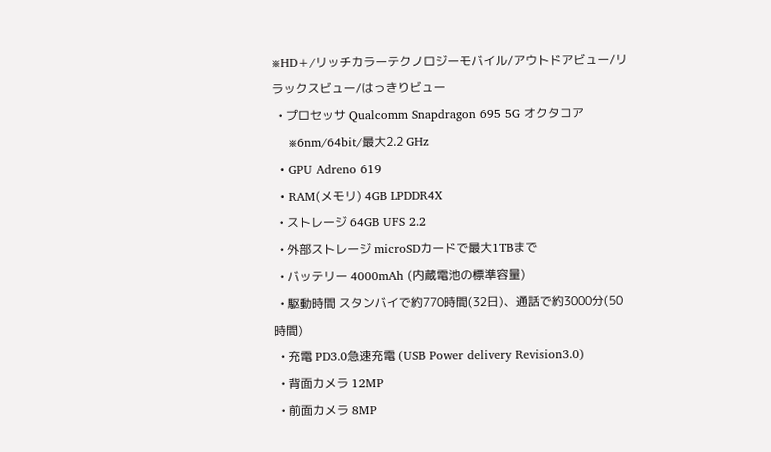※HD+/リッチカラーテクノロジーモバイル/アウトドアビュー/リラックスビュー/はっきりビュー
  • プロセッサ Qualcomm Snapdragon 695 5G オクタコア
    ※6nm/64bit/最大2.2 GHz
  • GPU Adreno 619
  • RAM(メモリ) 4GB LPDDR4X
  • ストレージ 64GB UFS 2.2
  • 外部ストレージ microSDカードで最大1TBまで
  • バッテリー 4000mAh (内蔵電池の標準容量)
  • 駆動時間 スタンバイで約770時間(32日)、通話で約3000分(50時間)
  • 充電 PD3.0急速充電 (USB Power delivery Revision3.0)
  • 背面カメラ 12MP
  • 前面カメラ 8MP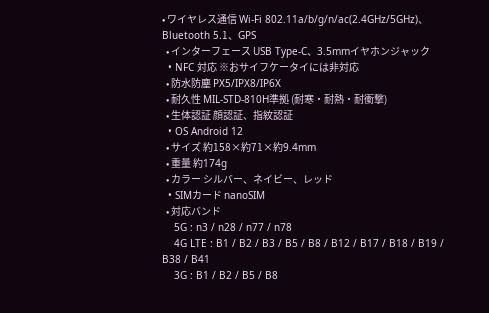• ワイヤレス通信 Wi-Fi 802.11a/b/g/n/ac(2.4GHz/5GHz)、Bluetooth 5.1、GPS
  • インターフェース USB Type-C、3.5mmイヤホンジャック
  • NFC 対応 ※おサイフケータイには非対応
  • 防水防塵 PX5/IPX8/IP6X
  • 耐久性 MIL-STD-810H準拠 (耐寒・耐熱・耐衝撃)
  • 生体認証 顔認証、指紋認証
  • OS Android 12
  • サイズ 約158×約71×約9.4mm
  • 重量 約174g
  • カラー シルバー、ネイビー、レッド
  • SIMカード nanoSIM
  • 対応バンド
    5G : n3 / n28 / n77 / n78
    4G LTE : B1 / B2 / B3 / B5 / B8 / B12 / B17 / B18 / B19 / B38 / B41
    3G : B1 / B2 / B5 / B8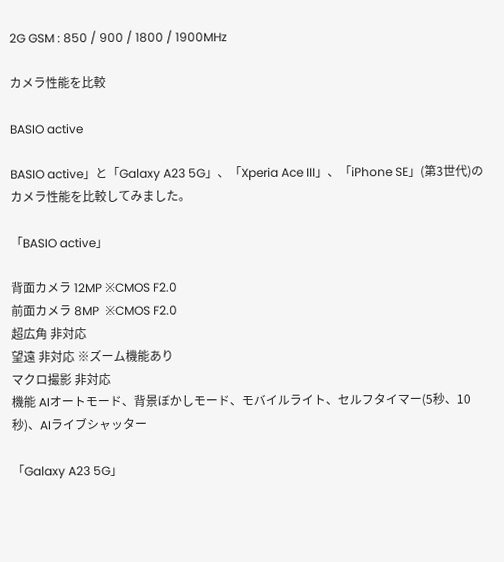2G GSM : 850 / 900 / 1800 / 1900MHz

カメラ性能を比較

BASIO active

BASIO active」と「Galaxy A23 5G」、「Xperia Ace III」、「iPhone SE」(第3世代)のカメラ性能を比較してみました。

「BASIO active」

背面カメラ 12MP ※CMOS F2.0
前面カメラ 8MP  ※CMOS F2.0
超広角 非対応
望遠 非対応 ※ズーム機能あり
マクロ撮影 非対応
機能 AIオートモード、背景ぼかしモード、モバイルライト、セルフタイマー(5秒、10秒)、AIライブシャッター

「Galaxy A23 5G」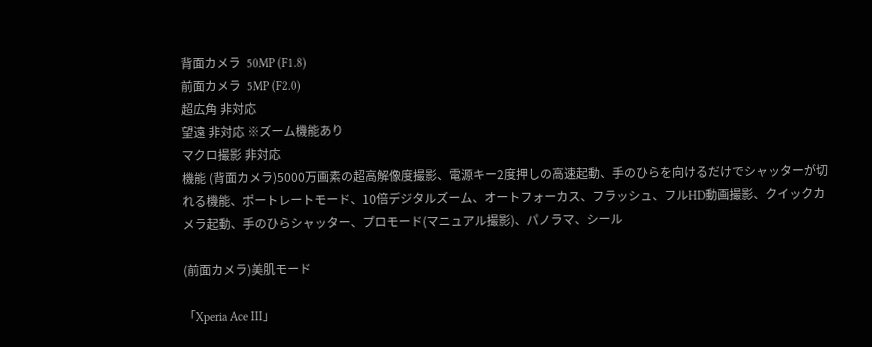背面カメラ  50MP (F1.8)
前面カメラ  5MP (F2.0)
超広角 非対応
望遠 非対応 ※ズーム機能あり
マクロ撮影 非対応
機能 (背面カメラ)5000万画素の超高解像度撮影、電源キー2度押しの高速起動、手のひらを向けるだけでシャッターが切れる機能、ポートレートモード、10倍デジタルズーム、オートフォーカス、フラッシュ、フルHD動画撮影、クイックカメラ起動、手のひらシャッター、プロモード(マニュアル撮影)、パノラマ、シール

(前面カメラ)美肌モード

「Xperia Ace III」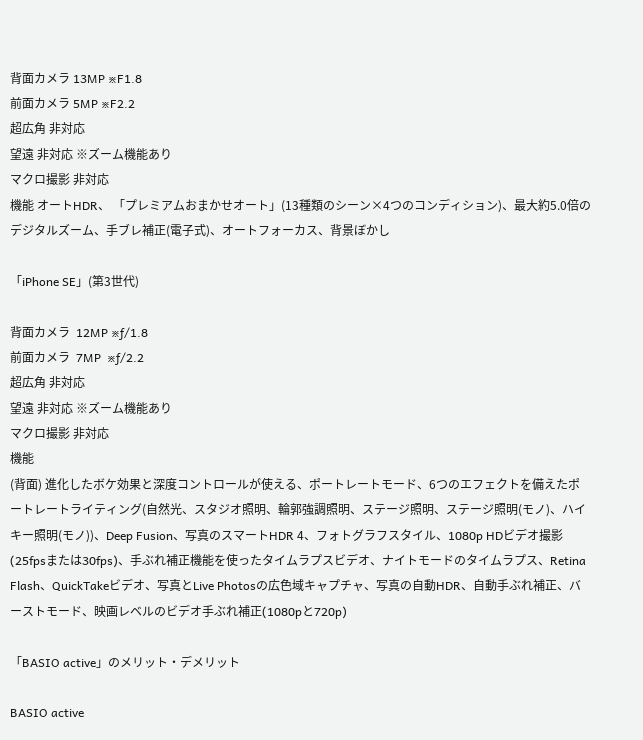背面カメラ 13MP ※F1.8
前面カメラ 5MP ※F2.2
超広角 非対応
望遠 非対応 ※ズーム機能あり
マクロ撮影 非対応
機能 オートHDR、 「プレミアムおまかせオート」(13種類のシーン×4つのコンディション)、最大約5.0倍のデジタルズーム、手ブレ補正(電子式)、オートフォーカス、背景ぼかし

「iPhone SE」(第3世代)

背面カメラ  12MP ※ƒ/1.8
前面カメラ  7MP  ※ƒ/2.2
超広角 非対応
望遠 非対応 ※ズーム機能あり
マクロ撮影 非対応
機能
(背面) 進化したボケ効果と深度コントロールが使える、ポートレートモード、6つのエフェクトを備えたポートレートライティング(自然光、スタジオ照明、輪郭強調照明、ステージ照明、ステージ照明(モノ)、ハイキー照明(モノ))、Deep Fusion、写真のスマートHDR 4、フォトグラフスタイル、1080p HDビデオ撮影(25fpsまたは30fps)、手ぶれ補正機能を使ったタイムラプスビデオ、ナイトモードのタイムラプス、Retina Flash、QuickTakeビデオ、写真とLive Photosの広色域キャプチャ、写真の自動HDR、自動手ぶれ補正、バーストモード、映画レベルのビデオ手ぶれ補正(1080pと720p)

「BASIO active」のメリット・デメリット

BASIO active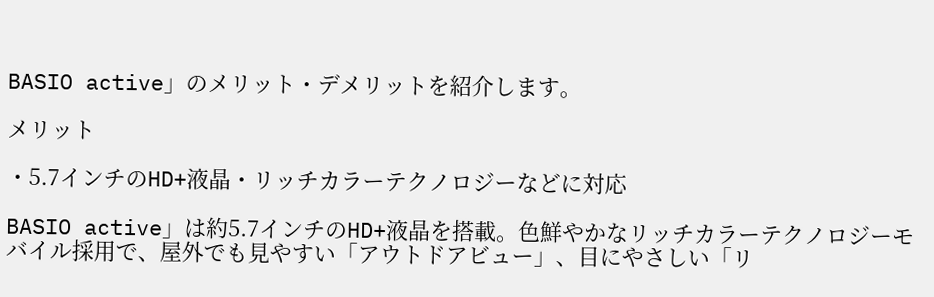BASIO active」のメリット・デメリットを紹介します。

メリット

・5.7インチのHD+液晶・リッチカラーテクノロジーなどに対応

BASIO active」は約5.7インチのHD+液晶を搭載。色鮮やかなリッチカラーテクノロジーモバイル採用で、屋外でも見やすい「アウトドアビュー」、目にやさしい「リ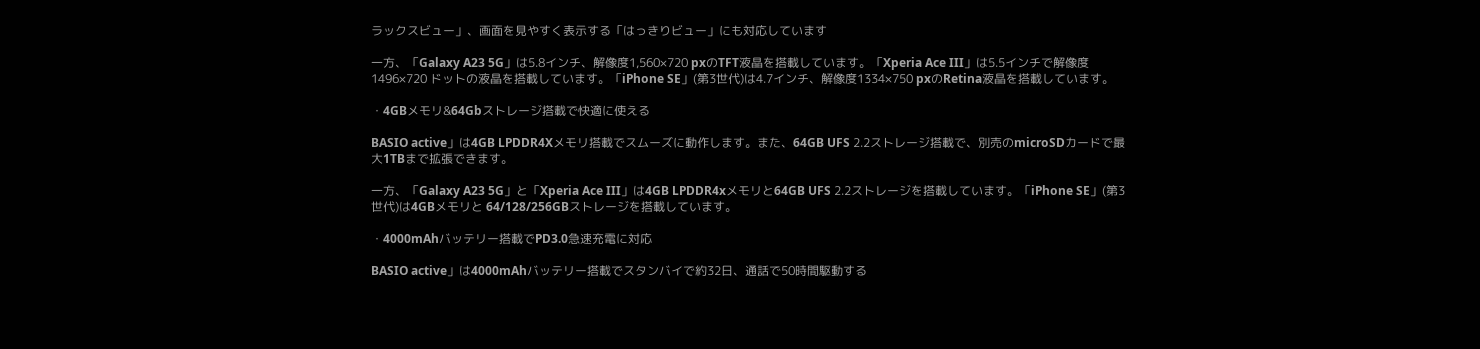ラックスビュー」、画面を見やすく表示する「はっきりビュー」にも対応しています

一方、「Galaxy A23 5G」は5.8インチ、解像度1,560×720 pxのTFT液晶を搭載しています。「Xperia Ace III」は5.5インチで解像度1496×720 ドットの液晶を搭載しています。「iPhone SE」(第3世代)は4.7インチ、解像度1334×750 pxのRetina液晶を搭載しています。

・4GBメモリ&64Gbストレージ搭載で快適に使える

BASIO active」は4GB LPDDR4Xメモリ搭載でスムーズに動作します。また、64GB UFS 2.2ストレージ搭載で、別売のmicroSDカードで最大1TBまで拡張できます。

一方、「Galaxy A23 5G」と「Xperia Ace III」は4GB LPDDR4xメモリと64GB UFS 2.2ストレージを搭載しています。「iPhone SE」(第3世代)は4GBメモリと 64/128/256GBストレージを搭載しています。

・4000mAhバッテリー搭載でPD3.0急速充電に対応

BASIO active」は4000mAhバッテリー搭載でスタンバイで約32日、通話で50時間駆動する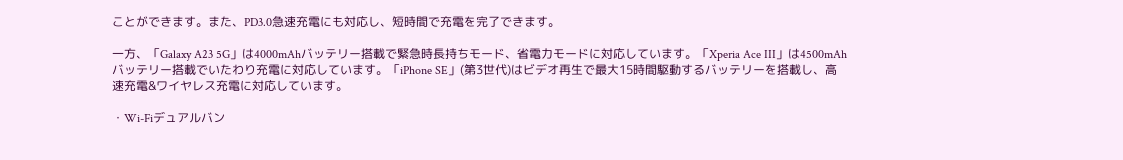ことができます。また、PD3.0急速充電にも対応し、短時間で充電を完了できます。

一方、「Galaxy A23 5G」は4000mAhバッテリー搭載で緊急時長持ちモード、省電力モードに対応しています。「Xperia Ace III」は4500mAhバッテリー搭載でいたわり充電に対応しています。「iPhone SE」(第3世代)はビデオ再生で最大15時間駆動するバッテリーを搭載し、高速充電&ワイヤレス充電に対応しています。

・Wi-Fiデュアルバン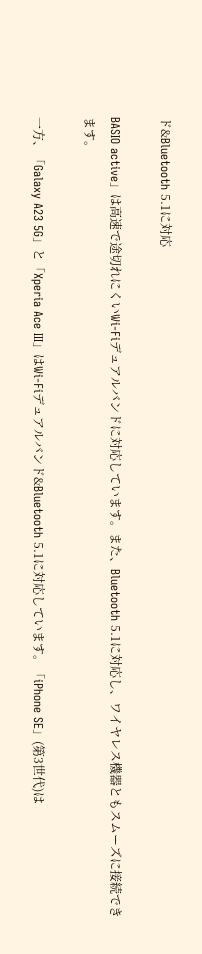ド&Bluetooth 5.1に対応

BASIO active」は高速で途切れにくいWi-Fiデュアルバンドに対応しています。また、Bluetooth 5.1に対応し、ワイヤレス機器ともスムーズに接続できます。

一方、「Galaxy A23 5G」と「Xperia Ace III」はWi-Fiデュアルバンド&Bluetooth 5.1に対応しています。「iPhone SE」(第3世代)は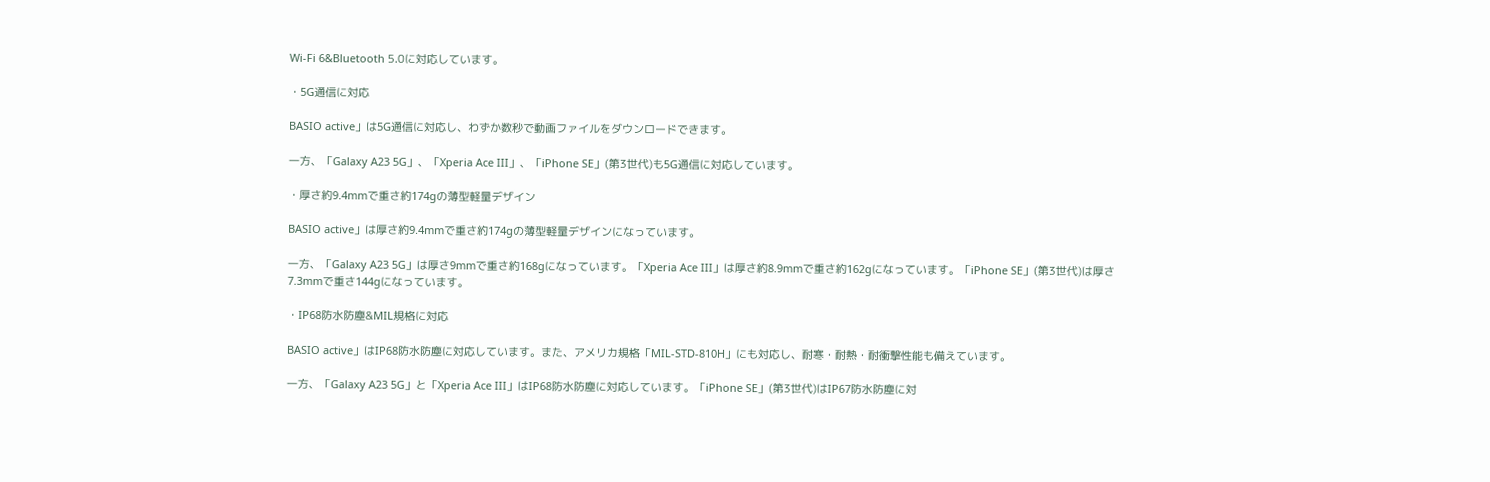Wi‑Fi 6&Bluetooth 5.0に対応しています。

・5G通信に対応

BASIO active」は5G通信に対応し、わずか数秒で動画ファイルをダウンロードできます。

一方、「Galaxy A23 5G」、「Xperia Ace III」、「iPhone SE」(第3世代)も5G通信に対応しています。

・厚さ約9.4mmで重さ約174gの薄型軽量デザイン

BASIO active」は厚さ約9.4mmで重さ約174gの薄型軽量デザインになっています。

一方、「Galaxy A23 5G」は厚さ9mmで重さ約168gになっています。「Xperia Ace III」は厚さ約8.9mmで重さ約162gになっています。「iPhone SE」(第3世代)は厚さ7.3mmで重さ144gになっています。

・IP68防水防塵&MIL規格に対応

BASIO active」はIP68防水防塵に対応しています。また、アメリカ規格「MIL-STD-810H」にも対応し、耐寒・耐熱・耐衝撃性能も備えています。

一方、「Galaxy A23 5G」と「Xperia Ace III」はIP68防水防塵に対応しています。「iPhone SE」(第3世代)はIP67防水防塵に対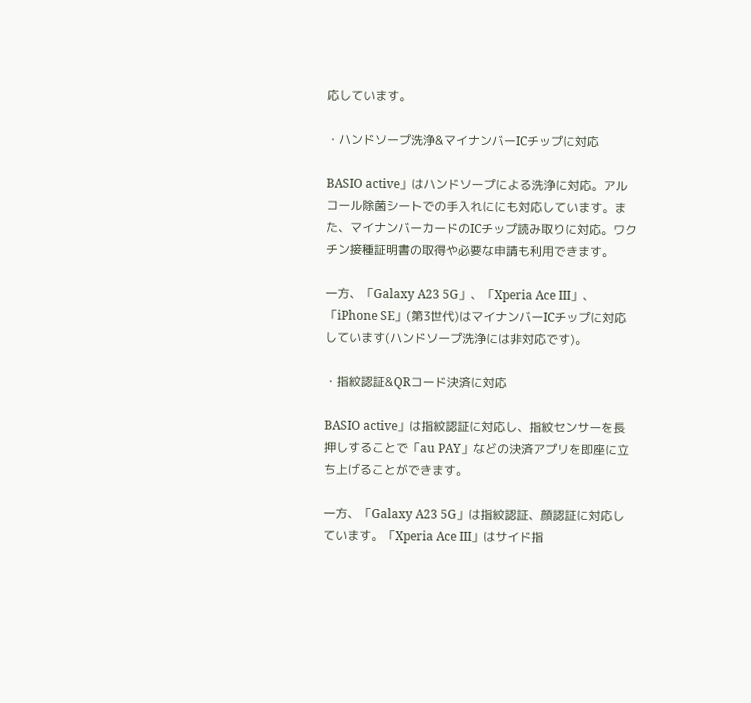応しています。

・ハンドソープ洗浄&マイナンバーICチップに対応

BASIO active」はハンドソープによる洗浄に対応。アルコール除菌シートでの手入れににも対応しています。また、マイナンバーカードのICチップ読み取りに対応。ワクチン接種証明書の取得や必要な申請も利用できます。

一方、「Galaxy A23 5G」、「Xperia Ace III」、「iPhone SE」(第3世代)はマイナンバーICチップに対応しています(ハンドソープ洗浄には非対応です)。

・指紋認証&QRコード決済に対応

BASIO active」は指紋認証に対応し、指紋センサーを長押しすることで「au PAY」などの決済アプリを即座に立ち上げることができます。

一方、「Galaxy A23 5G」は指紋認証、顔認証に対応しています。「Xperia Ace III」はサイド指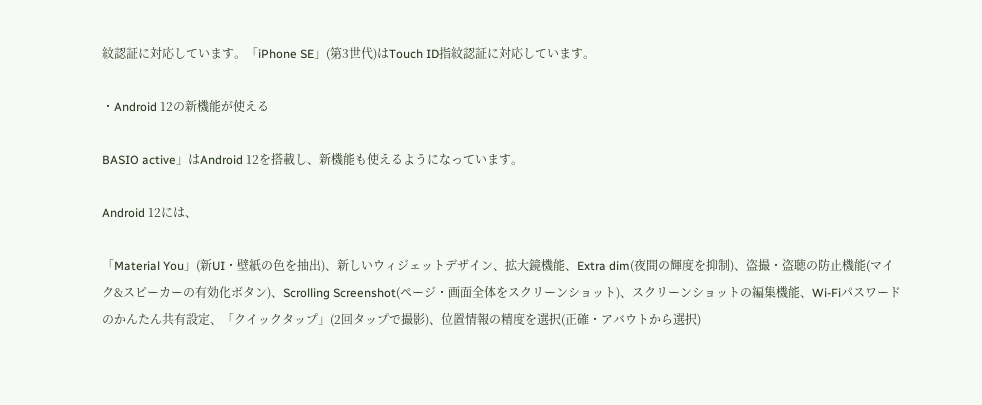紋認証に対応しています。「iPhone SE」(第3世代)はTouch ID指紋認証に対応しています。

・Android 12の新機能が使える

BASIO active」はAndroid 12を搭載し、新機能も使えるようになっています。

Android 12には、

「Material You」(新UI・壁紙の色を抽出)、新しいウィジェットデザイン、拡大鏡機能、Extra dim(夜間の輝度を抑制)、盗撮・盗聴の防止機能(マイク&スピーカーの有効化ボタン)、Scrolling Screenshot(ページ・画面全体をスクリーンショット)、スクリーンショットの編集機能、Wi-Fiパスワードのかんたん共有設定、「クイックタップ」(2回タップで撮影)、位置情報の精度を選択(正確・アバウトから選択)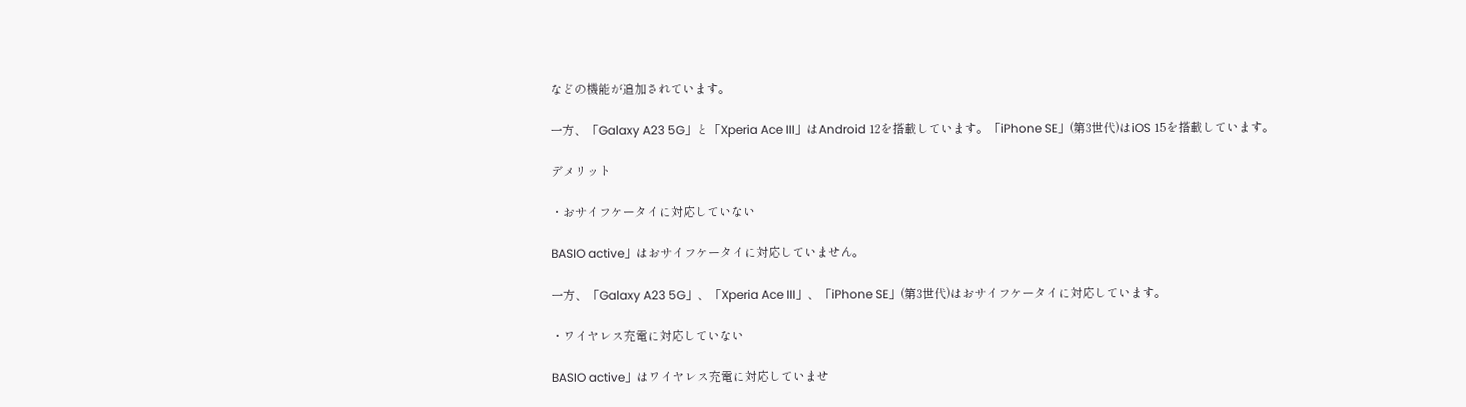などの機能が追加されています。

一方、「Galaxy A23 5G」と「Xperia Ace III」はAndroid 12を搭載しています。「iPhone SE」(第3世代)はiOS 15を搭載しています。

デメリット

・おサイフケータイに対応していない

BASIO active」はおサイフケータイに対応していません。

一方、「Galaxy A23 5G」、「Xperia Ace III」、「iPhone SE」(第3世代)はおサイフケータイに対応しています。

・ワイヤレス充電に対応していない

BASIO active」はワイヤレス充電に対応していませ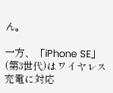ん。

一方、「iPhone SE」(第3世代)はワイヤレス充電に対応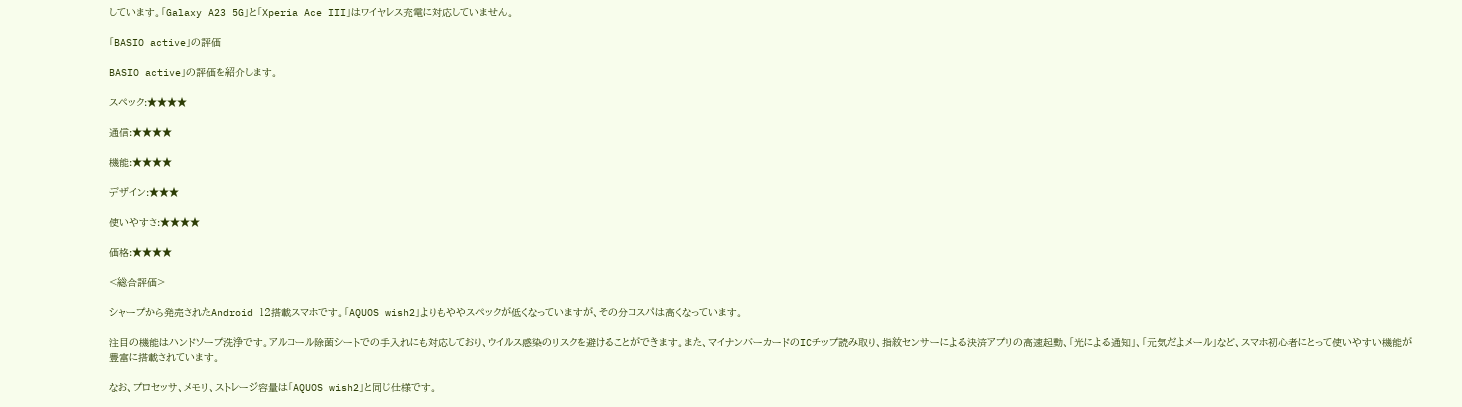しています。「Galaxy A23 5G」と「Xperia Ace III」はワイヤレス充電に対応していません。

「BASIO active」の評価

BASIO active」の評価を紹介します。

スペック:★★★★

通信:★★★★

機能:★★★★

デザイン:★★★

使いやすさ:★★★★

価格:★★★★

<総合評価>

シャープから発売されたAndroid 12搭載スマホです。「AQUOS wish2」よりもややスペックが低くなっていますが、その分コスパは高くなっています。

注目の機能はハンドソープ洗浄です。アルコール除菌シートでの手入れにも対応しており、ウイルス感染のリスクを避けることができます。また、マイナンバーカードのICチップ読み取り、指紋センサーによる決済アプリの高速起動、「光による通知」、「元気だよメール」など、スマホ初心者にとって使いやすい機能が豊富に搭載されています。

なお、プロセッサ、メモリ、ストレージ容量は「AQUOS wish2」と同じ仕様です。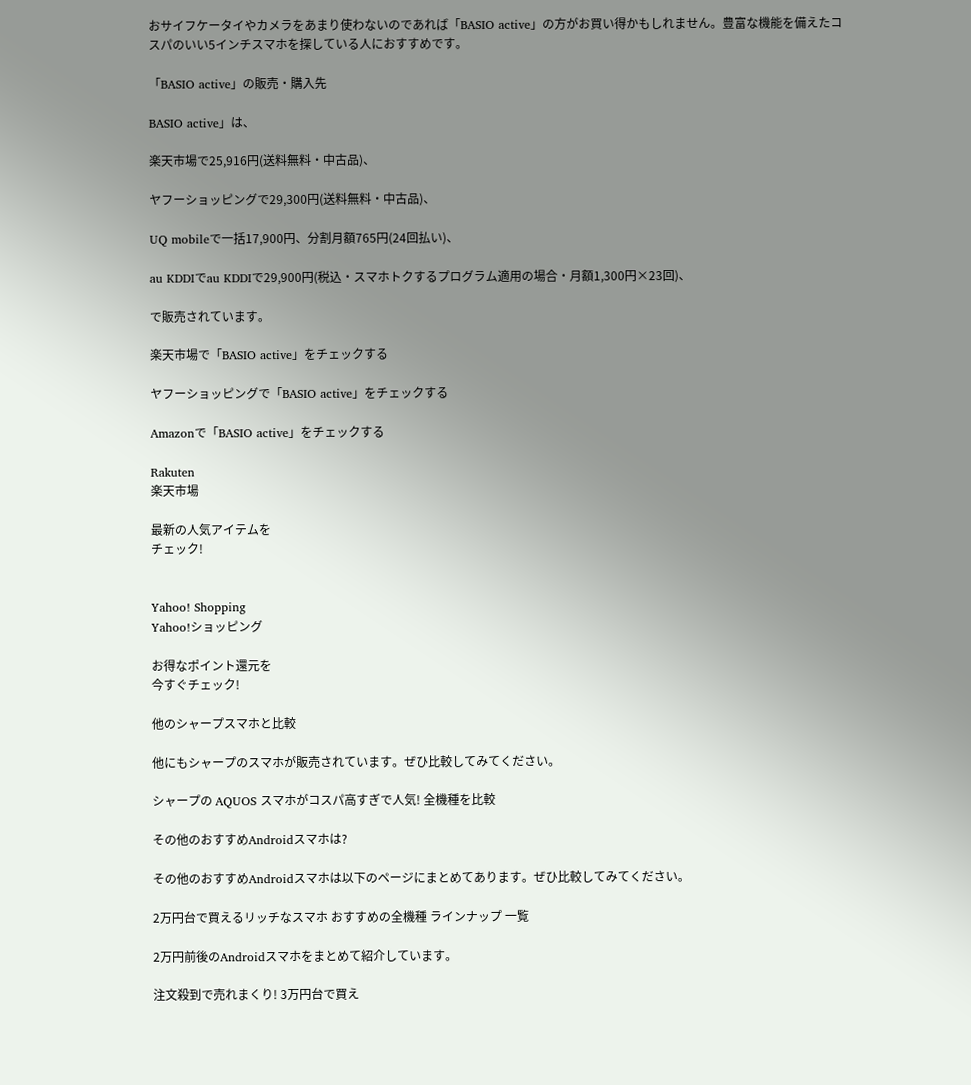おサイフケータイやカメラをあまり使わないのであれば「BASIO active」の方がお買い得かもしれません。豊富な機能を備えたコスパのいい5インチスマホを探している人におすすめです。

「BASIO active」の販売・購入先

BASIO active」は、

楽天市場で25,916円(送料無料・中古品)、

ヤフーショッピングで29,300円(送料無料・中古品)、

UQ mobileで一括17,900円、分割月額765円(24回払い)、

au KDDIでau KDDIで29,900円(税込・スマホトクするプログラム適用の場合・月額1,300円×23回)、

で販売されています。

楽天市場で「BASIO active」をチェックする

ヤフーショッピングで「BASIO active」をチェックする

Amazonで「BASIO active」をチェックする

Rakuten
楽天市場

最新の人気アイテムを
チェック!


Yahoo! Shopping
Yahoo!ショッピング

お得なポイント還元を
今すぐチェック!

他のシャープスマホと比較

他にもシャープのスマホが販売されています。ぜひ比較してみてください。

シャープの AQUOS スマホがコスパ高すぎで人気! 全機種を比較

その他のおすすめAndroidスマホは?

その他のおすすめAndroidスマホは以下のページにまとめてあります。ぜひ比較してみてください。

2万円台で買えるリッチなスマホ おすすめの全機種 ラインナップ 一覧

2万円前後のAndroidスマホをまとめて紹介しています。

注文殺到で売れまくり! 3万円台で買え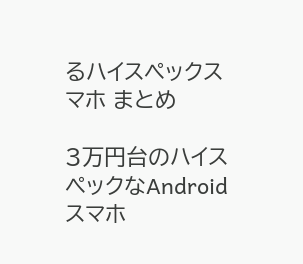るハイスペックスマホ まとめ

3万円台のハイスペックなAndroidスマホ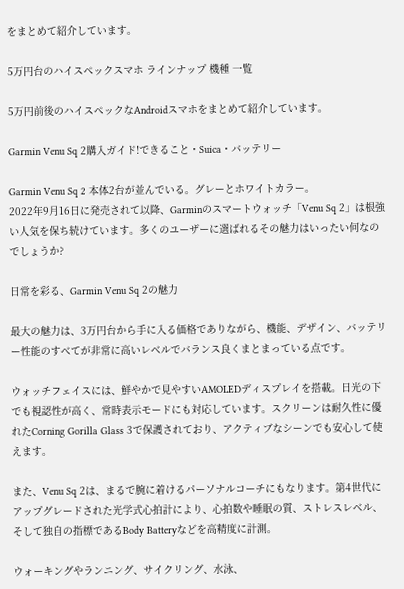をまとめて紹介しています。

5万円台のハイスペックスマホ ラインナップ 機種 一覧

5万円前後のハイスペックなAndroidスマホをまとめて紹介しています。

Garmin Venu Sq 2購入ガイド!できること・Suica・バッテリー

Garmin Venu Sq 2 本体2台が並んでいる。グレーとホワイトカラー。
2022年9月16日に発売されて以降、Garminのスマートウォッチ「Venu Sq 2」は根強い人気を保ち続けています。多くのユーザーに選ばれるその魅力はいったい何なのでしょうか?

日常を彩る、Garmin Venu Sq 2の魅力

最大の魅力は、3万円台から手に入る価格でありながら、機能、デザイン、バッテリー性能のすべてが非常に高いレベルでバランス良くまとまっている点です。

ウォッチフェイスには、鮮やかで見やすいAMOLEDディスプレイを搭載。日光の下でも視認性が高く、常時表示モードにも対応しています。スクリーンは耐久性に優れたCorning Gorilla Glass 3で保護されており、アクティブなシーンでも安心して使えます。

また、Venu Sq 2は、まるで腕に着けるパーソナルコーチにもなります。第4世代にアップグレードされた光学式心拍計により、心拍数や睡眠の質、ストレスレベル、そして独自の指標であるBody Batteryなどを高精度に計測。

ウォーキングやランニング、サイクリング、水泳、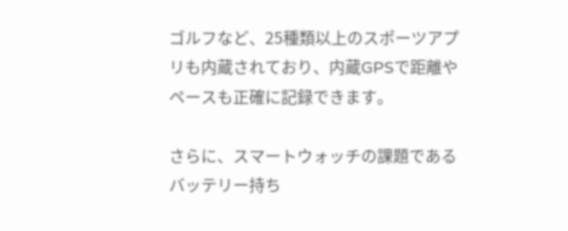ゴルフなど、25種類以上のスポーツアプリも内蔵されており、内蔵GPSで距離やペースも正確に記録できます。

さらに、スマートウォッチの課題であるバッテリー持ち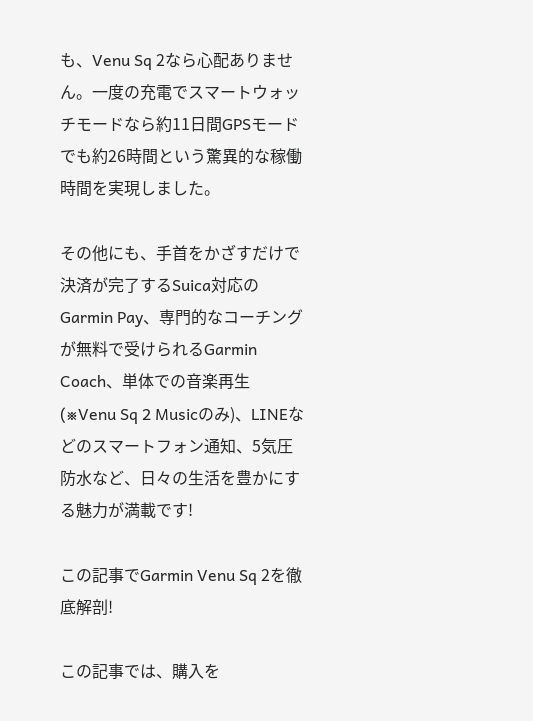も、Venu Sq 2なら心配ありません。一度の充電でスマートウォッチモードなら約11日間GPSモードでも約26時間という驚異的な稼働時間を実現しました。

その他にも、手首をかざすだけで決済が完了するSuica対応のGarmin Pay、専門的なコーチングが無料で受けられるGarmin Coach、単体での音楽再生(※Venu Sq 2 Musicのみ)、LINEなどのスマートフォン通知、5気圧防水など、日々の生活を豊かにする魅力が満載です!

この記事でGarmin Venu Sq 2を徹底解剖!

この記事では、購入を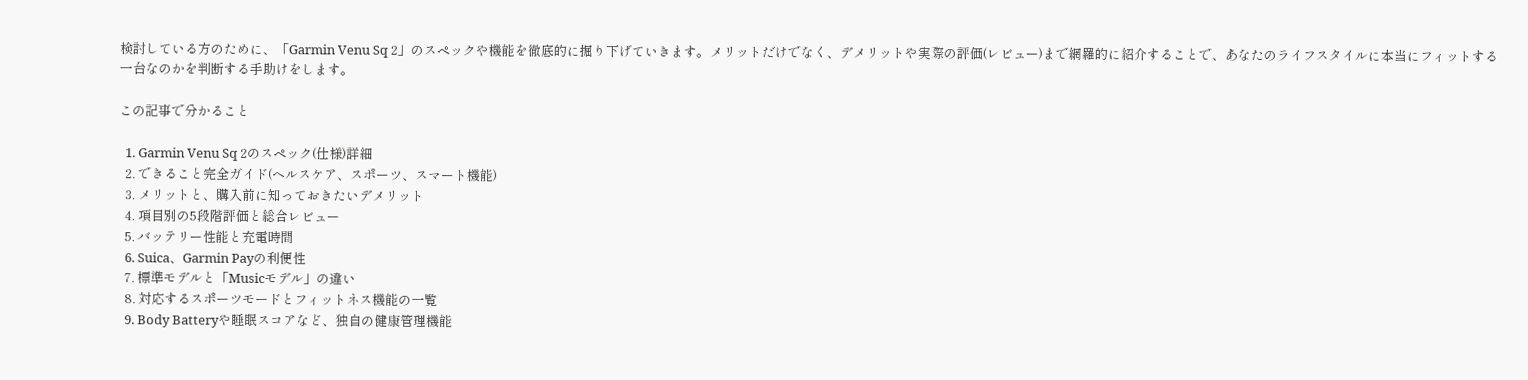検討している方のために、「Garmin Venu Sq 2」のスペックや機能を徹底的に掘り下げていきます。メリットだけでなく、デメリットや実際の評価(レビュー)まで網羅的に紹介することで、あなたのライフスタイルに本当にフィットする一台なのかを判断する手助けをします。

この記事で分かること

  1. Garmin Venu Sq 2のスペック(仕様)詳細
  2. できること完全ガイド(ヘルスケア、スポーツ、スマート機能)
  3. メリットと、購入前に知っておきたいデメリット
  4. 項目別の5段階評価と総合レビュー
  5. バッテリー性能と充電時間
  6. Suica、Garmin Payの利便性
  7. 標準モデルと「Musicモデル」の違い
  8. 対応するスポーツモードとフィットネス機能の一覧
  9. Body Batteryや睡眠スコアなど、独自の健康管理機能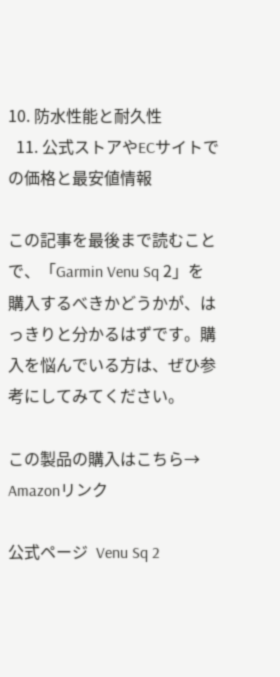10. 防水性能と耐久性
  11. 公式ストアやECサイトでの価格と最安値情報

この記事を最後まで読むことで、「Garmin Venu Sq 2」を購入するべきかどうかが、はっきりと分かるはずです。購入を悩んでいる方は、ぜひ参考にしてみてください。

この製品の購入はこちら→ Amazonリンク

公式ページ  Venu Sq 2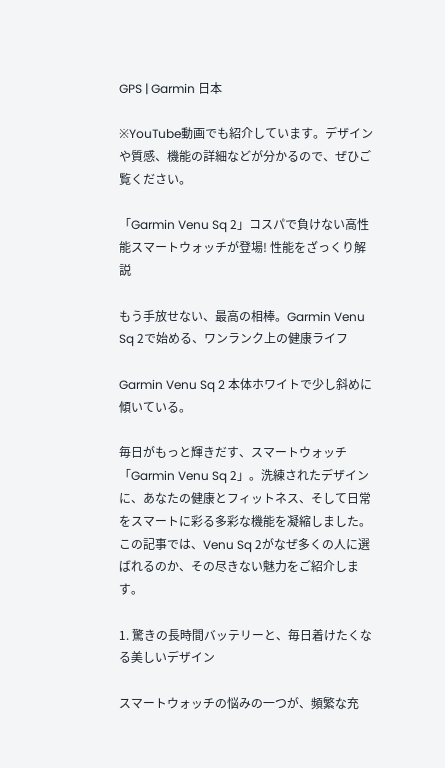GPS | Garmin 日本

※YouTube動画でも紹介しています。デザインや質感、機能の詳細などが分かるので、ぜひご覧ください。

「Garmin Venu Sq 2」コスパで負けない高性能スマートウォッチが登場! 性能をざっくり解説

もう手放せない、最高の相棒。Garmin Venu Sq 2で始める、ワンランク上の健康ライフ

Garmin Venu Sq 2 本体ホワイトで少し斜めに傾いている。

毎日がもっと輝きだす、スマートウォッチ「Garmin Venu Sq 2」。洗練されたデザインに、あなたの健康とフィットネス、そして日常をスマートに彩る多彩な機能を凝縮しました。この記事では、Venu Sq 2がなぜ多くの人に選ばれるのか、その尽きない魅力をご紹介します。

1. 驚きの長時間バッテリーと、毎日着けたくなる美しいデザイン

スマートウォッチの悩みの一つが、頻繁な充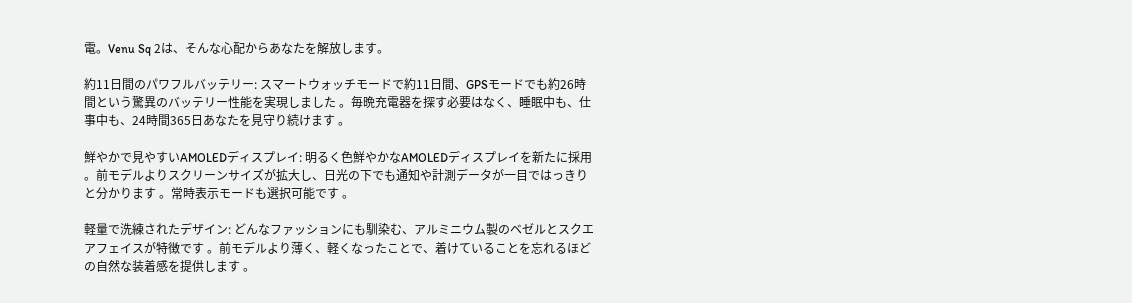電。Venu Sq 2は、そんな心配からあなたを解放します。

約11日間のパワフルバッテリー: スマートウォッチモードで約11日間、GPSモードでも約26時間という驚異のバッテリー性能を実現しました 。毎晩充電器を探す必要はなく、睡眠中も、仕事中も、24時間365日あなたを見守り続けます 。

鮮やかで見やすいAMOLEDディスプレイ: 明るく色鮮やかなAMOLEDディスプレイを新たに採用 。前モデルよりスクリーンサイズが拡大し、日光の下でも通知や計測データが一目ではっきりと分かります 。常時表示モードも選択可能です 。

軽量で洗練されたデザイン: どんなファッションにも馴染む、アルミニウム製のベゼルとスクエアフェイスが特徴です 。前モデルより薄く、軽くなったことで、着けていることを忘れるほどの自然な装着感を提供します 。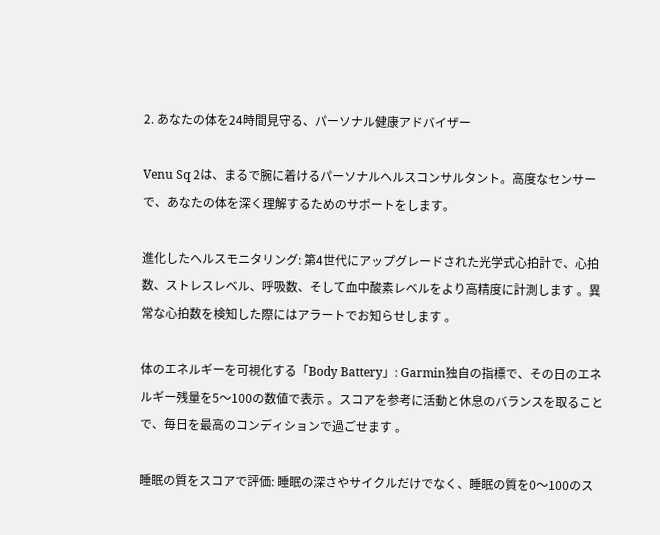2. あなたの体を24時間見守る、パーソナル健康アドバイザー

Venu Sq 2は、まるで腕に着けるパーソナルヘルスコンサルタント。高度なセンサーで、あなたの体を深く理解するためのサポートをします。

進化したヘルスモニタリング: 第4世代にアップグレードされた光学式心拍計で、心拍数、ストレスレベル、呼吸数、そして血中酸素レベルをより高精度に計測します 。異常な心拍数を検知した際にはアラートでお知らせします 。

体のエネルギーを可視化する「Body Battery」: Garmin独自の指標で、その日のエネルギー残量を5〜100の数値で表示 。スコアを参考に活動と休息のバランスを取ることで、毎日を最高のコンディションで過ごせます 。

睡眠の質をスコアで評価: 睡眠の深さやサイクルだけでなく、睡眠の質を0〜100のス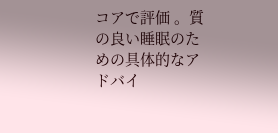コアで評価 。質の良い睡眠のための具体的なアドバイ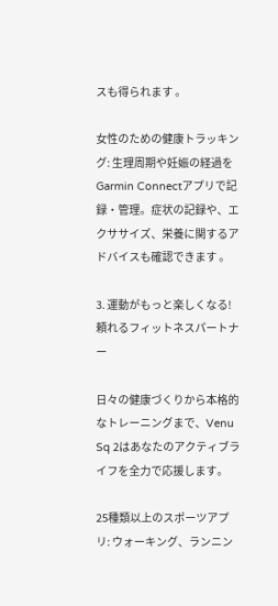スも得られます 。

女性のための健康トラッキング: 生理周期や妊娠の経過をGarmin Connectアプリで記録・管理。症状の記録や、エクササイズ、栄養に関するアドバイスも確認できます 。

3. 運動がもっと楽しくなる!頼れるフィットネスパートナー

日々の健康づくりから本格的なトレーニングまで、Venu Sq 2はあなたのアクティブライフを全力で応援します。

25種類以上のスポーツアプリ: ウォーキング、ランニン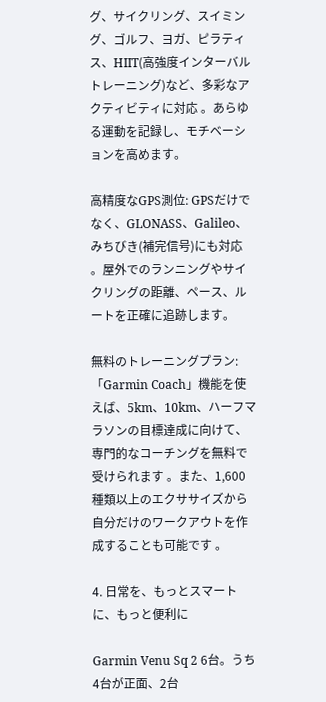グ、サイクリング、スイミング、ゴルフ、ヨガ、ピラティス、HIIT(高強度インターバルトレーニング)など、多彩なアクティビティに対応 。あらゆる運動を記録し、モチベーションを高めます。

高精度なGPS測位: GPSだけでなく、GLONASS、Galileo、みちびき(補完信号)にも対応 。屋外でのランニングやサイクリングの距離、ペース、ルートを正確に追跡します。

無料のトレーニングプラン: 「Garmin Coach」機能を使えば、5km、10km、ハーフマラソンの目標達成に向けて、専門的なコーチングを無料で受けられます 。また、1,600種類以上のエクササイズから自分だけのワークアウトを作成することも可能です 。

4. 日常を、もっとスマートに、もっと便利に

Garmin Venu Sq 2 6台。うち4台が正面、2台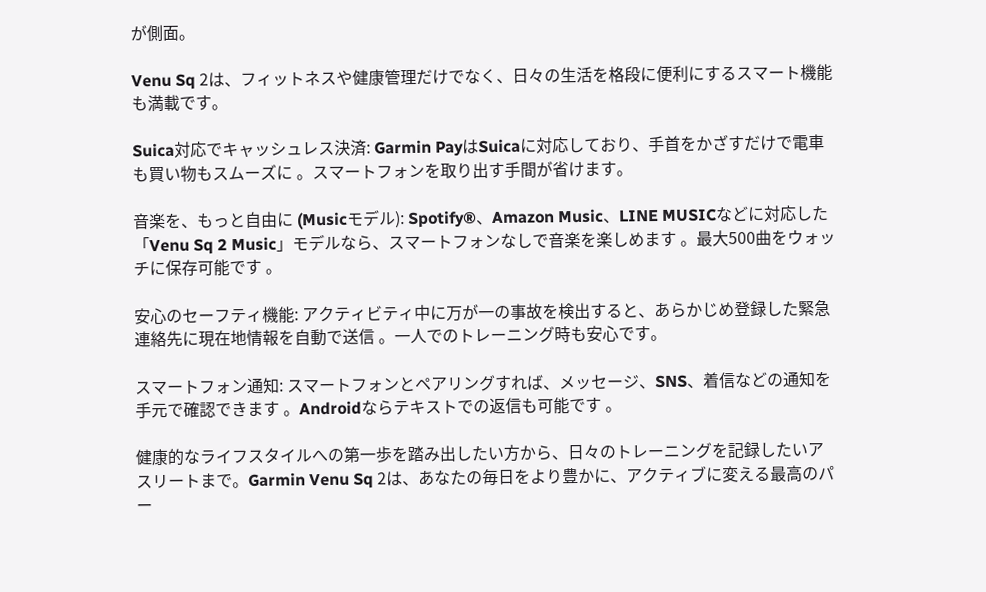が側面。

Venu Sq 2は、フィットネスや健康管理だけでなく、日々の生活を格段に便利にするスマート機能も満載です。

Suica対応でキャッシュレス決済: Garmin PayはSuicaに対応しており、手首をかざすだけで電車も買い物もスムーズに 。スマートフォンを取り出す手間が省けます。

音楽を、もっと自由に (Musicモデル): Spotify®、Amazon Music、LINE MUSICなどに対応した「Venu Sq 2 Music」モデルなら、スマートフォンなしで音楽を楽しめます 。最大500曲をウォッチに保存可能です 。

安心のセーフティ機能: アクティビティ中に万が一の事故を検出すると、あらかじめ登録した緊急連絡先に現在地情報を自動で送信 。一人でのトレーニング時も安心です。

スマートフォン通知: スマートフォンとペアリングすれば、メッセージ、SNS、着信などの通知を手元で確認できます 。Androidならテキストでの返信も可能です 。

健康的なライフスタイルへの第一歩を踏み出したい方から、日々のトレーニングを記録したいアスリートまで。Garmin Venu Sq 2は、あなたの毎日をより豊かに、アクティブに変える最高のパー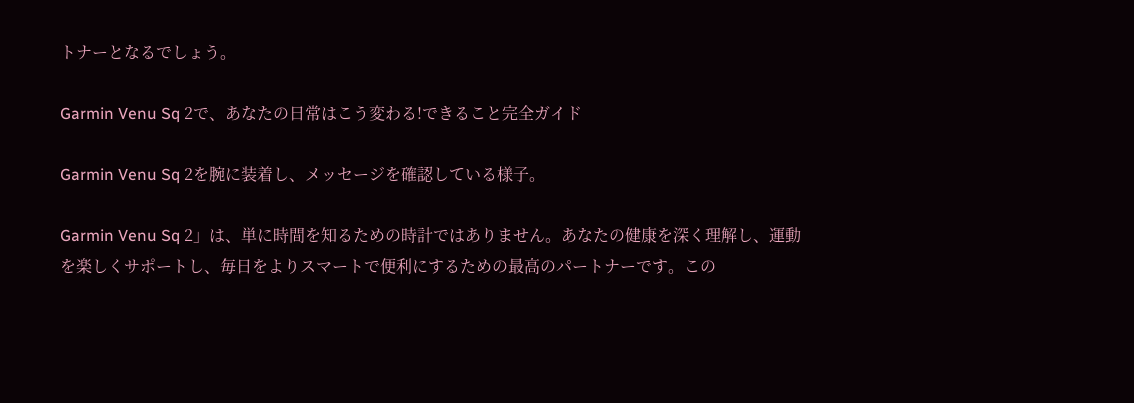トナーとなるでしょう。

Garmin Venu Sq 2で、あなたの日常はこう変わる!できること完全ガイド

Garmin Venu Sq 2を腕に装着し、メッセージを確認している様子。

Garmin Venu Sq 2」は、単に時間を知るための時計ではありません。あなたの健康を深く理解し、運動を楽しくサポートし、毎日をよりスマートで便利にするための最高のパートナーです。この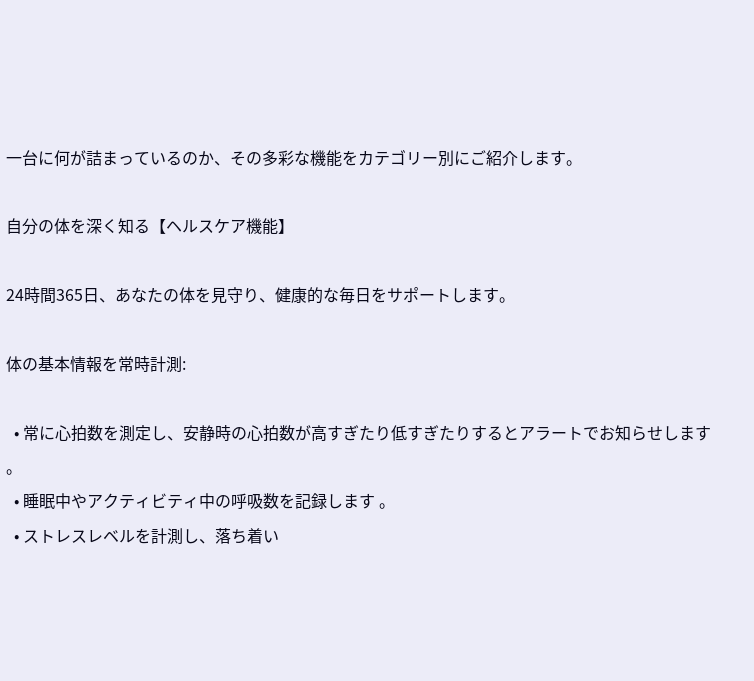一台に何が詰まっているのか、その多彩な機能をカテゴリー別にご紹介します。

自分の体を深く知る【ヘルスケア機能】

24時間365日、あなたの体を見守り、健康的な毎日をサポートします。

体の基本情報を常時計測:

  • 常に心拍数を測定し、安静時の心拍数が高すぎたり低すぎたりするとアラートでお知らせします 。
  • 睡眠中やアクティビティ中の呼吸数を記録します 。
  • ストレスレベルを計測し、落ち着い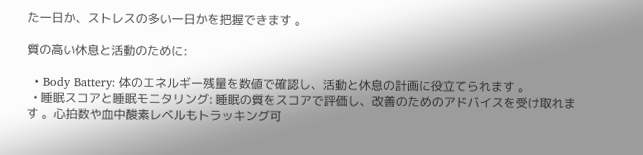た一日か、ストレスの多い一日かを把握できます 。

質の高い休息と活動のために:

  • Body Battery: 体のエネルギー残量を数値で確認し、活動と休息の計画に役立てられます 。
  • 睡眠スコアと睡眠モニタリング: 睡眠の質をスコアで評価し、改善のためのアドバイスを受け取れます 。心拍数や血中酸素レベルもトラッキング可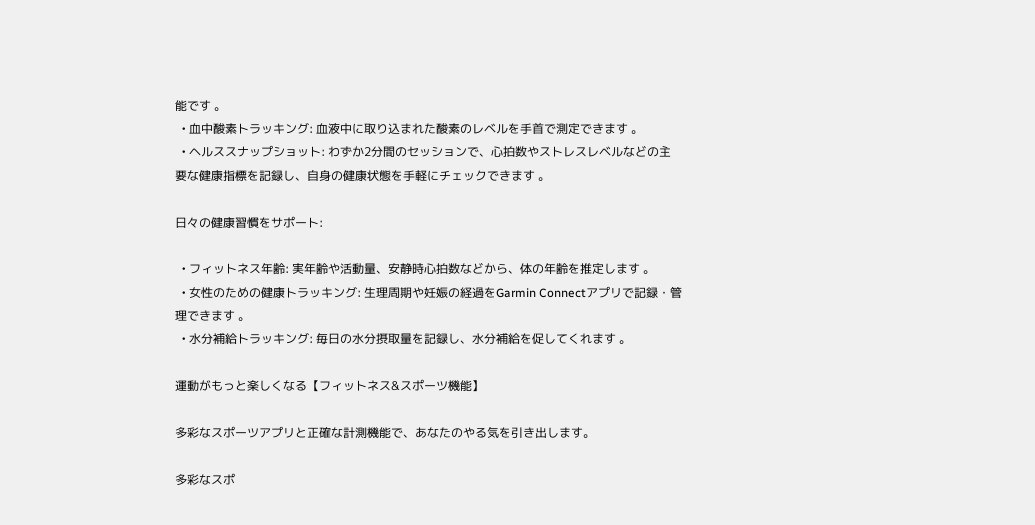能です 。
  • 血中酸素トラッキング: 血液中に取り込まれた酸素のレベルを手首で測定できます 。
  • ヘルススナップショット: わずか2分間のセッションで、心拍数やストレスレベルなどの主要な健康指標を記録し、自身の健康状態を手軽にチェックできます 。

日々の健康習慣をサポート:

  • フィットネス年齢: 実年齢や活動量、安静時心拍数などから、体の年齢を推定します 。
  • 女性のための健康トラッキング: 生理周期や妊娠の経過をGarmin Connectアプリで記録・管理できます 。
  • 水分補給トラッキング: 毎日の水分摂取量を記録し、水分補給を促してくれます 。

運動がもっと楽しくなる【フィットネス&スポーツ機能】

多彩なスポーツアプリと正確な計測機能で、あなたのやる気を引き出します。

多彩なスポ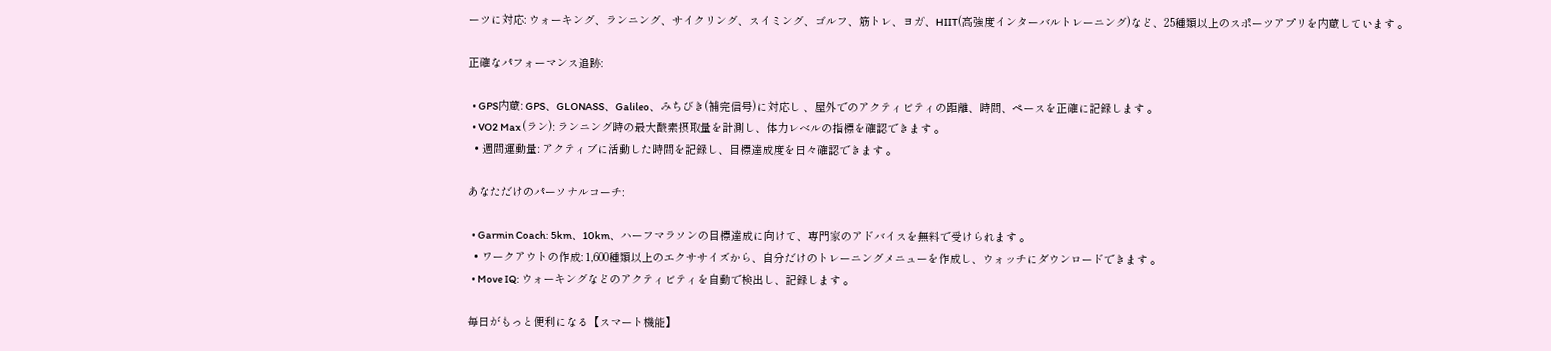ーツに対応: ウォーキング、ランニング、サイクリング、スイミング、ゴルフ、筋トレ、ヨガ、HIIT(高強度インターバルトレーニング)など、25種類以上のスポーツアプリを内蔵しています 。

正確なパフォーマンス追跡:

  • GPS内蔵: GPS、GLONASS、Galileo、みちびき(補完信号)に対応し 、屋外でのアクティビティの距離、時間、ペースを正確に記録します 。
  • VO2 Max (ラン): ランニング時の最大酸素摂取量を計測し、体力レベルの指標を確認できます 。
  • 週間運動量: アクティブに活動した時間を記録し、目標達成度を日々確認できます 。

あなただけのパーソナルコーチ:

  • Garmin Coach: 5km、10km、ハーフマラソンの目標達成に向けて、専門家のアドバイスを無料で受けられます 。
  • ワークアウトの作成: 1,600種類以上のエクササイズから、自分だけのトレーニングメニューを作成し、ウォッチにダウンロードできます 。
  • Move IQ: ウォーキングなどのアクティビティを自動で検出し、記録します 。

毎日がもっと便利になる【スマート機能】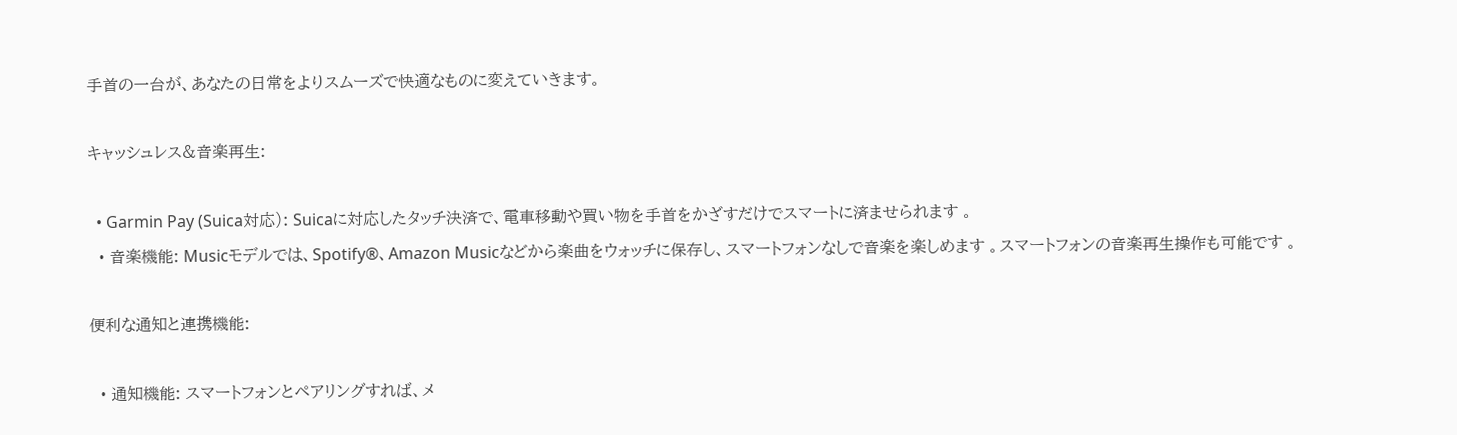手首の一台が、あなたの日常をよりスムーズで快適なものに変えていきます。

キャッシュレス&音楽再生:

  • Garmin Pay (Suica対応): Suicaに対応したタッチ決済で、電車移動や買い物を手首をかざすだけでスマートに済ませられます 。
  • 音楽機能: Musicモデルでは、Spotify®、Amazon Musicなどから楽曲をウォッチに保存し、スマートフォンなしで音楽を楽しめます 。スマートフォンの音楽再生操作も可能です 。

便利な通知と連携機能:

  • 通知機能: スマートフォンとペアリングすれば、メ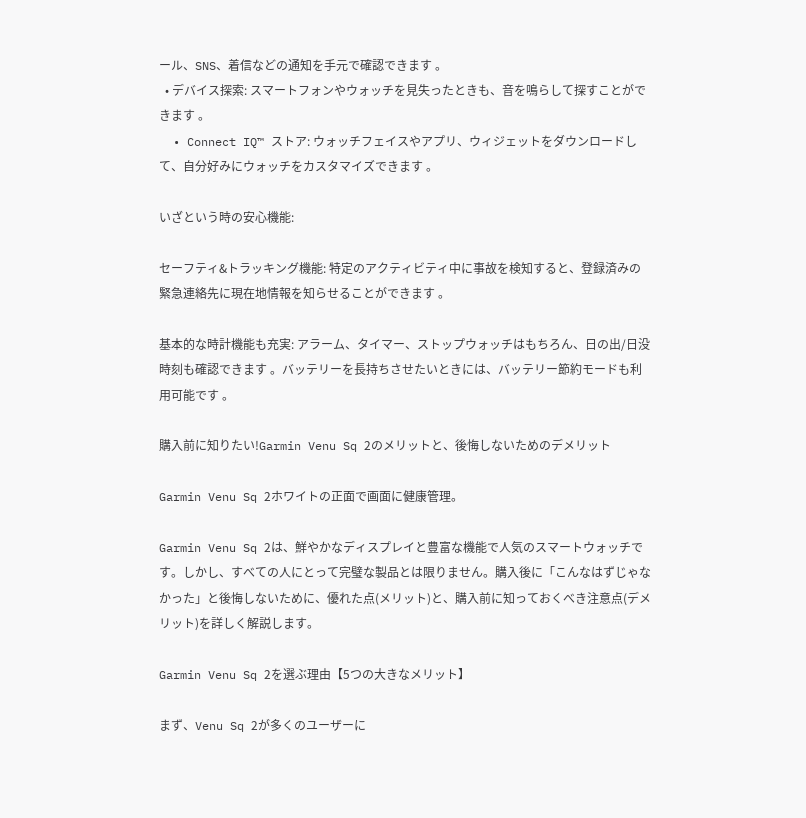ール、SNS、着信などの通知を手元で確認できます 。
  • デバイス探索: スマートフォンやウォッチを見失ったときも、音を鳴らして探すことができます 。
  • Connect IQ™ ストア: ウォッチフェイスやアプリ、ウィジェットをダウンロードして、自分好みにウォッチをカスタマイズできます 。

いざという時の安心機能:

セーフティ&トラッキング機能: 特定のアクティビティ中に事故を検知すると、登録済みの緊急連絡先に現在地情報を知らせることができます 。

基本的な時計機能も充実: アラーム、タイマー、ストップウォッチはもちろん、日の出/日没時刻も確認できます 。バッテリーを長持ちさせたいときには、バッテリー節約モードも利用可能です 。

購入前に知りたい!Garmin Venu Sq 2のメリットと、後悔しないためのデメリット

Garmin Venu Sq 2ホワイトの正面で画面に健康管理。

Garmin Venu Sq 2は、鮮やかなディスプレイと豊富な機能で人気のスマートウォッチです。しかし、すべての人にとって完璧な製品とは限りません。購入後に「こんなはずじゃなかった」と後悔しないために、優れた点(メリット)と、購入前に知っておくべき注意点(デメリット)を詳しく解説します。

Garmin Venu Sq 2を選ぶ理由【5つの大きなメリット】

まず、Venu Sq 2が多くのユーザーに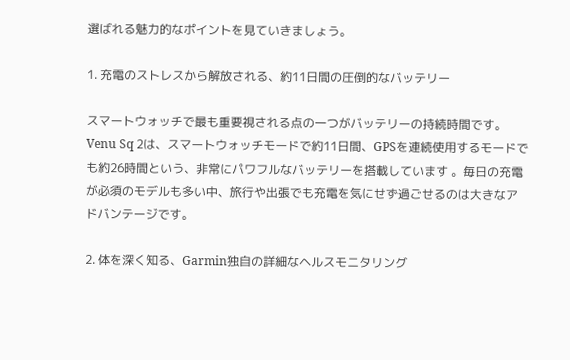選ばれる魅力的なポイントを見ていきましょう。

1. 充電のストレスから解放される、約11日間の圧倒的なバッテリー

スマートウォッチで最も重要視される点の一つがバッテリーの持続時間です。Venu Sq 2は、スマートウォッチモードで約11日間、GPSを連続使用するモードでも約26時間という、非常にパワフルなバッテリーを搭載しています 。毎日の充電が必須のモデルも多い中、旅行や出張でも充電を気にせず過ごせるのは大きなアドバンテージです。

2. 体を深く知る、Garmin独自の詳細なヘルスモニタリング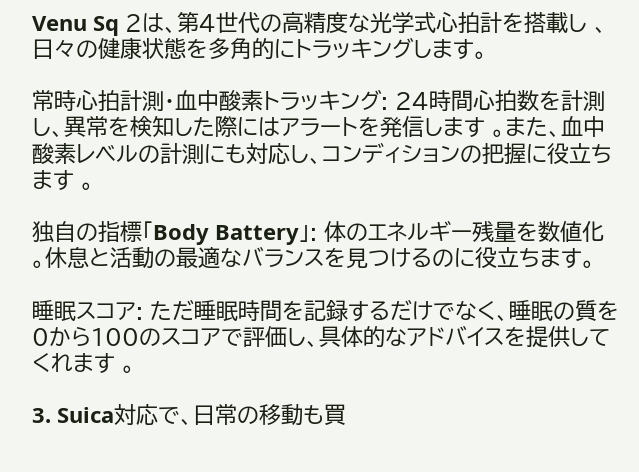Venu Sq 2は、第4世代の高精度な光学式心拍計を搭載し 、日々の健康状態を多角的にトラッキングします。

常時心拍計測・血中酸素トラッキング: 24時間心拍数を計測し、異常を検知した際にはアラートを発信します 。また、血中酸素レベルの計測にも対応し、コンディションの把握に役立ちます 。

独自の指標「Body Battery」: 体のエネルギー残量を数値化 。休息と活動の最適なバランスを見つけるのに役立ちます。

睡眠スコア: ただ睡眠時間を記録するだけでなく、睡眠の質を0から100のスコアで評価し、具体的なアドバイスを提供してくれます 。

3. Suica対応で、日常の移動も買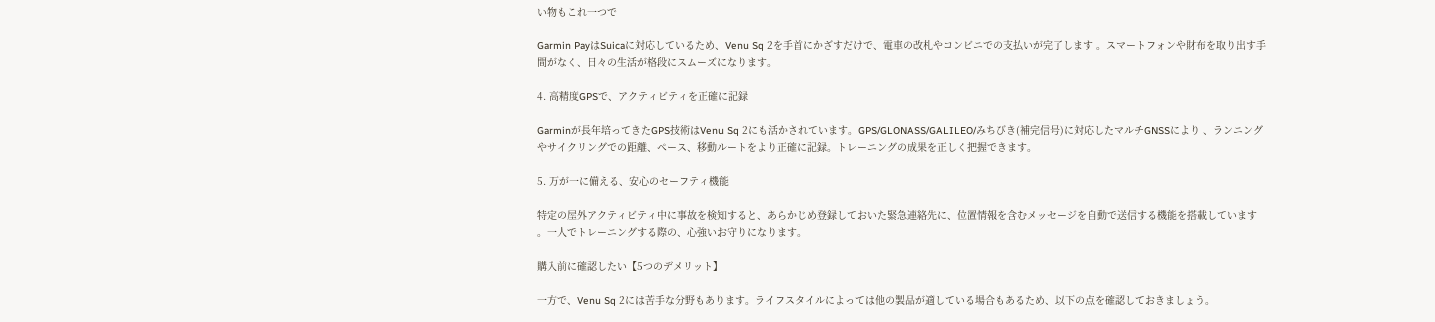い物もこれ一つで

Garmin PayはSuicaに対応しているため、Venu Sq 2を手首にかざすだけで、電車の改札やコンビニでの支払いが完了します 。スマートフォンや財布を取り出す手間がなく、日々の生活が格段にスムーズになります。

4. 高精度GPSで、アクティビティを正確に記録

Garminが長年培ってきたGPS技術はVenu Sq 2にも活かされています。GPS/GLONASS/GALILEO/みちびき(補完信号)に対応したマルチGNSSにより 、ランニングやサイクリングでの距離、ペース、移動ルートをより正確に記録。トレーニングの成果を正しく把握できます。

5. 万が一に備える、安心のセーフティ機能

特定の屋外アクティビティ中に事故を検知すると、あらかじめ登録しておいた緊急連絡先に、位置情報を含むメッセージを自動で送信する機能を搭載しています 。一人でトレーニングする際の、心強いお守りになります。

購入前に確認したい【5つのデメリット】

一方で、Venu Sq 2には苦手な分野もあります。ライフスタイルによっては他の製品が適している場合もあるため、以下の点を確認しておきましょう。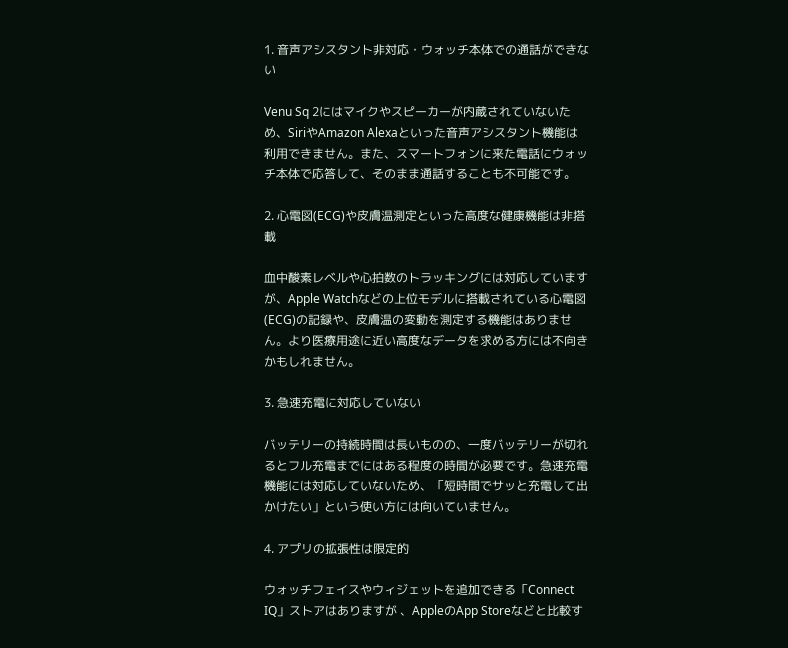1. 音声アシスタント非対応・ウォッチ本体での通話ができない

Venu Sq 2にはマイクやスピーカーが内蔵されていないため、SiriやAmazon Alexaといった音声アシスタント機能は利用できません。また、スマートフォンに来た電話にウォッチ本体で応答して、そのまま通話することも不可能です。

2. 心電図(ECG)や皮膚温測定といった高度な健康機能は非搭載

血中酸素レベルや心拍数のトラッキングには対応していますが、Apple Watchなどの上位モデルに搭載されている心電図(ECG)の記録や、皮膚温の変動を測定する機能はありません。より医療用途に近い高度なデータを求める方には不向きかもしれません。

3. 急速充電に対応していない

バッテリーの持続時間は長いものの、一度バッテリーが切れるとフル充電までにはある程度の時間が必要です。急速充電機能には対応していないため、「短時間でサッと充電して出かけたい」という使い方には向いていません。

4. アプリの拡張性は限定的

ウォッチフェイスやウィジェットを追加できる「Connect IQ」ストアはありますが 、AppleのApp Storeなどと比較す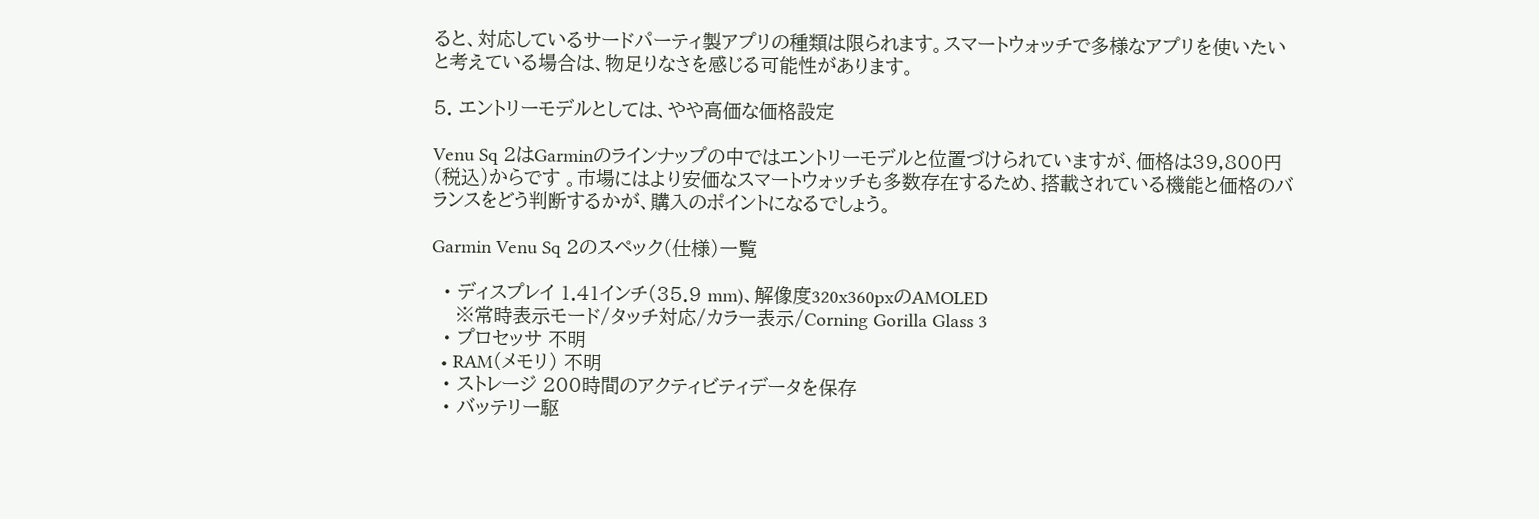ると、対応しているサードパーティ製アプリの種類は限られます。スマートウォッチで多様なアプリを使いたいと考えている場合は、物足りなさを感じる可能性があります。

5. エントリーモデルとしては、やや高価な価格設定

Venu Sq 2はGarminのラインナップの中ではエントリーモデルと位置づけられていますが、価格は39,800円(税込)からです 。市場にはより安価なスマートウォッチも多数存在するため、搭載されている機能と価格のバランスをどう判断するかが、購入のポイントになるでしょう。

Garmin Venu Sq 2のスペック(仕様)一覧

  • ディスプレイ 1.41インチ(35.9 mm)、解像度320x360pxのAMOLED
    ※常時表示モード/タッチ対応/カラー表示/Corning Gorilla Glass 3
  • プロセッサ 不明
  • RAM(メモリ) 不明
  • ストレージ 200時間のアクティビティデータを保存
  • バッテリー駆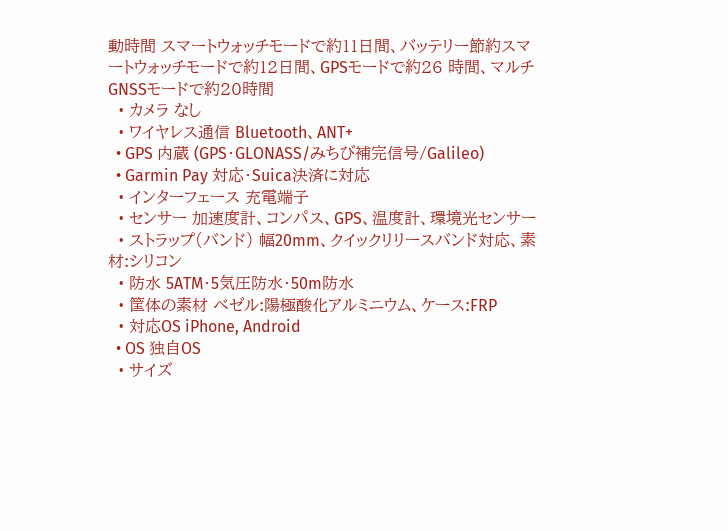動時間 スマートウォッチモードで約11日間、バッテリー節約スマートウォッチモードで約12日間、GPSモードで約26 時間、マルチGNSSモードで約20時間
  • カメラ なし
  • ワイヤレス通信 Bluetooth、ANT+
  • GPS 内蔵 (GPS・GLONASS/みちび補完信号/Galileo)
  • Garmin Pay 対応・Suica決済に対応
  • インターフェース 充電端子
  • センサー 加速度計、コンパス、GPS、温度計、環境光センサー
  • ストラップ(バンド) 幅20mm、クイックリリースバンド対応、素材:シリコン
  • 防水 5ATM・5気圧防水・50m防水
  • 筐体の素材 ベゼル:陽極酸化アルミニウム、ケース:FRP
  • 対応OS iPhone, Android
  • OS 独自OS
  • サイズ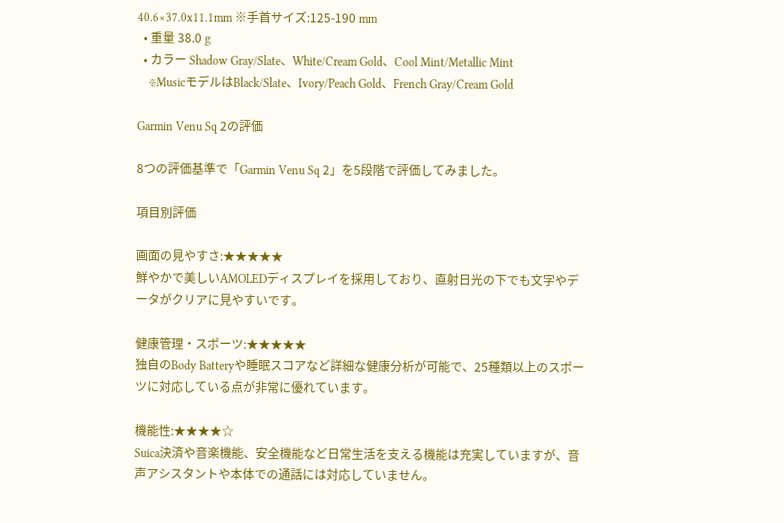40.6×37.0x11.1mm ※手首サイズ:125-190 mm
  • 重量 38.0 g
  • カラー Shadow Gray/Slate、White/Cream Gold、Cool Mint/Metallic Mint
    ※MusicモデルはBlack/Slate、Ivory/Peach Gold、French Gray/Cream Gold

Garmin Venu Sq 2の評価

8つの評価基準で「Garmin Venu Sq 2」を5段階で評価してみました。

項目別評価

画面の見やすさ:★★★★★
鮮やかで美しいAMOLEDディスプレイを採用しており、直射日光の下でも文字やデータがクリアに見やすいです。

健康管理・スポーツ:★★★★★
独自のBody Batteryや睡眠スコアなど詳細な健康分析が可能で、25種類以上のスポーツに対応している点が非常に優れています。

機能性:★★★★☆
Suica決済や音楽機能、安全機能など日常生活を支える機能は充実していますが、音声アシスタントや本体での通話には対応していません。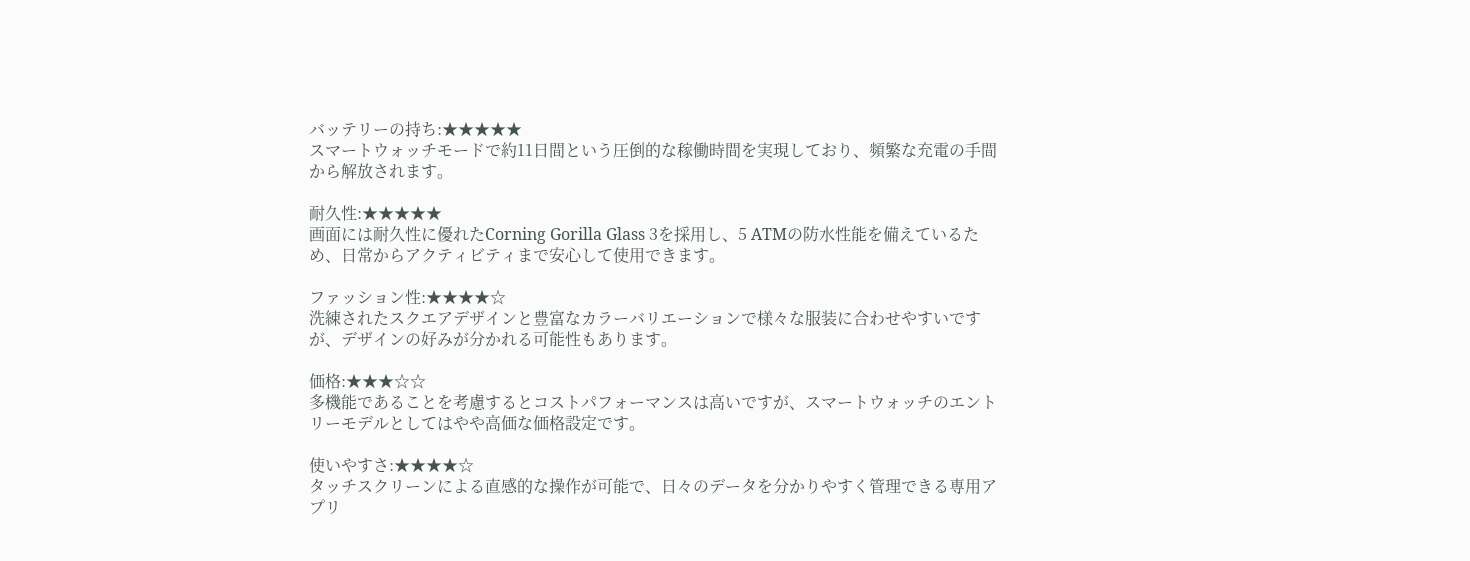バッテリーの持ち:★★★★★
スマートウォッチモードで約11日間という圧倒的な稼働時間を実現しており、頻繁な充電の手間から解放されます。

耐久性:★★★★★
画面には耐久性に優れたCorning Gorilla Glass 3を採用し、5 ATMの防水性能を備えているため、日常からアクティビティまで安心して使用できます。

ファッション性:★★★★☆
洗練されたスクエアデザインと豊富なカラーバリエーションで様々な服装に合わせやすいですが、デザインの好みが分かれる可能性もあります。

価格:★★★☆☆
多機能であることを考慮するとコストパフォーマンスは高いですが、スマートウォッチのエントリーモデルとしてはやや高価な価格設定です。

使いやすさ:★★★★☆
タッチスクリーンによる直感的な操作が可能で、日々のデータを分かりやすく管理できる専用アプリ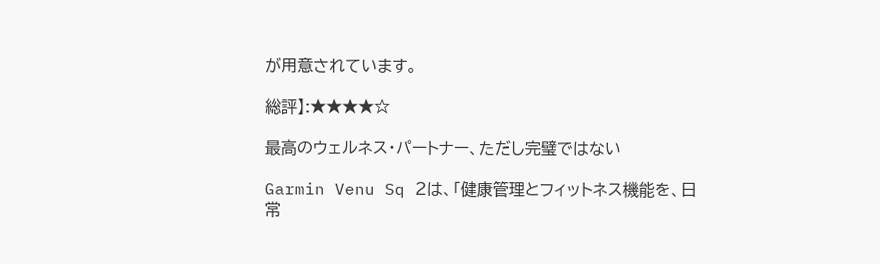が用意されています。

総評】:★★★★☆

最高のウェルネス・パートナー、ただし完璧ではない

Garmin Venu Sq 2は、「健康管理とフィットネス機能を、日常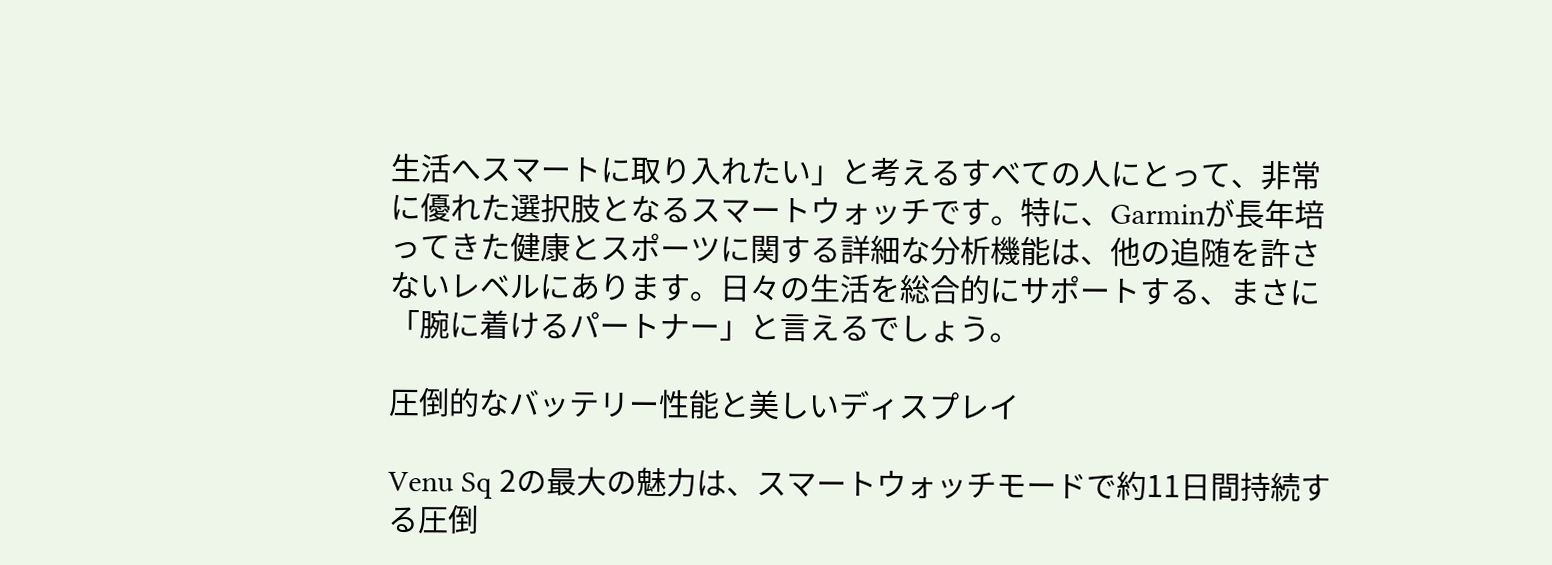生活へスマートに取り入れたい」と考えるすべての人にとって、非常に優れた選択肢となるスマートウォッチです。特に、Garminが長年培ってきた健康とスポーツに関する詳細な分析機能は、他の追随を許さないレベルにあります。日々の生活を総合的にサポートする、まさに「腕に着けるパートナー」と言えるでしょう。

圧倒的なバッテリー性能と美しいディスプレイ

Venu Sq 2の最大の魅力は、スマートウォッチモードで約11日間持続する圧倒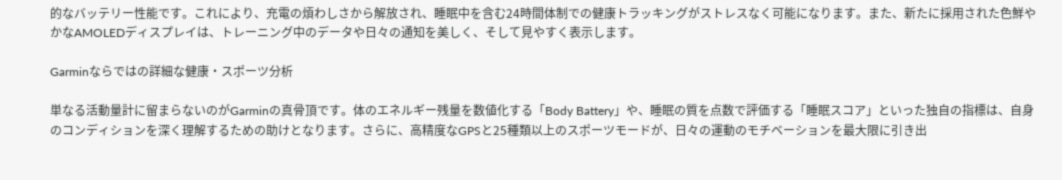的なバッテリー性能です。これにより、充電の煩わしさから解放され、睡眠中を含む24時間体制での健康トラッキングがストレスなく可能になります。また、新たに採用された色鮮やかなAMOLEDディスプレイは、トレーニング中のデータや日々の通知を美しく、そして見やすく表示します。

Garminならではの詳細な健康・スポーツ分析

単なる活動量計に留まらないのがGarminの真骨頂です。体のエネルギー残量を数値化する「Body Battery」や、睡眠の質を点数で評価する「睡眠スコア」といった独自の指標は、自身のコンディションを深く理解するための助けとなります。さらに、高精度なGPSと25種類以上のスポーツモードが、日々の運動のモチベーションを最大限に引き出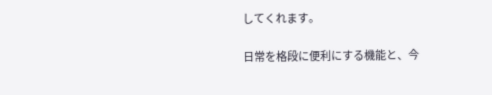してくれます。

日常を格段に便利にする機能と、今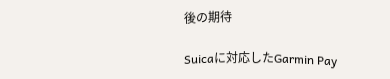後の期待

Suicaに対応したGarmin Pay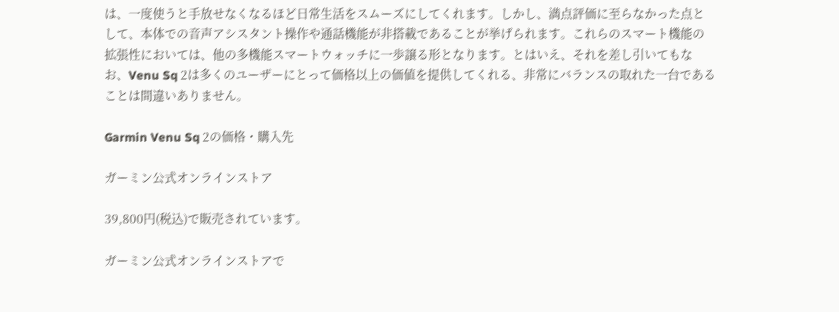は、一度使うと手放せなくなるほど日常生活をスムーズにしてくれます。しかし、満点評価に至らなかった点として、本体での音声アシスタント操作や通話機能が非搭載であることが挙げられます。これらのスマート機能の拡張性においては、他の多機能スマートウォッチに一歩譲る形となります。とはいえ、それを差し引いてもなお、Venu Sq 2は多くのユーザーにとって価格以上の価値を提供してくれる、非常にバランスの取れた一台であることは間違いありません。

Garmin Venu Sq 2の価格・購入先

ガーミン公式オンラインストア

39,800円(税込)で販売されています。

ガーミン公式オンラインストアで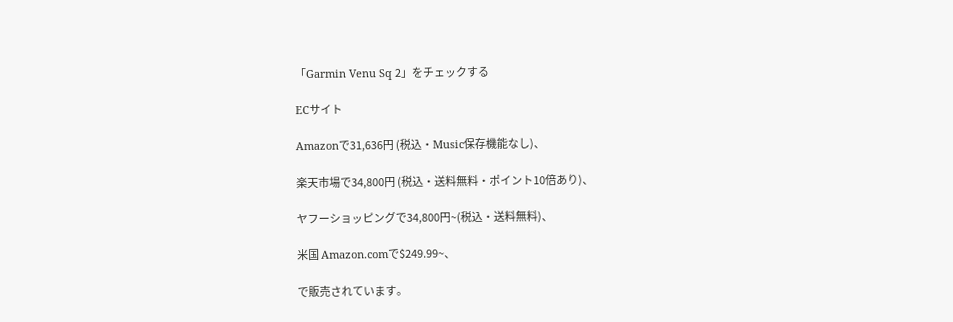「Garmin Venu Sq 2」をチェックする

ECサイト

Amazonで31,636円 (税込・Music保存機能なし)、

楽天市場で34,800円 (税込・送料無料・ポイント10倍あり)、

ヤフーショッピングで34,800円~(税込・送料無料)、

米国 Amazon.comで$249.99~、

で販売されています。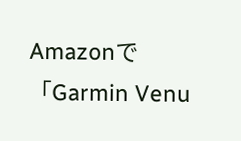Amazonで「Garmin Venu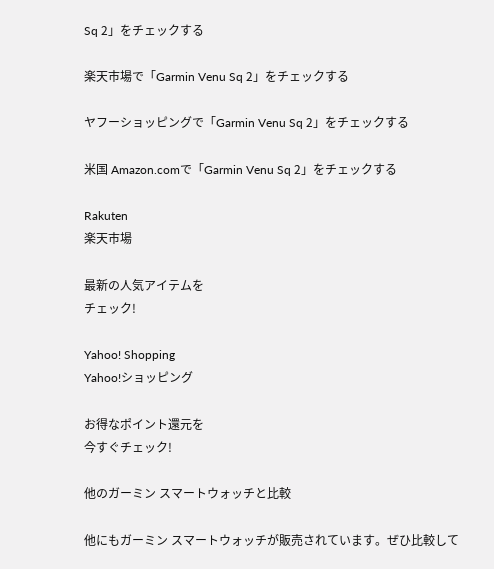Sq 2」をチェックする

楽天市場で「Garmin Venu Sq 2」をチェックする

ヤフーショッピングで「Garmin Venu Sq 2」をチェックする

米国 Amazon.comで「Garmin Venu Sq 2」をチェックする

Rakuten
楽天市場

最新の人気アイテムを
チェック!

Yahoo! Shopping
Yahoo!ショッピング

お得なポイント還元を
今すぐチェック!

他のガーミン スマートウォッチと比較

他にもガーミン スマートウォッチが販売されています。ぜひ比較して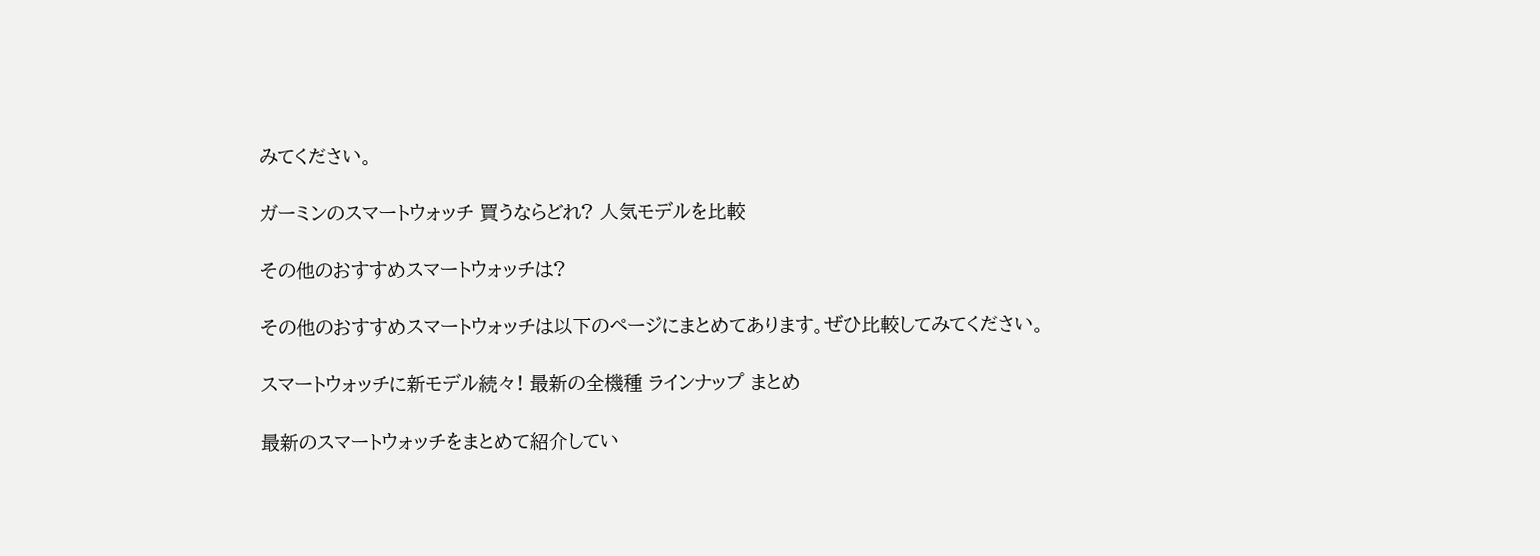みてください。

ガーミンのスマートウォッチ 買うならどれ? 人気モデルを比較

その他のおすすめスマートウォッチは?

その他のおすすめスマートウォッチは以下のページにまとめてあります。ぜひ比較してみてください。

スマートウォッチに新モデル続々! 最新の全機種 ラインナップ まとめ

最新のスマートウォッチをまとめて紹介してい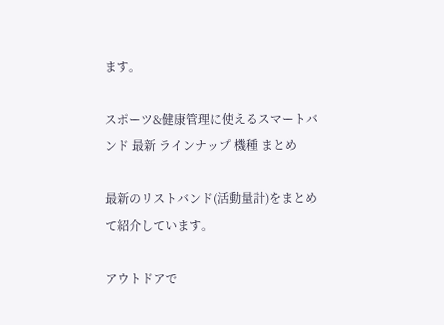ます。

スポーツ&健康管理に使えるスマートバンド 最新 ラインナップ 機種 まとめ

最新のリストバンド(活動量計)をまとめて紹介しています。

アウトドアで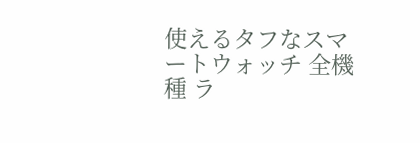使えるタフなスマートウォッチ 全機種 ラ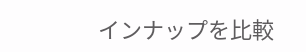インナップを比較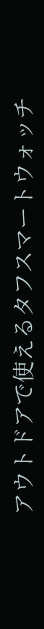アウトドアで使えるタフスマートウォッチ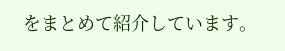をまとめて紹介しています。